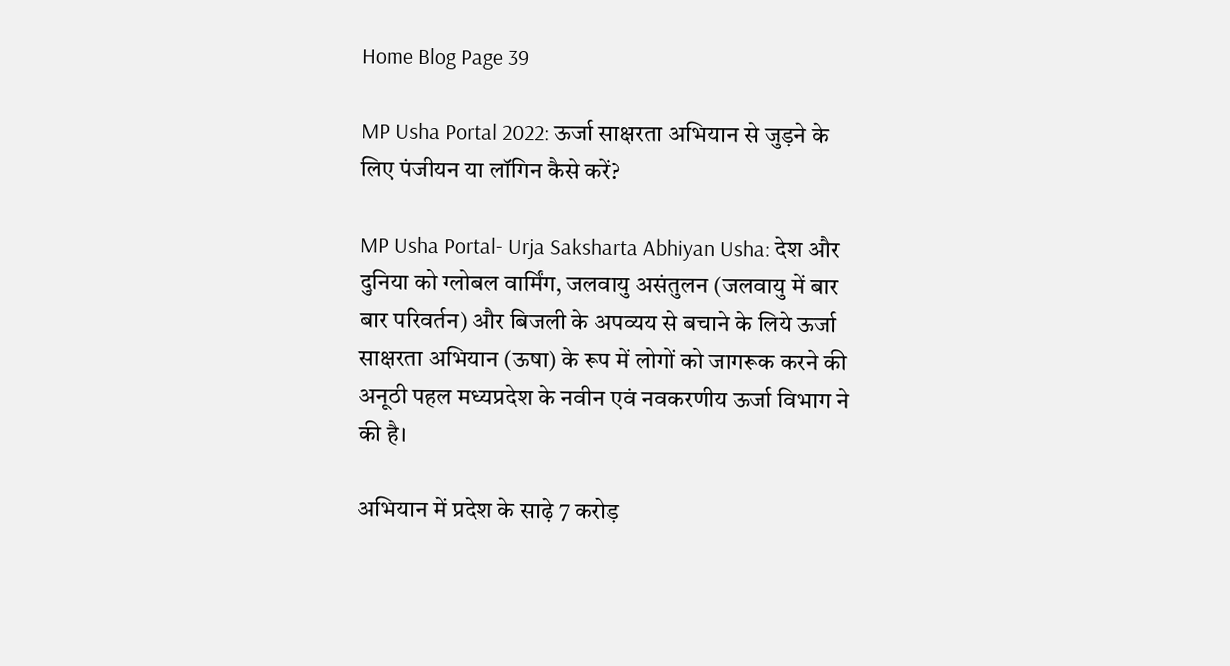Home Blog Page 39

MP Usha Portal 2022: ऊर्जा साक्षरता अभियान से जुड़ने के लिए पंजीयन या लॉगिन कैसे करें?

MP Usha Portal- Urja Saksharta Abhiyan Usha: देश और दुनिया को ग्लोबल वार्मिंग, जलवायु असंतुलन (जलवायु में बार बार परिवर्तन) और बिजली के अपव्यय से बचाने के लिये ऊर्जा साक्षरता अभियान (ऊषा) के रूप में लोगों को जागरूक करने की अनूठी पहल मध्यप्रदेश के नवीन एवं नवकरणीय ऊर्जा विभाग ने की है।

अभियान में प्रदेश के साढ़े 7 करोड़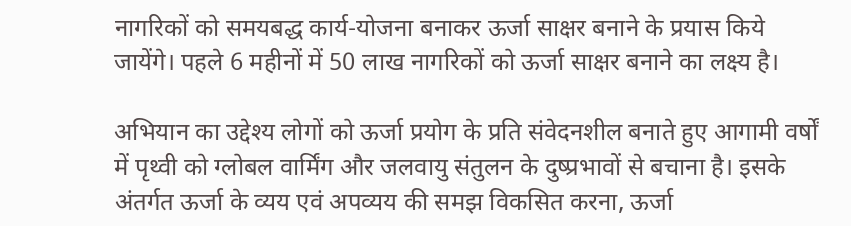नागरिकों को समयबद्ध कार्य-योजना बनाकर ऊर्जा साक्षर बनाने के प्रयास किये जायेंगे। पहले 6 महीनों में 50 लाख नागरिकों को ऊर्जा साक्षर बनाने का लक्ष्य है।

अभियान का उद्देश्य लोगों को ऊर्जा प्रयोग के प्रति संवेदनशील बनाते हुए आगामी वर्षों में पृथ्वी को ग्लोबल वार्मिंग और जलवायु संतुलन के दुष्प्रभावों से बचाना है। इसके अंतर्गत ऊर्जा के व्यय एवं अपव्यय की समझ विकसित करना, ऊर्जा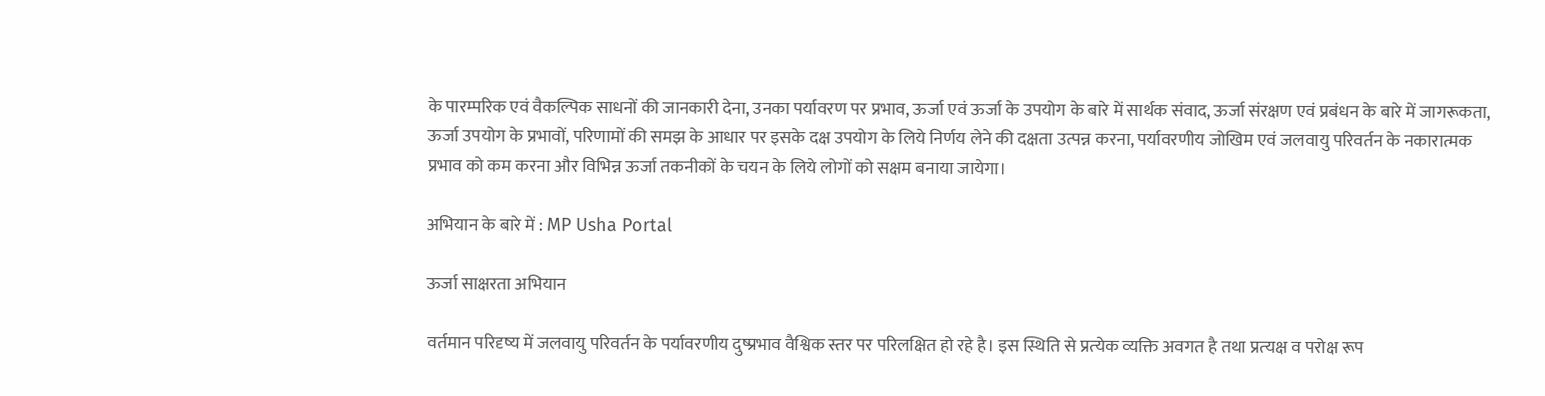के पारम्परिक एवं वैकल्पिक साधनों की जानकारी देना, उनका पर्यावरण पर प्रभाव, ऊर्जा एवं ऊर्जा के उपयोग के बारे में सार्थक संवाद, ऊर्जा संरक्षण एवं प्रबंधन के बारे में जागरूकता, ऊर्जा उपयोग के प्रभावों, परिणामों की समझ के आधार पर इसके दक्ष उपयोग के लिये निर्णय लेने की दक्षता उत्पन्न करना, पर्यावरणीय जोखिम एवं जलवायु परिवर्तन के नकारात्मक प्रभाव को कम करना और विभिन्न ऊर्जा तकनीकों के चयन के लिये लोगों को सक्षम बनाया जायेगा।

अभियान के बारे में : MP Usha Portal

ऊर्जा साक्षरता अभियान

वर्तमान परिदृष्य में जलवायु परिवर्तन के पर्यावरणीय दुष्प्रभाव वैश्विक स्तर पर परिलक्षित हो रहे है। इस स्थिति से प्रत्‍येक व्‍यक्ति अवगत है तथा प्रत्‍यक्ष व परोक्ष रूप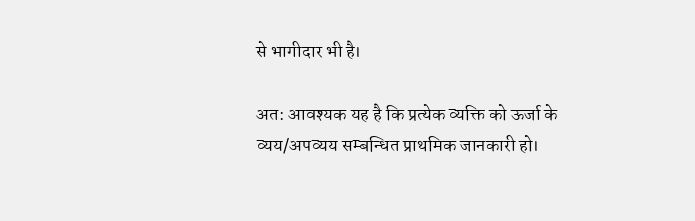से भागीदार भी है।

अत: आवश्‍यक यह है कि प्रत्‍येक व्‍यक्ति को ऊर्जा के व्‍यय/अपव्‍यय सम्‍बन्धित प्राथमिक जानकारी हो।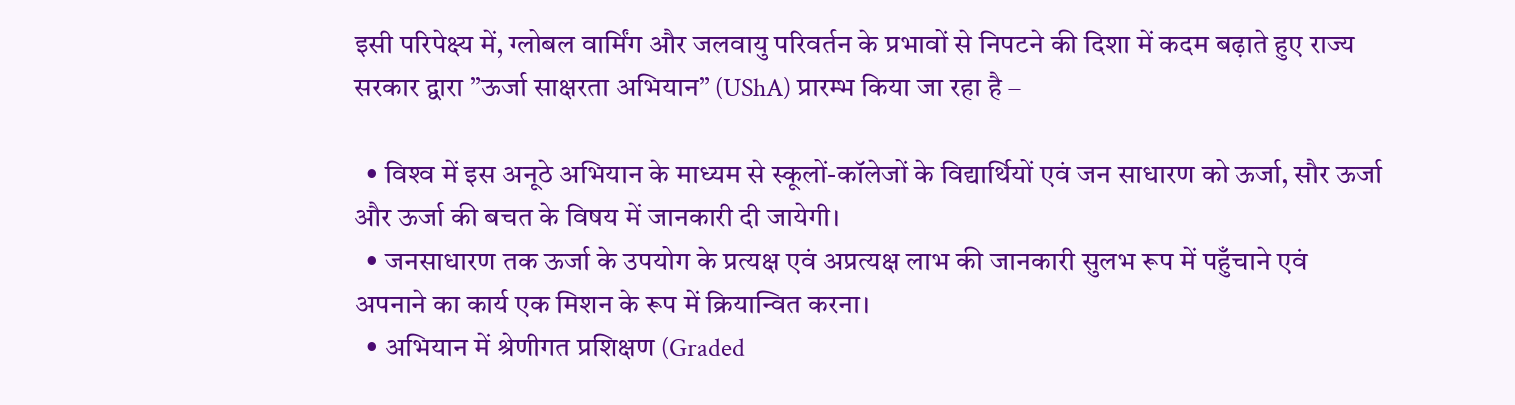इसी परिपेक्ष्‍य में, ग्लोबल वार्मिंग और जलवायु परिवर्तन के प्रभावों से निपटने की दिशा में कदम बढ़ाते हुए राज्य सरकार द्वारा ”ऊर्जा साक्षरता अभियान” (UShA) प्रारम्‍भ किया जा रहा है –

  • विश्‍व में इस अनूठे अभियान के माध्यम से स्कूलों-कॉलेजों के विद्यार्थियों एवं जन साधारण को ऊर्जा, सौर ऊर्जा और ऊर्जा की बचत के विषय में जानकारी दी जायेगी।
  • जनसाधारण तक ऊर्जा के उपयोग के प्रत्यक्ष एवं अप्रत्यक्ष लाभ की जानकारी सुलभ रूप में पहुँचाने एवं अपनाने का कार्य एक मिशन के रूप में क्रियान्वित करना।
  • अभियान में श्रेणीगत प्रशिक्षण (Graded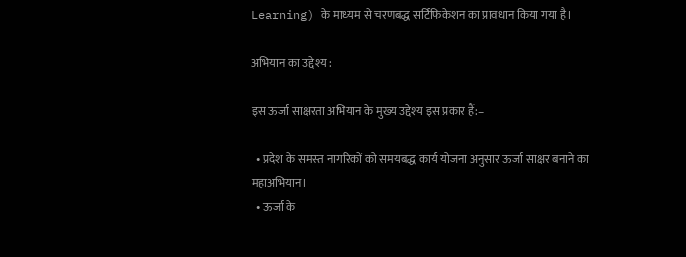Learning) के माध्‍यम से चरणबद्ध सर्टिफिकेशन का प्रावधान किया गया है।

अभियान का उद्देश्य :

इस ऊर्जा साक्षरता अभियान के मुख्‍य उद्देश्‍य इस प्रकार हैं:–

  • प्रदेश के समस्‍त नागरिकों को समयबद्ध कार्य योजना अनुसार ऊर्जा साक्षर बनाने का महाअभियान।
  • ऊर्जा के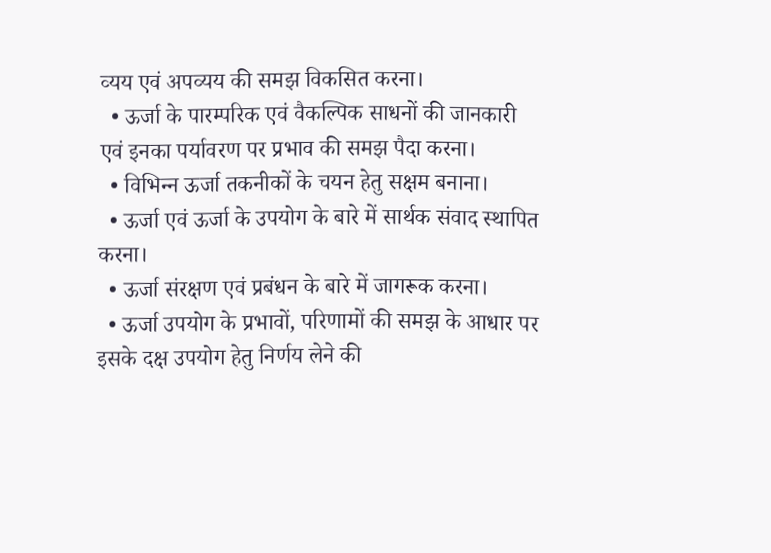व्‍यय एवं अपव्‍यय की समझ विकसित करना।
  • ऊर्जा के पारम्‍परिक एवं वैकल्पिक साधनों की जानकारी एवं इनका पर्यावरण पर प्रभाव की समझ पैदा करना।
  • विभिन्‍न ऊर्जा तकनीकों के चयन हेतु सक्षम बनाना।
  • ऊर्जा एवं ऊर्जा के उपयोग के बारे में सार्थक संवाद स्‍थापित करना।
  • ऊर्जा संरक्षण एवं प्रबंधन के बारे में जागरूक करना।
  • ऊर्जा उपयोग के प्रभावों, परिणामों की समझ के आधार पर इसके दक्ष उपयोग हेतु निर्णय लेने की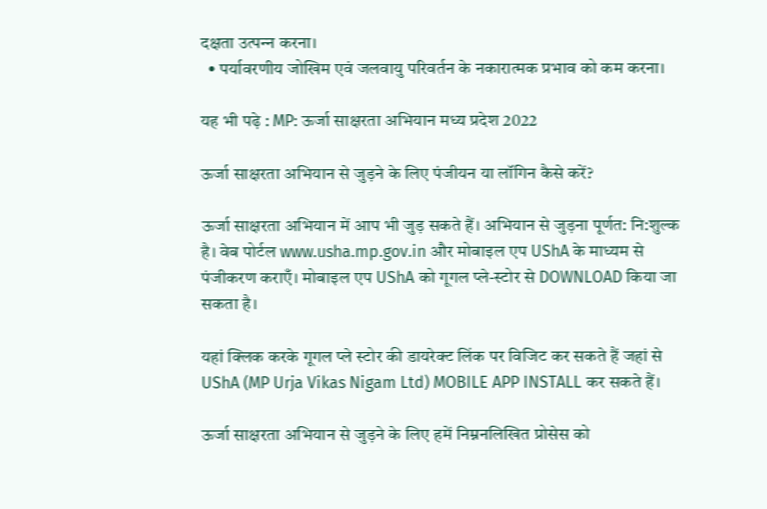दक्षता उत्‍पन्‍न करना।
  • पर्यावरणीय जोखिम एवं जलवायु परिवर्तन के नकारात्‍मक प्रभाव को कम करना।

यह भी पढ़े : MP: ऊर्जा साक्षरता अभियान मध्य प्रदेश 2022

ऊर्जा साक्षरता अभियान से जुड़ने के लिए पंजीयन या लॉगिन कैसे करें?

ऊर्जा साक्षरता अभियान में आप भी जुड़ सकते हैं। अभियान से जुड़ना पूर्णत: नि:शुल्क है। वेब पोर्टल www.usha.mp.gov.in और मोबाइल एप UShA के माध्यम से पंजीकरण कराएँ। मोबाइल एप UShA को गूगल प्ले-स्टोर से DOWNLOAD किया जा सकता है।

यहां क्लिक करके गूगल प्ले स्टोर की डायरेक्ट लिंक पर विजिट कर सकते हैं जहां से UShA (MP Urja Vikas Nigam Ltd) MOBILE APP INSTALL कर सकते हैं।

ऊर्जा साक्षरता अभियान से जुड़ने के लिए हमें निम्ननलिखित प्रोसेस को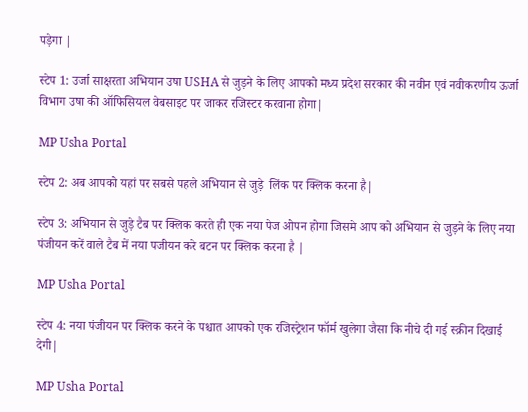पड़ेगा |

स्टेप 1: उर्जा साक्षरता अभियान उषा USHA से जुड़ने के लिए आपको मध्य प्रदेश सरकार की नवीन एवं नवीकरणीय ऊर्जा विभाग उषा की ऑफिसियल वेबसाइट पर जाकर रजिस्टर करवाना होगा|

MP Usha Portal

स्टेप 2: अब आपको यहां पर सबसे पहले अभियान से जुड़े  लिंक पर क्लिक करना है|

स्टेप 3: अभियान से जुड़े टैब पर क्लिक करते ही एक नया पेज ओपन होगा जिसमे आप को अभियान से जुड़ने के लिए नया पंजीयन करें वाले टैब में नया पजीयन करे बटन पर क्लिक करना है |

MP Usha Portal

स्टेप 4: नया पंजीयन पर क्लिक करने के पश्चात आपको एक रजिस्ट्रेशन फॉर्म खुलेगा जैसा कि नीचे दी गई स्क्रीन दिखाई देगी|

MP Usha Portal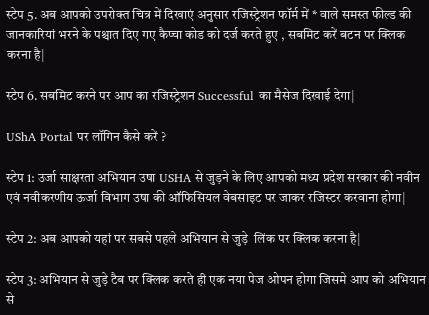स्टेप 5. अब आपको उपरोक्त चित्र में दिखाएं अनुसार रजिस्ट्रेशन फॉर्म में * वाले समस्त फील्ड की जानकारियां भरने के पश्चात दिए गए कैप्चा कोड को दर्ज करते हुए , सबमिट करें बटन पर क्लिक करना है|

स्टेप 6. सबमिट करने पर आप का रजिस्ट्रेशन Successful का मैसेज दिखाई देगा|

UShA Portal पर लॉगिन कैसे करें ?

स्टेप 1: उर्जा साक्षरता अभियान उषा USHA से जुड़ने के लिए आपको मध्य प्रदेश सरकार की नवीन एवं नवीकरणीय ऊर्जा विभाग उषा की ऑफिसियल वेबसाइट पर जाकर रजिस्टर करवाना होगा|

स्टेप 2: अब आपको यहां पर सबसे पहले अभियान से जुड़े  लिंक पर क्लिक करना है|

स्टेप 3: अभियान से जुड़े टैब पर क्लिक करते ही एक नया पेज ओपन होगा जिसमे आप को अभियान से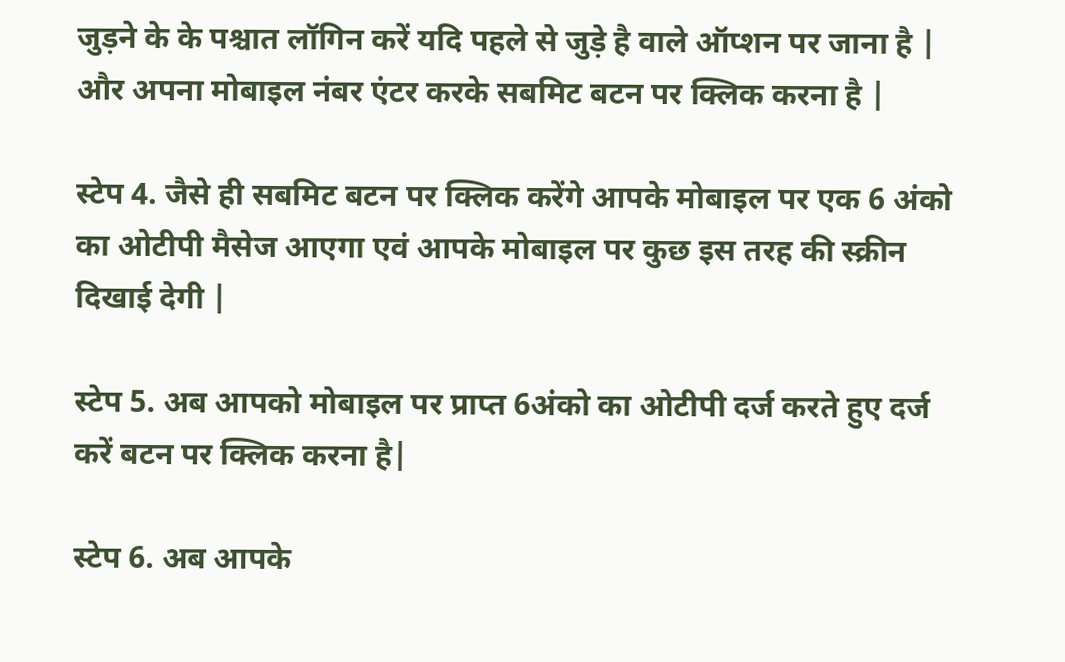जुड़ने के के पश्चात लॉगिन करें यदि पहले से जुड़े है वाले ऑप्शन पर जाना है | और अपना मोबाइल नंबर एंटर करके सबमिट बटन पर क्लिक करना है |

स्टेप 4. जैसे ही सबमिट बटन पर क्लिक करेंगे आपके मोबाइल पर एक 6 अंको का ओटीपी मैसेज आएगा एवं आपके मोबाइल पर कुछ इस तरह की स्क्रीन दिखाई देगी |

स्टेप 5. अब आपको मोबाइल पर प्राप्त 6अंको का ओटीपी दर्ज करते हुए दर्ज करें बटन पर क्लिक करना है|

स्टेप 6. अब आपके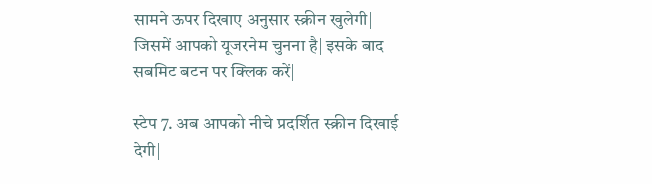सामने ऊपर दिखाए अनुसार स्क्रीन खुलेगी| जिसमें आपको यूजरनेम चुनना है| इसके बाद सबमिट बटन पर क्लिक करें|

स्टेप 7. अब आपको नीचे प्रदर्शित स्क्रीन दिखाई देगी|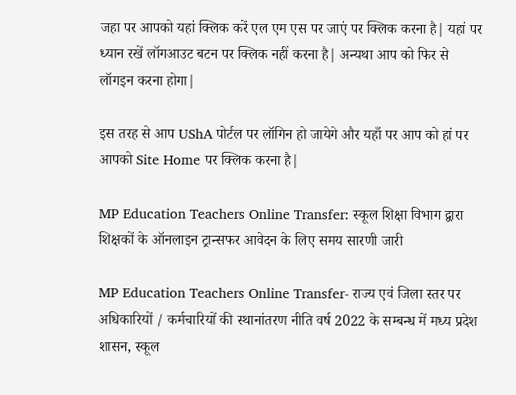जहा पर आपको यहां क्लिक करें एल एम एस पर जाएं पर क्लिक करना है| यहां पर ध्यान रखें लॉगआउट बटन पर क्लिक नहीं करना है| अन्यथा आप को फिर से लॉगइन करना होगा|

इस तरह से आप UShA पोर्टल पर लॉगिन हो जायेगे और यहाँ पर आप को हां पर आपको Site Home पर क्लिक करना है|

MP Education Teachers Online Transfer: स्कूल शिक्षा विभाग द्वारा शिक्षकों के ऑनलाइन ट्रान्सफर आवेदन के लिए समय सारणी जारी

MP Education Teachers Online Transfer- राज्य एवं जिला स्तर पर अधिकारियों / कर्मचारियों की स्थानांतरण नीति वर्ष 2022 के सम्बन्ध में मध्य प्रदेश शासन, स्कूल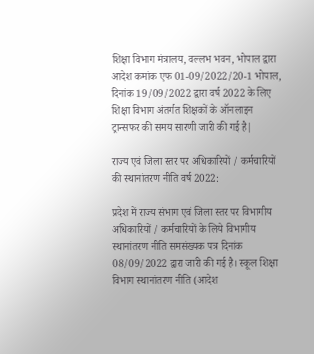शिक्षा विभाग मंत्रालय, वल्लभ भवन, भोपाल द्वारा आदेश कमांक एफ 01-09/2022/20-1 भोपाल, दिनांक 19/09/2022 द्वारा वर्ष 2022 के लिए शिक्षा विभाग अंतर्गत शिक्षकों के ऑनलाइन ट्रान्सफर की समय सारणी जारी की गई है|

राज्य एवं जिला स्तर पर अधिकारियों / कर्मचारियों की स्थानांतरण नीति वर्ष 2022:

प्रदेश में राज्य संभाग एवं जिला स्तर पर विभागीय अधिकारियों / कर्मचारियों के लिये विभागीय स्थानांतरण नीति समसंख्यक पत्र दिनांक 08/09/2022 द्वारा जारी की गई है। स्कूल शिक्षा विभाग स्थानांतरण नीति (आदेश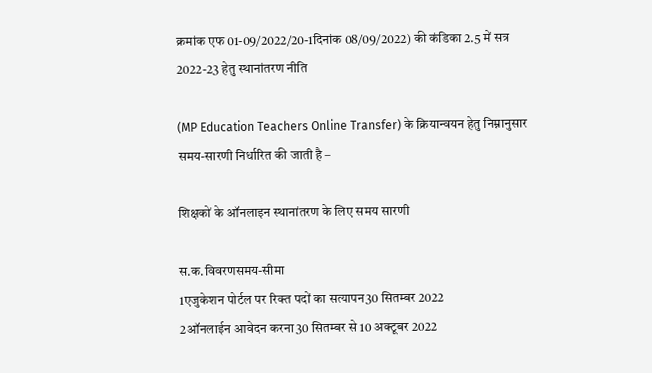क्रमांक एफ 01-09/2022/20-1दिनांक 08/09/2022) की कंडिका 2.5 में सत्र 2022-23 हेतु स्थानांतरण नीति

(MP Education Teachers Online Transfer) के क्रियान्वयन हेतु निम्नानुसार समय-सारणी निर्धारित की जाती है –

शिक्षकों के ऑनलाइन स्थानांतरण के लिए समय सारणी

स.क.विवरणसमय-सीमा
1एजुकेशन पोर्टल पर रिक्त पदों का सत्यापन30 सितम्बर 2022
2ऑनलाईन आवेदन करना30 सितम्बर से 10 अक्टूबर 2022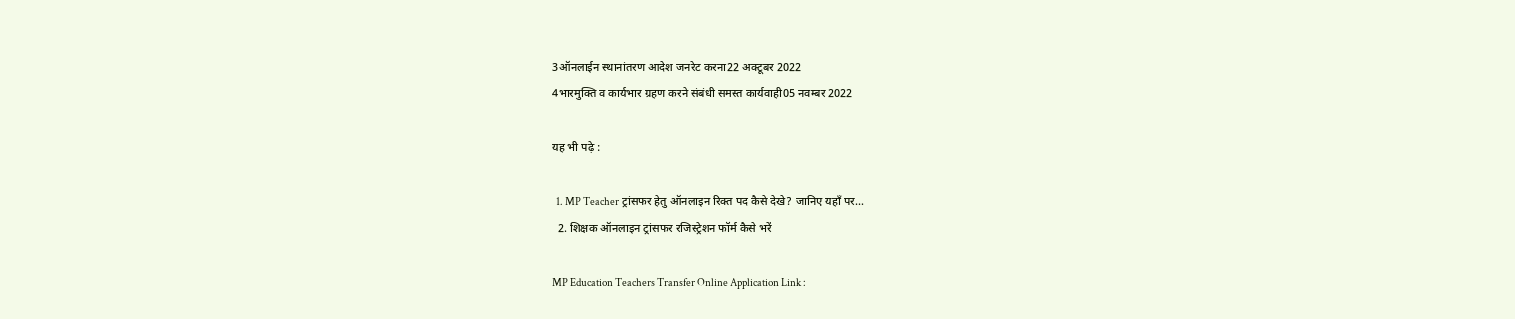3ऑनलाईन स्थानांतरण आदेश जनरेट करना22 अक्टूबर 2022
4भारमुक्ति व कार्यभार ग्रहण करने संबंधी समस्त कार्यवाही05 नवम्बर 2022

यह भी पढ़े :

  1. MP Teacher ट्रांसफर हेतु ऑनलाइन रिक्त पद कैसे देखे? जानिए यहाँ पर…
  2. शिक्षक ऑनलाइन ट्रांसफर रजिस्ट्रेशन फॉर्म कैसे भरें

MP Education Teachers Transfer Online Application Link :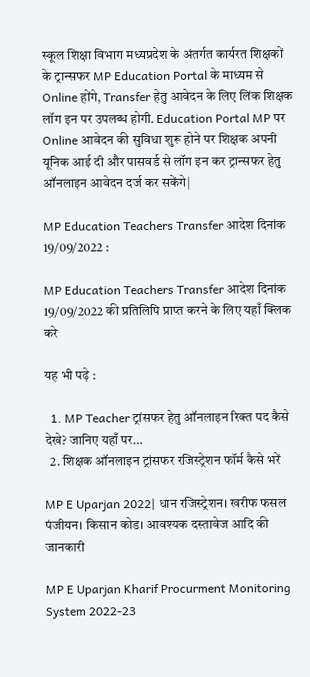स्कूल शिक्षा विभाग मध्यप्रदेश के अंतर्गत कार्यरत शिक्षकों के ट्रान्सफर MP Education Portal के माध्यम से Online होंगे, Transfer हेतु आवेदन के लिए लिंक शिक्षक लॉग इन पर उपलब्ध होगी. Education Portal MP पर Online आवेदन की सुविधा शुरू होने पर शिक्षक अपनी यूनिक आई दी और पासवर्ड से लॉग इन कर ट्रान्सफर हेतु ऑनलाइन आवेदन दर्ज कर सकेंगे|

MP Education Teachers Transfer आदेश दिनांक 19/09/2022 :

MP Education Teachers Transfer आदेश दिनांक 19/09/2022 की प्रतिलिपि प्राप्त करने के लिए यहाँ क्लिक करे

यह भी पढ़े :

  1. MP Teacher ट्रांसफर हेतु ऑनलाइन रिक्त पद कैसे देखे? जानिए यहाँ पर…
  2. शिक्षक ऑनलाइन ट्रांसफर रजिस्ट्रेशन फॉर्म कैसे भरें

MP E Uparjan 2022| धान रजिस्ट्रेशन। खरीफ फसल पंजीयन। किसान कोड। आवश्यक दस्तावेज आदि की जानकारी

MP E Uparjan Kharif Procurment Monitoring System 2022-23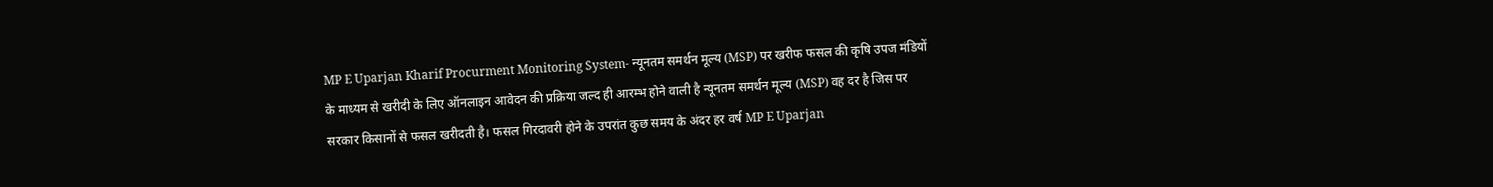MP E Uparjan Kharif Procurment Monitoring System- न्यूनतम समर्थन मूल्य (MSP) पर खरीफ फसल की कृषि उपज मंडियों के माध्यम से खरीदी के लिए ऑनलाइन आवेदन की प्रक्रिया जल्द ही आरम्भ होने वाली है न्यूनतम समर्थन मूल्य (MSP) वह दर है जिस पर सरकार किसानों से फसल खरीदती है। फसल गिरदावरी होने के उपरांत कुछ समय के अंदर हर वर्ष MP E Uparjan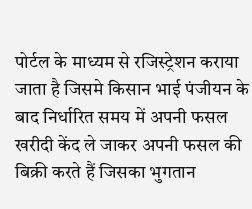पोर्टल के माध्यम से रजिस्ट्रेशन कराया जाता है जिसमे किसान भाई पंजीयन के बाद निर्धारित समय में अपनी फसल खरीदी केंद ले जाकर अपनी फसल की बिक्री करते हैं जिसका भुगतान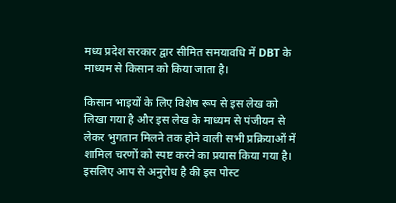मध्य प्रदेश सरकार द्वार सीमित समयावधि में DBT के माध्यम से किसान को किया जाता है।

किसान भाइयों के लिए विशेष रूप से इस लेख को लिखा गया है और इस लेख के माध्यम से पंजीयन से लेकर भुगतान मिलने तक होने वाली सभी प्रक्रियाओं में शामिल चरणों को स्पष्ट करने का प्रयास किया गया है। इसलिए आप से अनुरोध है की इस पोस्ट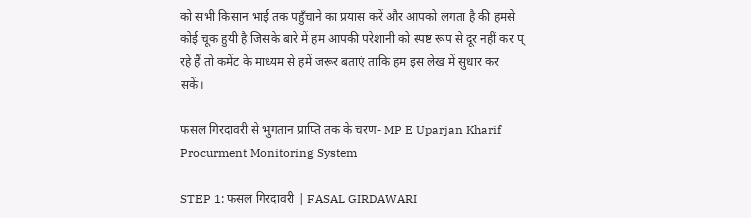को सभी किसान भाई तक पहुँचाने का प्रयास करें और आपको लगता है की हमसे कोई चूक हुयी है जिसके बारे में हम आपकी परेशानी को स्पष्ट रूप से दूर नहीं कर प् रहे हैं तो कमेंट के माध्यम से हमें जरूर बताएं ताकि हम इस लेख में सुधार कर सकें।

फसल गिरदावरी से भुगतान प्राप्ति तक के चरण- MP E Uparjan Kharif Procurment Monitoring System

STEP 1: फसल गिरदावरी | FASAL GIRDAWARI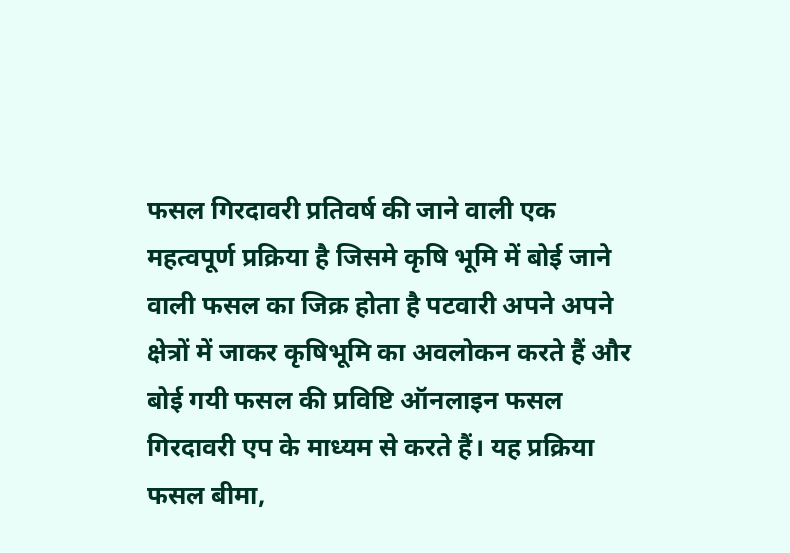फसल गिरदावरी प्रतिवर्ष की जाने वाली एक महत्वपूर्ण प्रक्रिया है जिसमे कृषि भूमि में बोई जाने वाली फसल का जिक्र होता है पटवारी अपने अपने क्षेत्रों में जाकर कृषिभूमि का अवलोकन करते हैं और बोई गयी फसल की प्रविष्टि ऑनलाइन फसल गिरदावरी एप के माध्यम से करते हैं। यह प्रक्रिया फसल बीमा,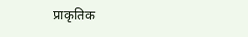प्राकृतिक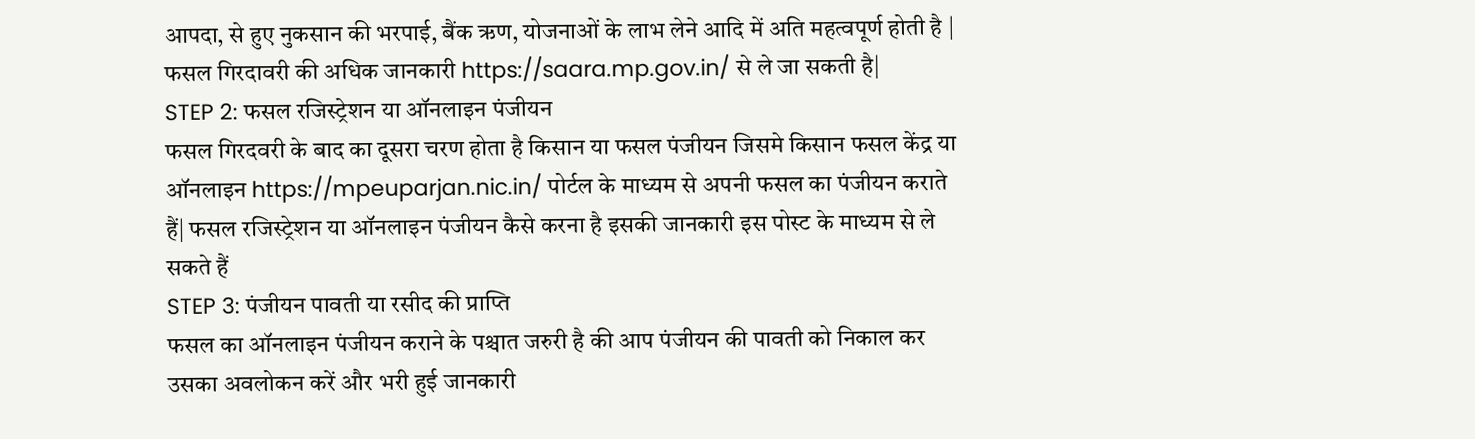आपदा, से हुए नुकसान की भरपाई, बैंक ऋण, योजनाओं के लाभ लेने आदि में अति महत्वपूर्ण होती है | फसल गिरदावरी की अधिक जानकारी https://saara.mp.gov.in/ से ले जा सकती है|
STEP 2: फसल रजिस्ट्रेशन या ऑनलाइन पंजीयन
फसल गिरदवरी के बाद का दूसरा चरण होता है किसान या फसल पंजीयन जिसमे किसान फसल केंद्र या ऑनलाइन https://mpeuparjan.nic.in/ पोर्टल के माध्यम से अपनी फसल का पंजीयन कराते हैं| फसल रजिस्ट्रेशन या ऑनलाइन पंजीयन कैसे करना है इसकी जानकारी इस पोस्ट के माध्यम से ले सकते हैं
STEP 3: पंजीयन पावती या रसीद की प्राप्ति
फसल का ऑनलाइन पंजीयन कराने के पश्चात जरुरी है की आप पंजीयन की पावती को निकाल कर उसका अवलोकन करें और भरी हुई जानकारी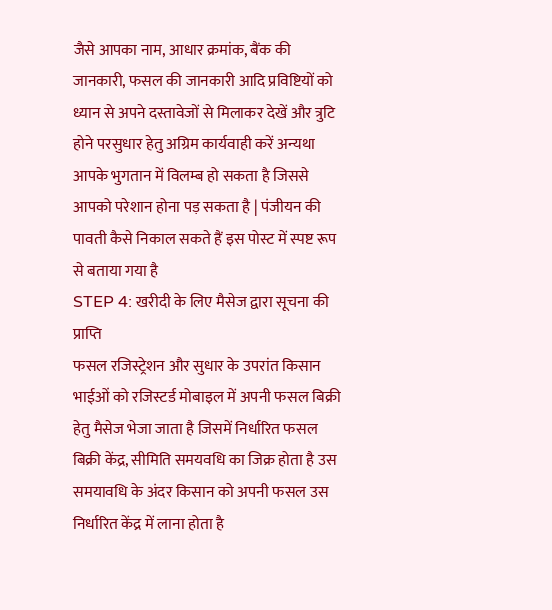जैसे आपका नाम, आधार क्रमांक, बैंक की जानकारी, फसल की जानकारी आदि प्रविष्टियों को ध्यान से अपने दस्तावेजों से मिलाकर देखें और त्रुटि होने परसुधार हेतु अग्रिम कार्यवाही करें अन्यथा आपके भुगतान में विलम्ब हो सकता है जिससे आपको परेशान होना पड़ सकता है | पंजीयन की पावती कैसे निकाल सकते हैं इस पोस्ट में स्पष्ट रूप से बताया गया है
STEP 4: खरीदी के लिए मैसेज द्वारा सूचना की प्राप्ति
फसल रजिस्ट्रेशन और सुधार के उपरांत किसान भाईओं को रजिस्टर्ड मोबाइल में अपनी फसल बिक्री हेतु मैसेज भेजा जाता है जिसमें निर्धारित फसल बिक्री केंद्र, सीमिति समयवधि का जिक्र होता है उस समयावधि के अंदर किसान को अपनी फसल उस निर्धारित केंद्र में लाना होता है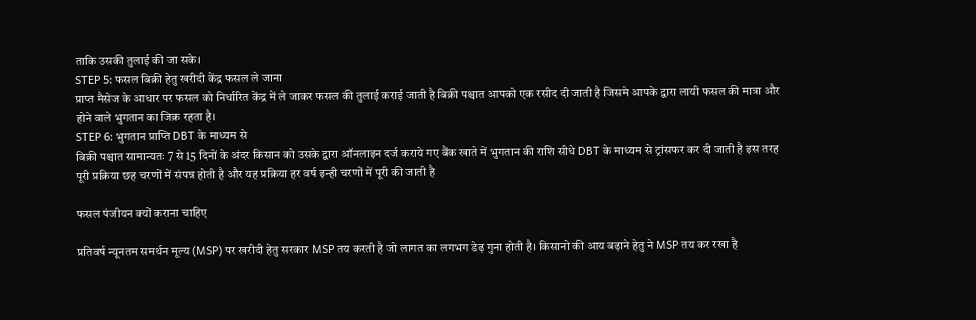ताकि उसकी तुलाई की जा सके।
STEP 5: फसल बिक्री हेतु खरीदी केंद्र फसल ले जाना
प्राप्त मैसेज के आधार पर फसल को निर्धारित केंद्र में ले जाकर फसल की तुलाई कराई जाती है बिक्री पश्चात आपको एक रसीद दी जाती है जिसमे आपके द्वारा लायी फसल की मात्रा और होने वाले भुगतान का जिक्र रहता है।
STEP 6: भुगतान प्राप्ति DBT के माध्यम से
बिक्री पश्चात सामान्यतः 7 से 15 दिनों के अंदर किसान को उसके द्वारा ऑनलाइन दर्ज कराये गए बैंक खाते में भुगतान की राशि सीधे DBT के माध्यम से ट्रांसफर कर दी जाती है इस तरह पूरी प्रक्रिया छह चरणों में संपन्न होती है और यह प्रक्रिया हर वर्ष इन्ही चरणों में पूरी की जाती है

फसल पंजीयन क्यों कराना चाहिए

प्रतिवर्ष न्यूनतम समर्थन मूल्य (MSP) पर खरीदी हेतु सरकार MSP तय करती है जो लागत का लगभग डेढ़ गुना होती है। किसानो की आय बढ़ाने हेतु ने MSP तय कर रखा है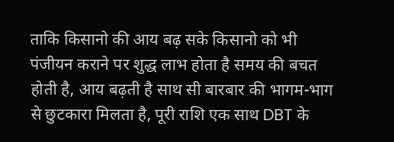ताकि किसानो की आय बढ़ सके किसानो को भी पंजीयन कराने पर शुद्ध लाभ होता है समय की बचत होती है, आय बढ़ती है साथ सी बारबार की भागम-भाग से छुटकारा मिलता है, पूरी राशि एक साथ DBT के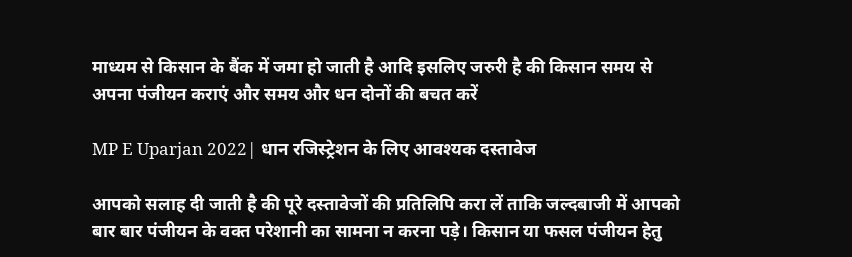माध्यम से किसान के बैंक में जमा हो जाती है आदि इसलिए जरुरी है की किसान समय से अपना पंजीयन कराएं और समय और धन दोनों की बचत करें

MP E Uparjan 2022| धान रजिस्ट्रेशन के लिए आवश्यक दस्तावेज

आपको सलाह दी जाती है की पूरे दस्तावेजों की प्रतिलिपि करा लें ताकि जल्दबाजी में आपको बार बार पंजीयन के वक्त परेशानी का सामना न करना पड़े। किसान या फसल पंजीयन हेतु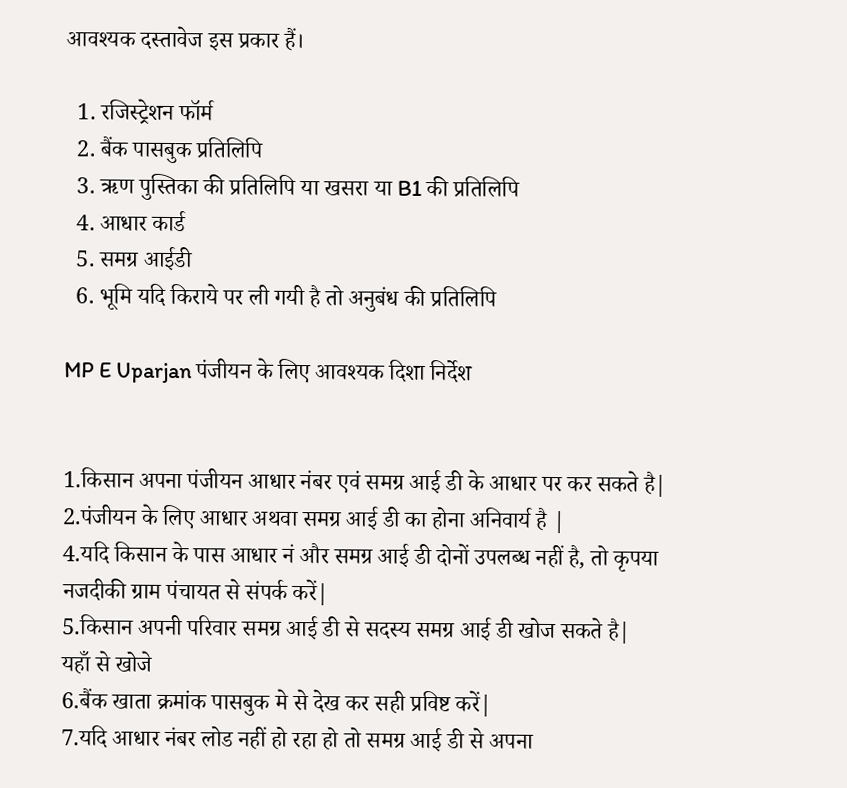आवश्यक दस्तावेज इस प्रकार हैं।

  1. रजिस्ट्रेशन फॉर्म
  2. बैंक पासबुक प्रतिलिपि
  3. ऋण पुस्तिका की प्रतिलिपि या खसरा या B1 की प्रतिलिपि
  4. आधार कार्ड
  5. समग्र आईडी
  6. भूमि यदि किराये पर ली गयी है तो अनुबंध की प्रतिलिपि

MP E Uparjan पंजीयन के लिए आवश्यक दिशा निर्देश


1.किसान अपना पंजीयन आधार नंबर एवं समग्र आई डी के आधार पर कर सकते है|
2.पंजीयन के लिए आधार अथवा समग्र आई डी का होना अनिवार्य है |
4.यदि किसान के पास आधार नं और समग्र आई डी दोनों उपलब्ध नहीं है, तो कृपया नजदीकी ग्राम पंचायत से संपर्क करें|
5.किसान अपनी परिवार समग्र आई डी से सदस्य समग्र आई डी खोज सकते है|
यहाँ से खोजे
6.बैंक खाता क्रमांक पासबुक मे से देख कर सही प्रविष्ट करें|
7.यदि आधार नंबर लोड नहीं हो रहा हो तो समग्र आई डी से अपना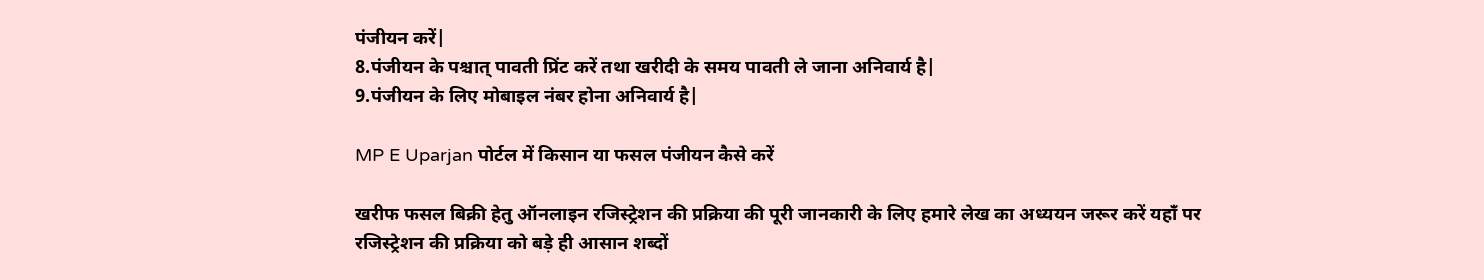पंजीयन करें|
8.पंजीयन के पश्चात् पावती प्रिंट करें तथा खरीदी के समय पावती ले जाना अनिवार्य है|
9.पंजीयन के लिए मोबाइल नंबर होना अनिवार्य है|

MP E Uparjan पोर्टल में किसान या फसल पंजीयन कैसे करें

खरीफ फसल बिक्री हेतु ऑनलाइन रजिस्ट्रेशन की प्रक्रिया की पूरी जानकारी के लिए हमारे लेख का अध्ययन जरूर करें यहाँ पर रजिस्ट्रेशन की प्रक्रिया को बड़े ही आसान शब्दों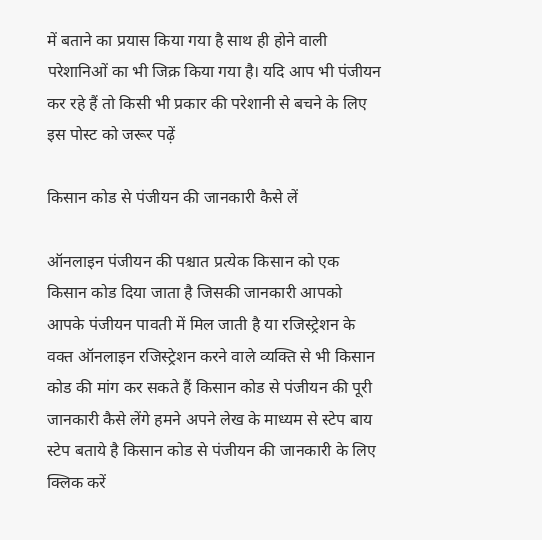में बताने का प्रयास किया गया है साथ ही होने वाली परेशानिओं का भी जिक्र किया गया है। यदि आप भी पंजीयन कर रहे हैं तो किसी भी प्रकार की परेशानी से बचने के लिए इस पोस्ट को जरूर पढ़ें

किसान कोड से पंजीयन की जानकारी कैसे लें

ऑनलाइन पंजीयन की पश्चात प्रत्येक किसान को एक किसान कोड दिया जाता है जिसकी जानकारी आपको आपके पंजीयन पावती में मिल जाती है या रजिस्ट्रेशन के वक्त ऑनलाइन रजिस्ट्रेशन करने वाले व्यक्ति से भी किसान कोड की मांग कर सकते हैं किसान कोड से पंजीयन की पूरी जानकारी कैसे लेंगे हमने अपने लेख के माध्यम से स्टेप बाय स्टेप बताये है किसान कोड से पंजीयन की जानकारी के लिए क्लिक करें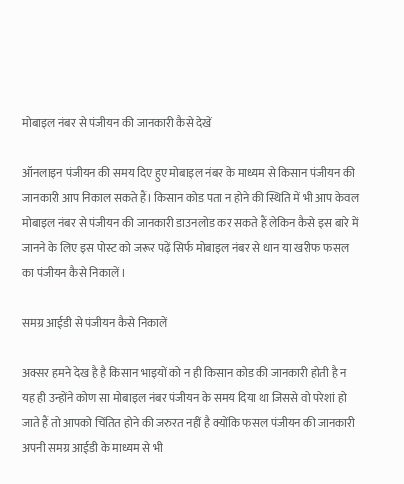मोबाइल नंबर से पंजीयन की जानकारी कैसे देखें

ऑनलाइन पंजीयन की समय दिए हुए मोबाइल नंबर के माध्यम से किसान पंजीयन की जानकारी आप निकाल सकते हैं। किसान कोड पता न होने की स्थिति में भी आप केवल मोबाइल नंबर से पंजीयन की जानकारी डाउनलोड कर सकते हैं लेकिन कैसे इस बारे में जानने के लिए इस पोस्ट को जरूर पढ़ें सिर्फ मोबाइल नंबर से धान या खरीफ फसल का पंजीयन कैसे निकालें ।

समग्र आईडी से पंजीयन कैसे निकालें

अक्सर हमने देख है है किसान भाइयों को न ही किसान कोड की जानकारी होती है न यह ही उन्होंने कोण सा मोबाइल नंबर पंजीयन के समय दिया था जिससे वो परेशां हो जाते हैं तो आपको चिंतित होने की जरुरत नहीं है क्योंकि फसल पंजीयन की जानकारी अपनी समग्र आईडी के माध्यम से भी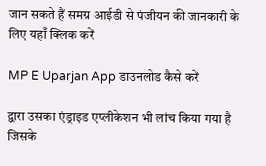जान सकते हैं समग्र आईडी से पंजीयन की जानकारी के लिए यहाँ क्लिक करें

MP E Uparjan App डाउनलोड कैसे करें

द्वारा उसका एंड्राइड एप्लीकेशन भी लांच किया गया है जिसके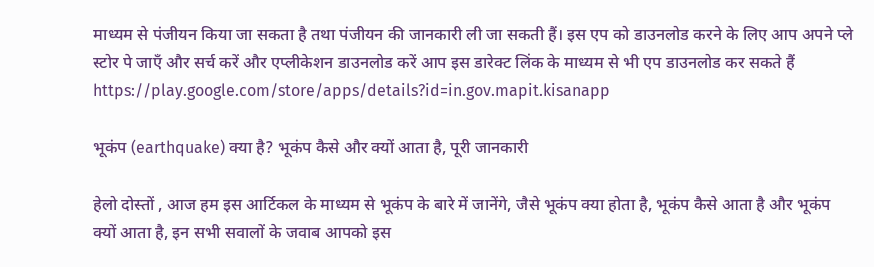माध्यम से पंजीयन किया जा सकता है तथा पंजीयन की जानकारी ली जा सकती हैं। इस एप को डाउनलोड करने के लिए आप अपने प्ले स्टोर पे जाएँ और सर्च करें और एप्लीकेशन डाउनलोड करें आप इस डारेक्ट लिंक के माध्यम से भी एप डाउनलोड कर सकते हैं https://play.google.com/store/apps/details?id=in.gov.mapit.kisanapp

भूकंप (earthquake) क्या है? भूकंप कैसे और क्यों आता है, पूरी जानकारी

हेलो दोस्तों , आज हम इस आर्टिकल के माध्यम से भूकंप के बारे में जानेंगे, जैसे भूकंप क्या होता है, भूकंप कैसे आता है और भूकंप क्यों आता है, इन सभी सवालों के जवाब आपको इस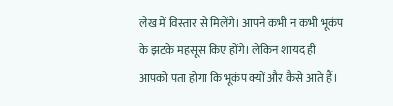लेख में विस्तार से मिलेंगे। आपने कभी न कभी भूकंप के झटके महसूस किए होंगे। लेकिन शायद ही आपको पता होगा कि भूकंप क्यों और कैसे आते हैं।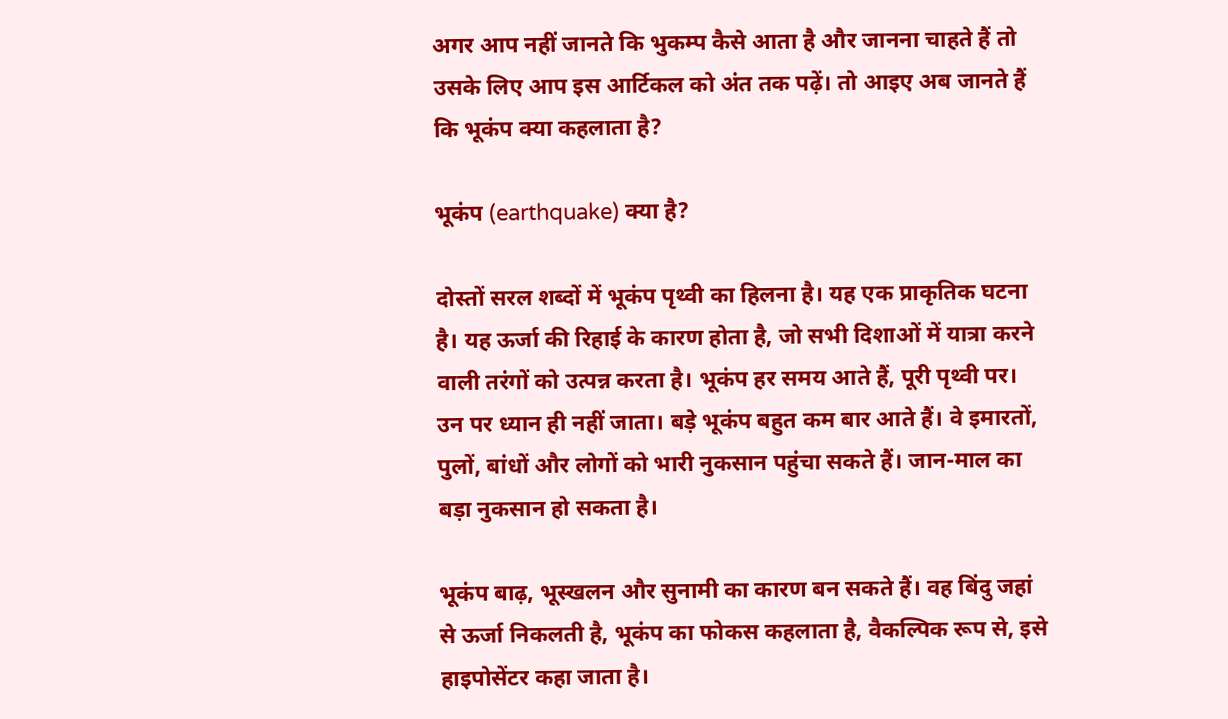अगर आप नहीं जानते कि भुकम्प कैसे आता है और जानना चाहते हैं तो उसके लिए आप इस आर्टिकल को अंत तक पढ़ें। तो आइए अब जानते हैं कि भूकंप क्या कहलाता है?

भूकंप (earthquake) क्या है?

दोस्तों सरल शब्दों में भूकंप पृथ्वी का हिलना है। यह एक प्राकृतिक घटना है। यह ऊर्जा की रिहाई के कारण होता है, जो सभी दिशाओं में यात्रा करने वाली तरंगों को उत्पन्न करता है। भूकंप हर समय आते हैं, पूरी पृथ्वी पर। उन पर ध्यान ही नहीं जाता। बड़े भूकंप बहुत कम बार आते हैं। वे इमारतों, पुलों, बांधों और लोगों को भारी नुकसान पहुंचा सकते हैं। जान-माल का बड़ा नुकसान हो सकता है।

भूकंप बाढ़, भूस्खलन और सुनामी का कारण बन सकते हैं। वह बिंदु जहां से ऊर्जा निकलती है, भूकंप का फोकस कहलाता है, वैकल्पिक रूप से, इसे हाइपोसेंटर कहा जाता है।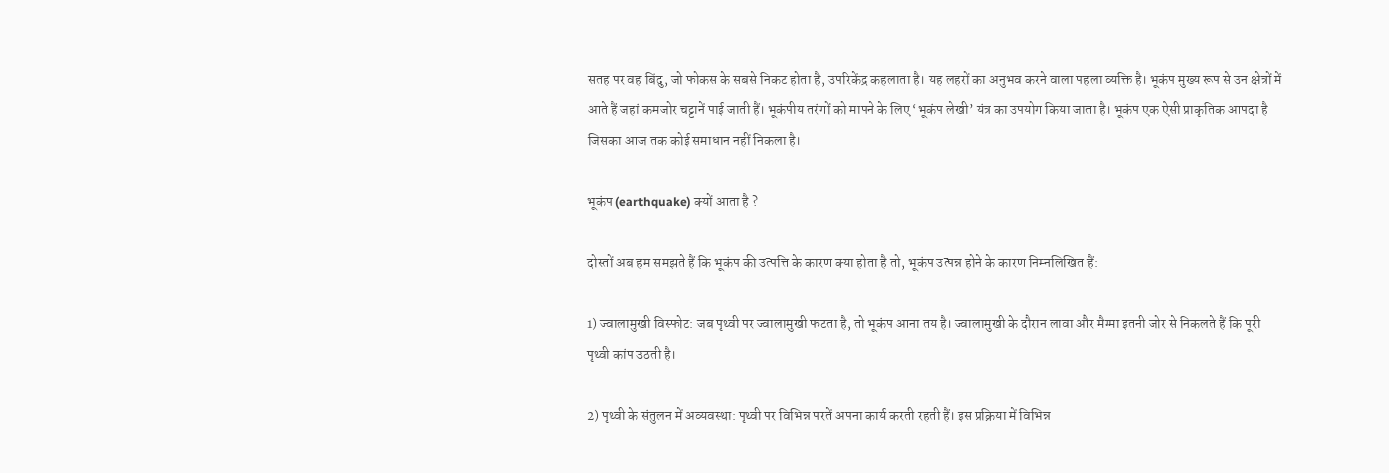सतह पर वह बिंदु, जो फोकस के सबसे निकट होता है, उपरिकेंद्र कहलाता है। यह लहरों का अनुभव करने वाला पहला व्यक्ति है। भूकंप मुख्य रूप से उन क्षेत्रों में आते हैं जहां कमजोर चट्टानें पाई जाती हैं। भूकंपीय तरंगों को मापने के लिए ‘भूकंप लेखी’ यंत्र का उपयोग किया जाता है। भूकंप एक ऐसी प्राकृतिक आपदा है जिसका आज तक कोई समाधान नहीं निकला है।

भूकंप (earthquake) क्यों आता है ?

दोस्तों अब हम समझते हैं कि भूकंप की उत्पत्ति के कारण क्या होता है तो, भूकंप उत्पन्न होने के कारण निम्नलिखित हैं:

1) ज्वालामुखी विस्फोट: जब पृथ्वी पर ज्वालामुखी फटता है, तो भूकंप आना तय है। ज्वालामुखी के दौरान लावा और मैग्मा इतनी जोर से निकलते हैं कि पूरी पृथ्वी कांप उठती है।

2) पृथ्वी के संतुलन में अव्यवस्था: पृथ्वी पर विभिन्न परतें अपना कार्य करती रहती हैं। इस प्रक्रिया में विभिन्न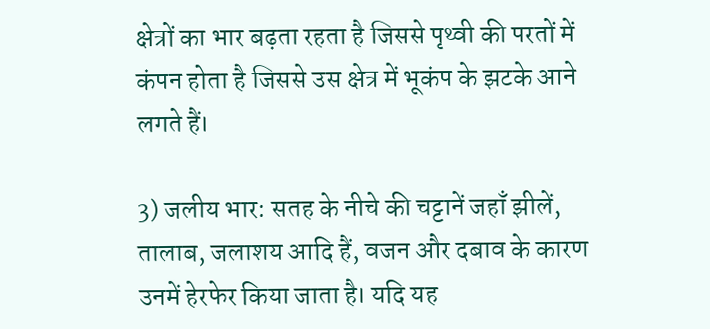क्षेत्रों का भार बढ़ता रहता है जिससे पृथ्वी की परतों में कंपन होता है जिससे उस क्षेत्र में भूकंप के झटके आने लगते हैं।

3) जलीय भार: सतह के नीचे की चट्टानें जहाँ झीलें, तालाब, जलाशय आदि हैं, वजन और दबाव के कारण उनमें हेरफेर किया जाता है। यदि यह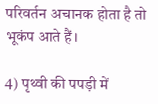परिवर्तन अचानक होता है तो भूकंप आते हैं।

4) पृथ्वी की पपड़ी में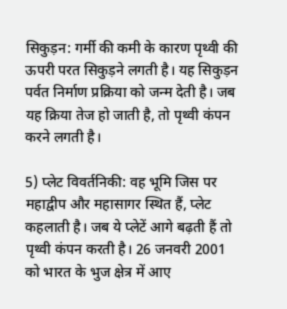सिकुड़न: गर्मी की कमी के कारण पृथ्वी की ऊपरी परत सिकुड़ने लगती है। यह सिकुड़न पर्वत निर्माण प्रक्रिया को जन्म देती है। जब यह क्रिया तेज हो जाती है, तो पृथ्वी कंपन करने लगती है।

5) प्लेट विवर्तनिकी: वह भूमि जिस पर महाद्वीप और महासागर स्थित हैं, प्लेट कहलाती है। जब ये प्लेटें आगे बढ़ती हैं तो पृथ्वी कंपन करती है। 26 जनवरी 2001 को भारत के भुज क्षेत्र में आए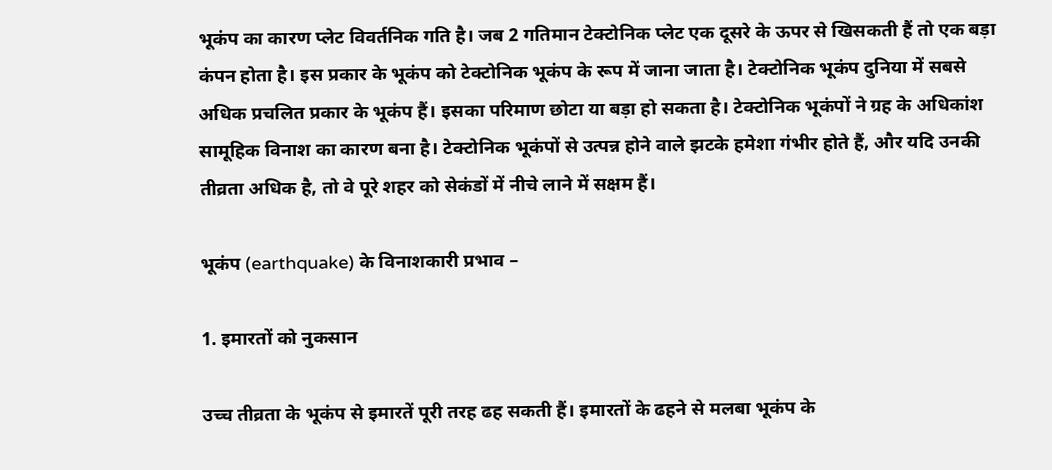भूकंप का कारण प्लेट विवर्तनिक गति है। जब 2 गतिमान टेक्टोनिक प्लेट एक दूसरे के ऊपर से खिसकती हैं तो एक बड़ा कंपन होता है। इस प्रकार के भूकंप को टेक्टोनिक भूकंप के रूप में जाना जाता है। टेक्टोनिक भूकंप दुनिया में सबसे अधिक प्रचलित प्रकार के भूकंप हैं। इसका परिमाण छोटा या बड़ा हो सकता है। टेक्टोनिक भूकंपों ने ग्रह के अधिकांश सामूहिक विनाश का कारण बना है। टेक्टोनिक भूकंपों से उत्पन्न होने वाले झटके हमेशा गंभीर होते हैं, और यदि उनकी तीव्रता अधिक है, तो वे पूरे शहर को सेकंडों में नीचे लाने में सक्षम हैं।

भूकंप (earthquake) के विनाशकारी प्रभाव –

1. इमारतों को नुकसान

उच्च तीव्रता के भूकंप से इमारतें पूरी तरह ढह सकती हैं। इमारतों के ढहने से मलबा भूकंप के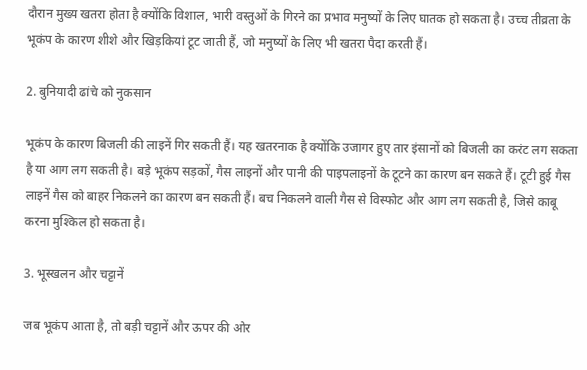दौरान मुख्य खतरा होता है क्योंकि विशाल, भारी वस्तुओं के गिरने का प्रभाव मनुष्यों के लिए घातक हो सकता है। उच्च तीव्रता के भूकंप के कारण शीशे और खिड़कियां टूट जाती हैं, जो मनुष्यों के लिए भी खतरा पैदा करती हैं।

2. बुनियादी ढांचे को नुकसान

भूकंप के कारण बिजली की लाइनें गिर सकती हैं। यह खतरनाक है क्योंकि उजागर हुए तार इंसानों को बिजली का करंट लग सकता है या आग लग सकती है। बड़े भूकंप सड़कों, गैस लाइनों और पानी की पाइपलाइनों के टूटने का कारण बन सकते हैं। टूटी हुई गैस लाइनें गैस को बाहर निकलने का कारण बन सकती हैं। बच निकलने वाली गैस से विस्फोट और आग लग सकती है, जिसे काबू करना मुश्किल हो सकता है।

3. भूस्खलन और चट्टानें

जब भूकंप आता है, तो बड़ी चट्टानें और ऊपर की ओर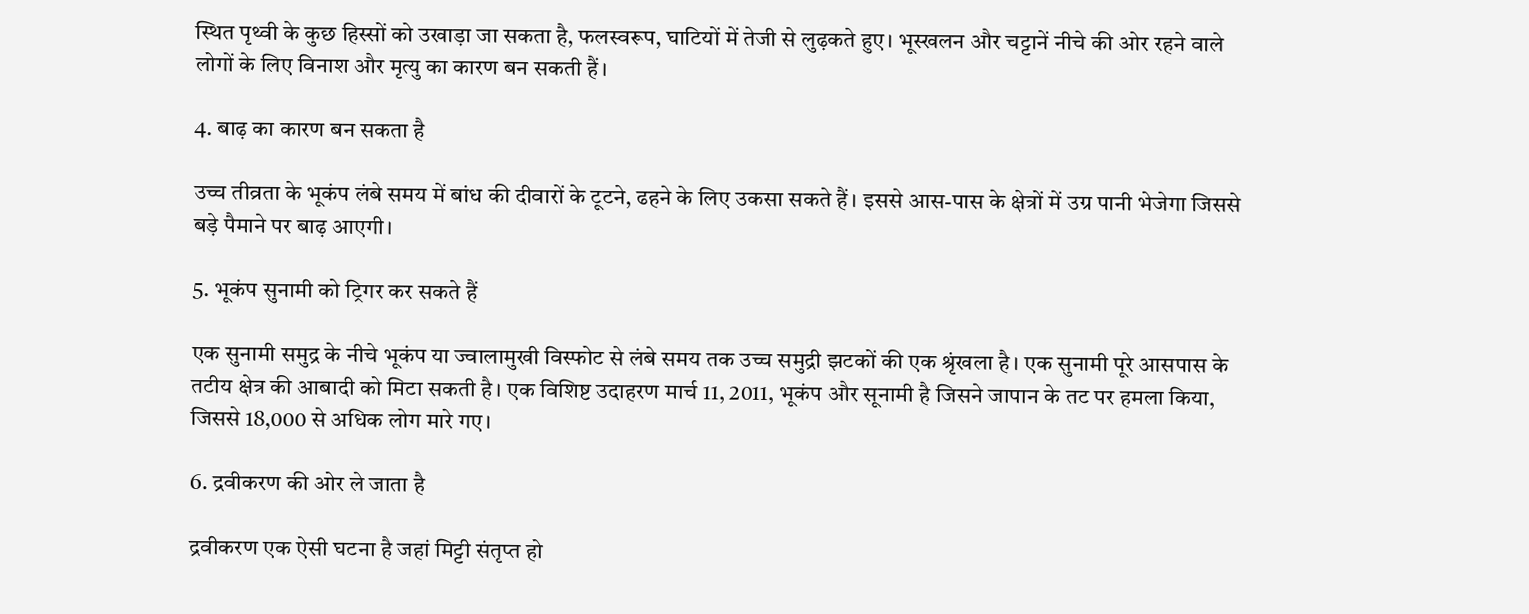स्थित पृथ्वी के कुछ हिस्सों को उखाड़ा जा सकता है, फलस्वरूप, घाटियों में तेजी से लुढ़कते हुए। भूस्खलन और चट्टानें नीचे की ओर रहने वाले लोगों के लिए विनाश और मृत्यु का कारण बन सकती हैं।

4. बाढ़ का कारण बन सकता है

उच्च तीव्रता के भूकंप लंबे समय में बांध की दीवारों के टूटने, ढहने के लिए उकसा सकते हैं। इससे आस-पास के क्षेत्रों में उग्र पानी भेजेगा जिससे बड़े पैमाने पर बाढ़ आएगी।

5. भूकंप सुनामी को ट्रिगर कर सकते हैं

एक सुनामी समुद्र के नीचे भूकंप या ज्वालामुखी विस्फोट से लंबे समय तक उच्च समुद्री झटकों की एक श्रृंखला है। एक सुनामी पूरे आसपास के तटीय क्षेत्र की आबादी को मिटा सकती है। एक विशिष्ट उदाहरण मार्च 11, 2011, भूकंप और सूनामी है जिसने जापान के तट पर हमला किया, जिससे 18,000 से अधिक लोग मारे गए।

6. द्रवीकरण की ओर ले जाता है

द्रवीकरण एक ऐसी घटना है जहां मिट्टी संतृप्त हो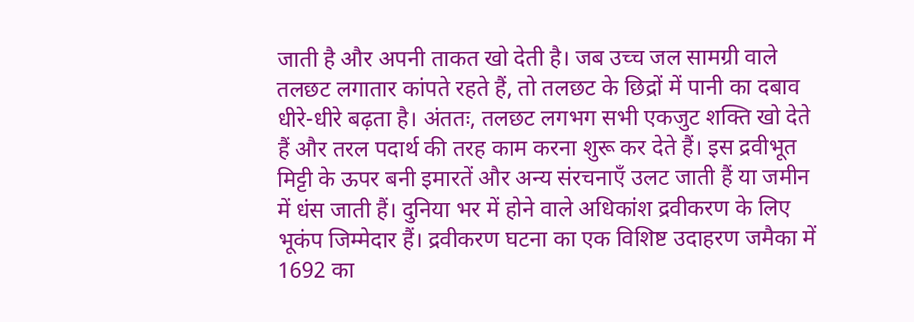जाती है और अपनी ताकत खो देती है। जब उच्च जल सामग्री वाले तलछट लगातार कांपते रहते हैं, तो तलछट के छिद्रों में पानी का दबाव धीरे-धीरे बढ़ता है। अंततः, तलछट लगभग सभी एकजुट शक्ति खो देते हैं और तरल पदार्थ की तरह काम करना शुरू कर देते हैं। इस द्रवीभूत मिट्टी के ऊपर बनी इमारतें और अन्य संरचनाएँ उलट जाती हैं या जमीन में धंस जाती हैं। दुनिया भर में होने वाले अधिकांश द्रवीकरण के लिए भूकंप जिम्मेदार हैं। द्रवीकरण घटना का एक विशिष्ट उदाहरण जमैका में 1692 का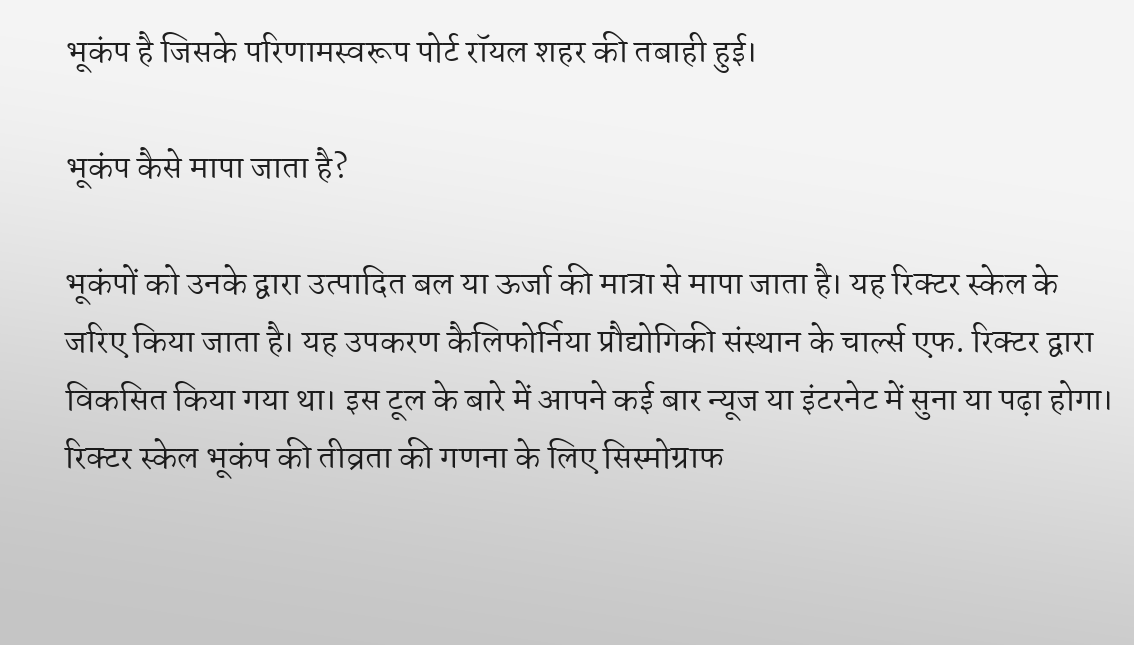भूकंप है जिसके परिणामस्वरूप पोर्ट रॉयल शहर की तबाही हुई।

भूकंप कैसे मापा जाता है?

भूकंपों को उनके द्वारा उत्पादित बल या ऊर्जा की मात्रा से मापा जाता है। यह रिक्टर स्केल के जरिए किया जाता है। यह उपकरण कैलिफोर्निया प्रौद्योगिकी संस्थान के चार्ल्स एफ. रिक्टर द्वारा विकसित किया गया था। इस टूल के बारे में आपने कई बार न्यूज या इंटरनेट में सुना या पढ़ा होगा। रिक्टर स्केल भूकंप की तीव्रता की गणना के लिए सिस्मोग्राफ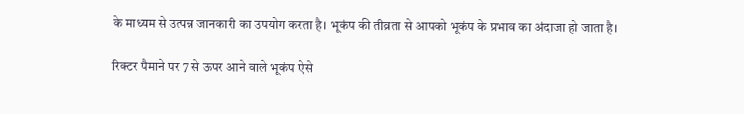के माध्यम से उत्पन्न जानकारी का उपयोग करता है। भूकंप की तीव्रता से आपको भूकंप के प्रभाव का अंदाजा हो जाता है।

रिक्टर पैमाने पर 7 से ऊपर आने वाले भूकंप ऐसे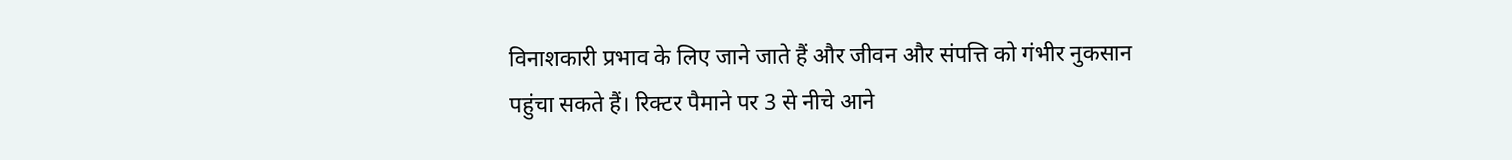विनाशकारी प्रभाव के लिए जाने जाते हैं और जीवन और संपत्ति को गंभीर नुकसान पहुंचा सकते हैं। रिक्टर पैमाने पर 3 से नीचे आने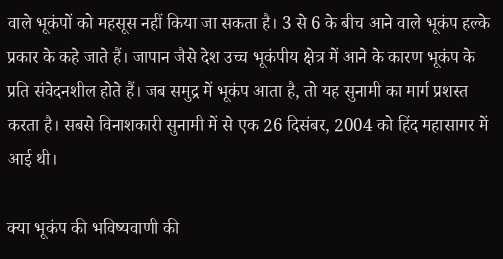वाले भूकंपों को महसूस नहीं किया जा सकता है। 3 से 6 के बीच आने वाले भूकंप हल्के प्रकार के कहे जाते हैं। जापान जैसे देश उच्च भूकंपीय क्षेत्र में आने के कारण भूकंप के प्रति संवेदनशील होते हैं। जब समुद्र में भूकंप आता है, तो यह सुनामी का मार्ग प्रशस्त करता है। सबसे विनाशकारी सुनामी में से एक 26 दिसंबर, 2004 को हिंद महासागर में आई थी।

क्या भूकंप की भविष्यवाणी की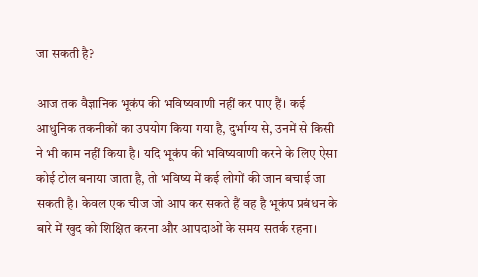जा सकती है?

आज तक वैज्ञानिक भूकंप की भविष्यवाणी नहीं कर पाए हैं। कई आधुनिक तकनीकों का उपयोग किया गया है, दुर्भाग्य से, उनमें से किसी ने भी काम नहीं किया है। यदि भूकंप की भविष्यवाणी करने के लिए ऐसा कोई टोल बनाया जाता है, तो भविष्य में कई लोगों की जान बचाई जा सकती है। केवल एक चीज जो आप कर सकते हैं वह है भूकंप प्रबंधन के बारे में खुद को शिक्षित करना और आपदाओं के समय सतर्क रहना।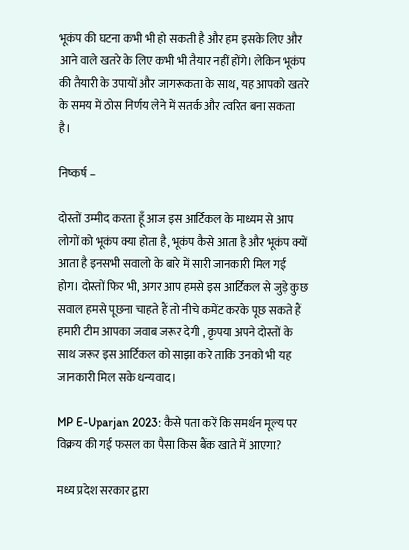भूकंप की घटना कभी भी हो सकती है और हम इसके लिए और आने वाले खतरे के लिए कभी भी तैयार नहीं होंगे। लेकिन भूकंप की तैयारी के उपायों और जागरूकता के साथ, यह आपको खतरे के समय में ठोस निर्णय लेने में सतर्क और त्वरित बना सकता है।

निष्कर्ष –

दोस्तों उम्मीद करता हूँ आज इस आर्टिकल के माध्यम से आप लोगों को भूकंप क्या होता है, भूकंप कैसे आता है और भूकंप क्यों आता है इनसभी सवालो के बारे में सारी जानकारी मिल गई होग। दोस्तों फिर भी, अगर आप हमसे इस आर्टिकल से जुड़े कुछ सवाल हमसे पूछना चाहते हैं तो नीचे कमेंट करके पूछ सकते हैं हमारी टीम आपका जवाब जरूर देगी , कृपया अपने दोस्तों के साथ जरूर इस आर्टिकल को साझा करे ताकि उनको भी यह जानकारी मिल सके धन्यवाद।

MP E-Uparjan 2023: कैसे पता करें कि समर्थन मूल्य पर विक्रय की गई फसल का पैसा किस बैंक खाते में आएगा?

मध्य प्रदेश सरकार द्वारा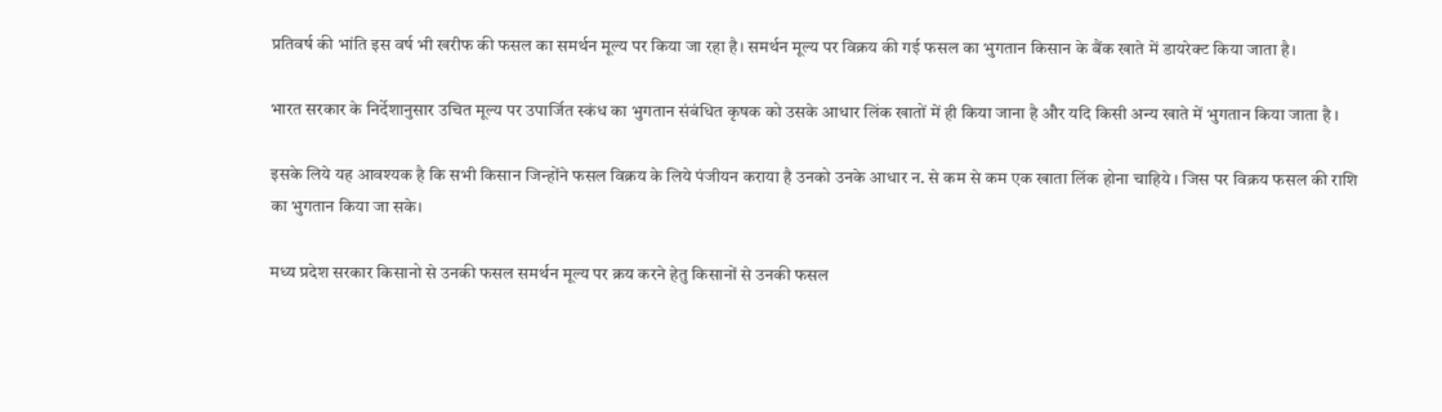प्रतिवर्ष की भांति इस वर्ष भी खरीफ की फसल का समर्थन मूल्य पर किया जा रहा है। समर्थन मूल्य पर विक्रय की गई फसल का भुगतान किसान के बैंक खाते में डायरेक्ट किया जाता है।

भारत सरकार के निर्देशानुसार उचित मूल्य पर उपार्जित स्कंध का भुगतान संबंधित कृषक को उसके आधार लिंक खातों में ही किया जाना है और यदि किसी अन्य खाते में भुगतान किया जाता है ।

इसके लिये यह आवश्यक है कि सभी किसान जिन्होंने फसल विक्रय के लिये पंजीयन कराया है उनको उनके आधार न. से कम से कम एक खाता लिंक होना चाहिये । जिस पर विक्रय फसल की राशि का भुगतान किया जा सके।

मध्य प्रदेश सरकार किसानो से उनकी फसल समर्थन मूल्य पर क्रय करने हेतु किसानों से उनकी फसल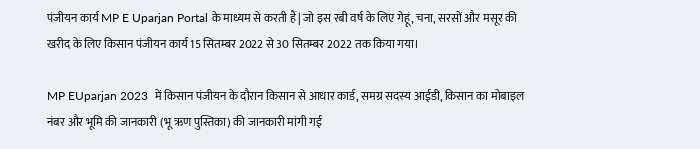पंजीयन कार्य MP E Uparjan Portal के माध्यम से करती हैं| जो इस रबी वर्ष के लिए गेहूं, चना, सरसों और मसूर की खरीद के लिए किसान पंजीयन कार्य 15 सितम्बर 2022 से 30 सितम्बर 2022 तक किया गया।

MP EUparjan 2023  में किसान पंजीयन के दौरान किसान से आधार कार्ड, समग्र सदस्य आईडी, किसान का मोबाइल नंबर और भूमि की जानकारी (भू ऋण पुस्तिका) की जानकारी मांगी गई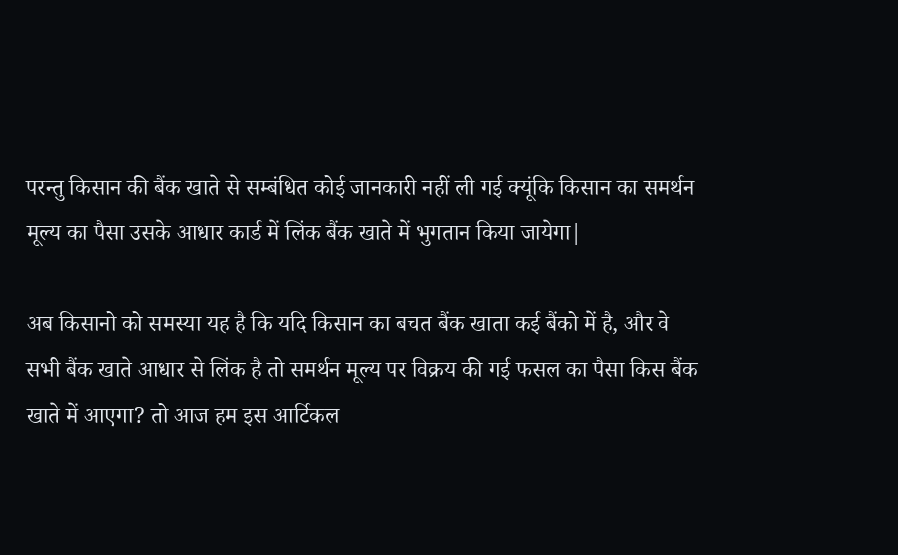परन्तु किसान की बैंक खाते से सम्बंधित कोई जानकारी नहीं ली गई क्यूंकि किसान का समर्थन मूल्य का पैसा उसके आधार कार्ड में लिंक बैंक खाते में भुगतान किया जायेगा|

अब किसानो को समस्या यह है कि यदि किसान का बचत बैंक खाता कई बैंको में है, और वे सभी बैंक खाते आधार से लिंक है तो समर्थन मूल्य पर विक्रय की गई फसल का पैसा किस बैंक खाते में आएगा? तो आज हम इस आर्टिकल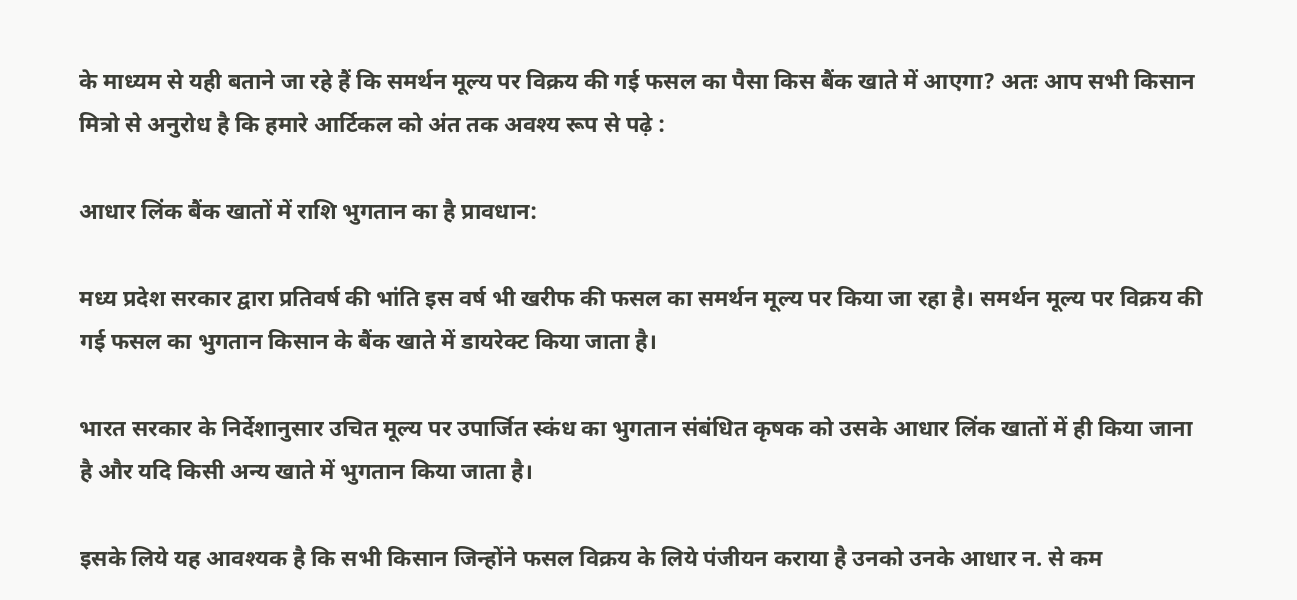के माध्यम से यही बताने जा रहे हैं कि समर्थन मूल्य पर विक्रय की गई फसल का पैसा किस बैंक खाते में आएगा? अतः आप सभी किसान मित्रो से अनुरोध है कि हमारे आर्टिकल को अंत तक अवश्य रूप से पढ़े :

आधार लिंक बैंक खातों में राशि भुगतान का है प्रावधान:

मध्य प्रदेश सरकार द्वारा प्रतिवर्ष की भांति इस वर्ष भी खरीफ की फसल का समर्थन मूल्य पर किया जा रहा है। समर्थन मूल्य पर विक्रय की गई फसल का भुगतान किसान के बैंक खाते में डायरेक्ट किया जाता है।

भारत सरकार के निर्देशानुसार उचित मूल्य पर उपार्जित स्कंध का भुगतान संबंधित कृषक को उसके आधार लिंक खातों में ही किया जाना है और यदि किसी अन्य खाते में भुगतान किया जाता है।

इसके लिये यह आवश्यक है कि सभी किसान जिन्होंने फसल विक्रय के लिये पंजीयन कराया है उनको उनके आधार न. से कम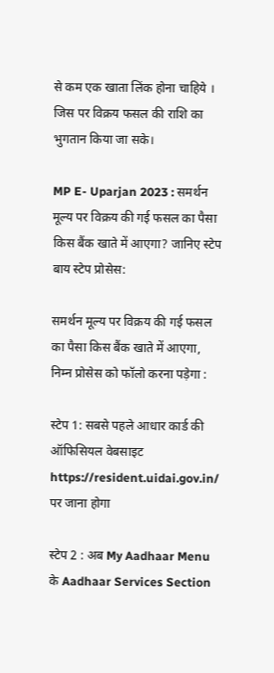से कम एक खाता लिंक होना चाहिये । जिस पर विक्रय फसल की राशि का भुगतान किया जा सके।

MP E- Uparjan 2023 : समर्थन मूल्य पर विक्रय की गई फसल का पैसा किस बैंक खाते में आएगा? जानिए स्टेप बाय स्टेप प्रोसेस:

समर्थन मूल्य पर विक्रय की गई फसल का पैसा किस बैंक खाते में आएगा, निम्न प्रोसेस को फॉलो करना पड़ेगा :

स्टेप 1: सबसे पहले आधार कार्ड की ऑफिसियल वेबसाइट https://resident.uidai.gov.in/ पर जाना होगा

स्टेप 2 : अब My Aadhaar Menu के Aadhaar Services Section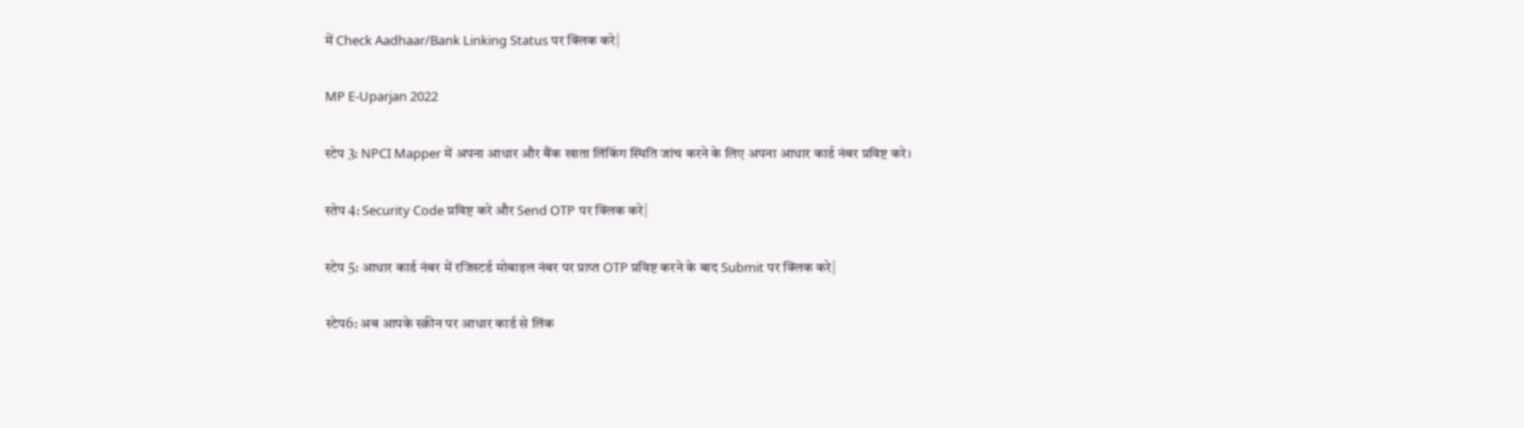में Check Aadhaar/Bank Linking Status पर क्लिक करे|

MP E-Uparjan 2022

स्टेप 3: NPCI Mapper में अपना आधार और बैंक खाता लिंकिंग स्थिति जांच करने के लिए अपना आधार कार्ड नंबर प्रविष्ट करे।

स्तेप 4: Security Code प्रविष्ट करे और Send OTP पर क्लिक करे|

स्टेप 5: आधार कार्ड नंबर में रजिस्टर्ड मोबाइल नंबर पर प्राप्त OTP प्रविष्ट करने के बाद Submit पर क्लिक करे|

स्टेप6: अब आपके स्क्रीन पर आधार कार्ड से लिंक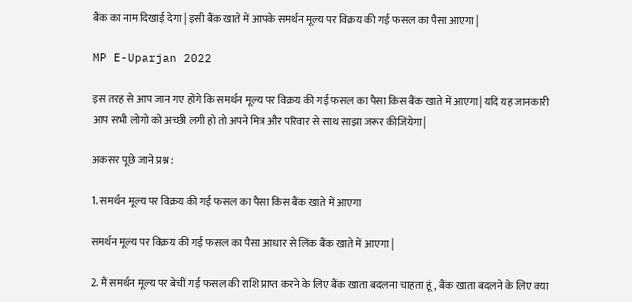बैंक का नाम दिखाई देगा | इसी बैंक खाते में आपके समर्थन मूल्य पर विक्रय की गई फसल का पैसा आएगा |

MP E-Uparjan 2022

इस तरह से आप जान गए होंगे कि समर्थन मूल्य पर विक्रय की गई फसल का पैसा किस बैंक खाते में आएगा| यदि यह जानकारी आप सभी लोगो को अच्छी लगी हो तो अपने मित्र और परिवार से साथ साझा जरूर कीजियेगा|

अकसर पूछे जाने प्रश्न :

1. समर्थन मूल्य पर विक्रय की गई फसल का पैसा किस बैंक खाते में आएगा

समर्थन मूल्य पर विक्रय की गई फसल का पैसा आधार से लिंक बैंक खाते में आएगा |

2. मैं समर्थन मूल्य पर बेचीं गई फसल की राशि प्राप्त करने के लिए बैंक खाता बदलना चाहता हूं, बैंक खाता बदलने के लिए क्या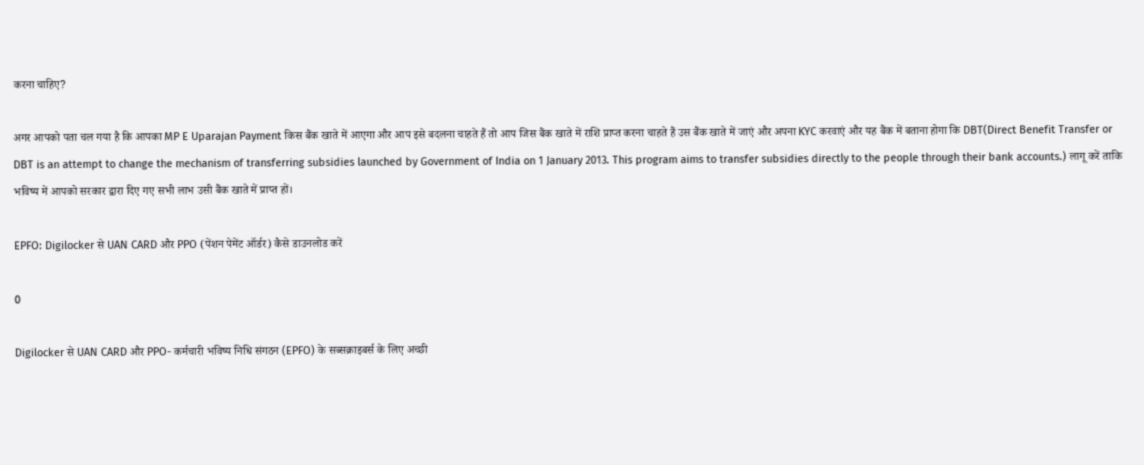करना चाहिए?

अगर आपको पता चल गया है कि आपका MP E Uparajan Payment किस बैंक खाते में आएगा और आप इसे बदलना चाहते हैं तो आप जिस बैंक खाते में राशि प्राप्त करना चाहते हैं उस बैंक खाते में जाएं और अपना KYC करवाएं और यह बैंक में बताना होगा कि DBT(Direct Benefit Transfer or DBT is an attempt to change the mechanism of transferring subsidies launched by Government of India on 1 January 2013. This program aims to transfer subsidies directly to the people through their bank accounts.) लागू करें ताकि भविष्य में आपको सरकार द्वारा दिए गए सभी लाभ उसी बैंक खाते में प्राप्त हों।

EPFO: Digilocker से UAN CARD और PPO (पेंशन पेमेंट ऑर्डर) कैसे डाउनलोड करें

0

Digilocker से UAN CARD और PPO- कर्मचारी भविष्य निधि संगठन (EPFO) के सब्सक्राइबर्स के लिए अच्छी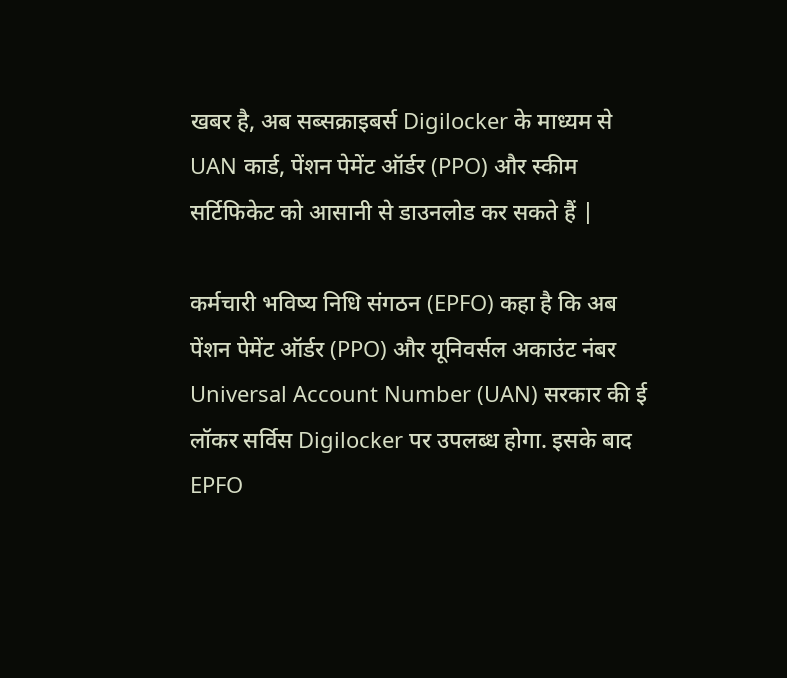खबर है, अब सब्सक्राइबर्स Digilocker के माध्यम से UAN कार्ड, पेंशन पेमेंट ऑर्डर (PPO) और स्कीम सर्टिफिकेट को आसानी से डाउनलोड कर सकते हैं |

कर्मचारी भविष्य निधि संगठन (EPFO) कहा है कि अब पेंशन पेमेंट ऑर्डर (PPO) और यूनिवर्सल अकाउंट नंबर Universal Account Number (UAN) सरकार की ई लॉकर सर्विस Digilocker पर उपलब्ध होगा. इसके बाद EPFO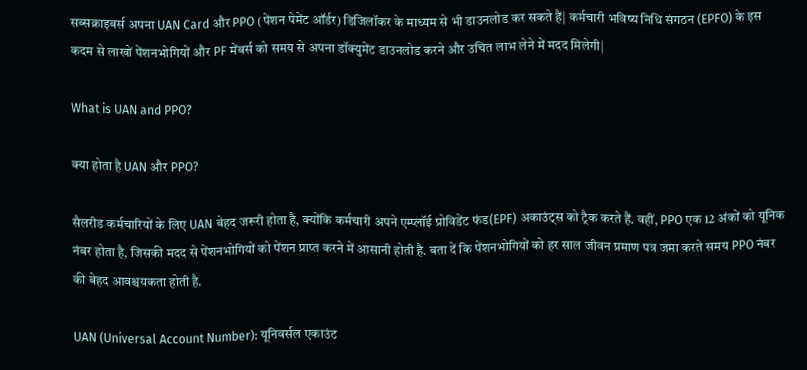सब्सक्राइबर्स अपना UAN Card और PPO (पेंशन पेमेंट ऑर्डर) डिजिलॉकर के माध्यम से भी डाउनलोड कर सकते हैं| कर्मचारी भविष्य निधि संगठन (EPFO) के इस कदम से लाखों पेंशनभोगियों और PF मेंबर्स को समय से अपना डॉक्युमेंट डाउनलोड करने और उचित लाभ लेने में मदद मिलेगी|

What is UAN and PPO?

क्या होता है UAN और PPO?

सैलरीड कर्मचारियों के लिए UAN बेहद जरूरी होता है, क्योंकि कर्मचारी अपने एम्प्लॉई प्रोविडेंट फंड(EPF) अकाउंट्स को ट्रैक करते हैं. वहीं, PPO एक 12 अंकों को यूनिक नंबर होता है, जिसकी मदद से पेंशनभोगियों को पेंशन प्राप्त करने में आसानी होती है. बता दें कि पेंशनभोगियों को हर साल जीवन प्रमाण पत्र जमा करते समय PPO नंबर की बेहद आवश्चयकता होती है.

UAN (Universal Account Number): यूनिवर्सल एकाउंट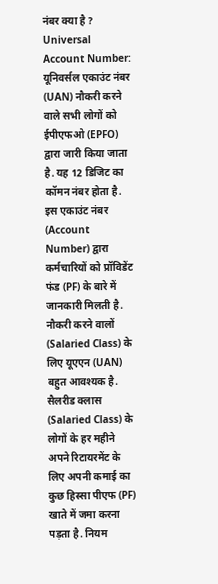नंबर क्या है ?
Universal Account Number: यूनिवर्सल एकाउंट नंबर (UAN) नौकरी करने वाले सभी लोगों को ईपीएफओ (EPFO) द्वारा जारी किया जाता है. यह 12 डिजिट का कॉमन नंबर होता है. इस एकाउंट नंबर (Account Number) द्वारा कर्मचारियों को प्रॉविडेंट फंड (PF) के बारे में जानकारी मिलती है.
नौकरी करने वालों (Salaried Class) के लिए यूएएन (UAN) बहुत आवश्यक है. सैलरीड क्लास (Salaried Class) के लोगों के हर महीने अपने रिटायरमेंट के लिए अपनी कमाई का कुछ हिस्सा पीएफ (PF) खाते में जमा करना पड़ता है. नियम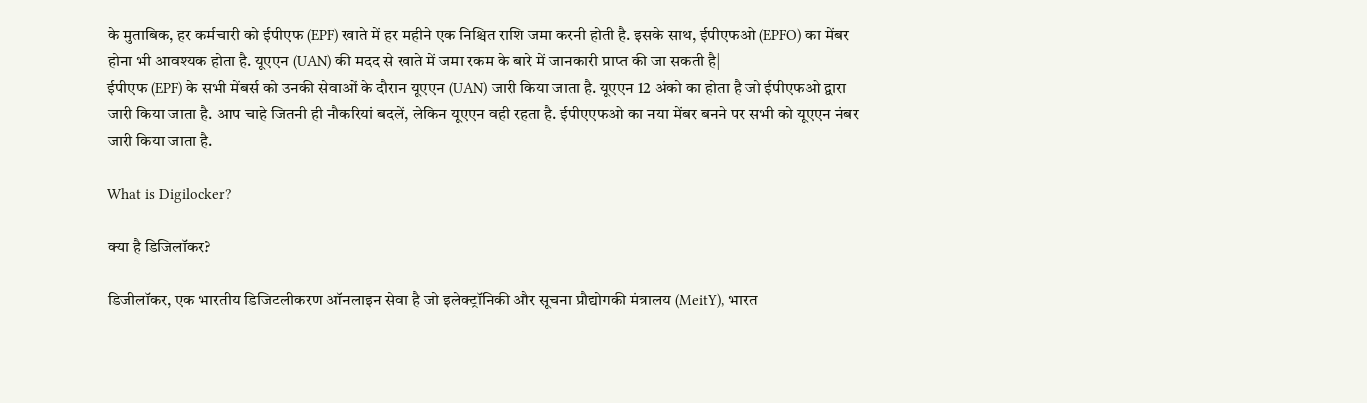के मुताबिक, हर कर्मचारी को ईपीएफ (EPF) खाते में हर महीने एक निश्चित राशि जमा करनी होती है. इसके साथ, ईपीएफओ (EPFO) का मेंबर होना भी आवश्यक होता है. यूएएन (UAN) की मदद से खाते में जमा रकम के बारे में जानकारी प्राप्त की जा सकती है|
ईपीएफ (EPF) के सभी मेंबर्स को उनकी सेवाओं के दौरान यूएएन (UAN) जारी किया जाता है. यूएएन 12 अंको का होता है जो ईपीएफओ द्वारा जारी किया जाता है. आप चाहे जितनी ही नौकरियां बदलें, लेकिन यूएएन वही रहता है. ईपीएएफओ का नया मेंबर बनने पर सभी को यूएएन नंबर जारी किया जाता है.

What is Digilocker?

क्या है डिजिलॉकर?

डिजीलॉकर, एक भारतीय डिजिटलीकरण ऑनलाइन सेवा है जो इलेक्ट्रॉनिकी और सूचना प्रौद्योगकी मंत्रालय (MeitY), भारत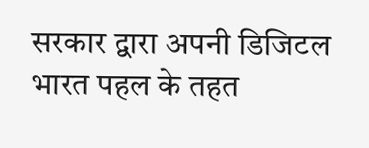सरकार द्वारा अपनी डिजिटल भारत पहल के तहत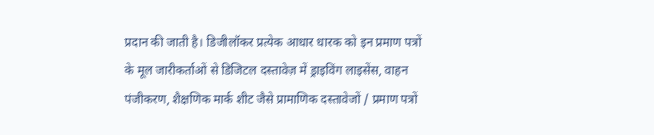प्रदान की जाती है। डिजीलॉकर प्रत्येक आधार धारक को इन प्रमाण पत्रों के मूल जारीकर्ताओं से डिजिटल दस्तावेज़ में ड्राइविंग लाइसेंस, वाहन पंजीकरण, शैक्षणिक मार्क शीट जैसे प्रामाणिक दस्तावेजों / प्रमाण पत्रों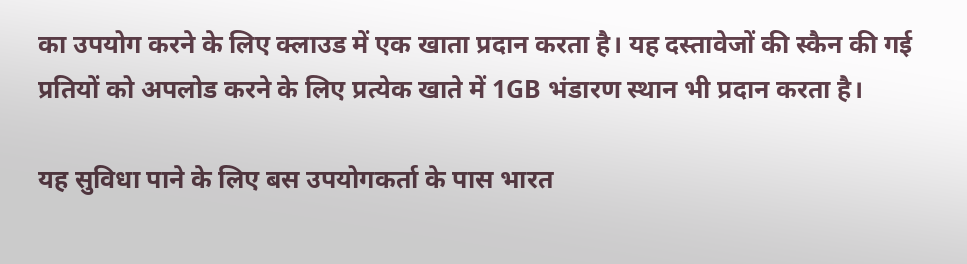का उपयोग करने के लिए क्लाउड में एक खाता प्रदान करता है। यह दस्तावेजों की स्कैन की गई प्रतियों को अपलोड करने के लिए प्रत्येक खाते में 1GB भंडारण स्थान भी प्रदान करता है।

यह सुविधा पाने के लिए बस उपयोगकर्ता के पास भारत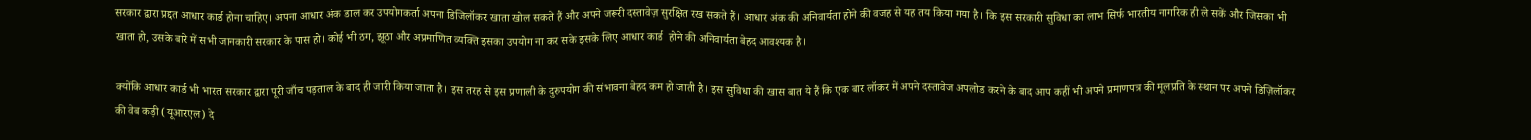सरकार द्वारा प्रद्दत आधार कार्ड होना चाहिए। अपना आधार अंक डाल कर उपयोगकर्ता अपना डिजिलॉकर खाता खोल सकते हैं और अपने जरूरी दस्तावेज़ सुरक्षित रख सकते हैं। आधार अंक की अनिवार्यता होने की वजह से यह तय किया गया है। कि इस सरकारी सुविधा का लाभ सिर्फ भारतीय नागरिक ही ले सकें और जिसका भी खाता हो, उसके बारे में सभी जानकारी सरकार के पास हो। कोई भी ठग, झूठा और अप्रमाणित व्यक्ति इसका उपयोग ना कर सके इसके लिए आधार कार्ड  होने की अनिवार्यता बेहद आवश्यक है।

क्योंकि आधार कार्ड भी भारत सरकार द्वारा पूरी जाँच पड़ताल के बाद ही जारी किया जाता है। इस तरह से इस प्रणाली के दुरुपयोग की संभावना बेहद कम हो जाती है। इस सुविधा की खास बात ये हैं कि एक बार लॉकर में अपने दस्तावेज अपलोड करने के बाद आप कहीं भी अपने प्रमाणपत्र की मूलप्रति के स्थान पर अपने डिज़िलॉकर की वेब कड़ी (यूआरएल) दे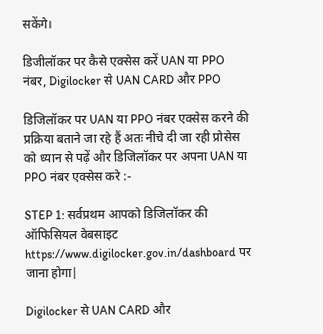सकेंगे।

डिजीलॉकर पर कैसे एक्सेस करें UAN या PPO नंबर, Digilocker से UAN CARD और PPO

डिजिलॉकर पर UAN या PPO नंबर एक्सेस करने की प्रक्रिया बताने जा रहे हैं अतः नीचे दी जा रही प्रोसेस को ध्यान से पढ़ें और डिजिलॉकर पर अपना UAN या PPO नंबर एक्सेस करे :-

STEP 1: सर्वप्रथम आपको डिजिलॉकर की ऑफिसियल वेबसाइट https://www.digilocker.gov.in/dashboard पर जाना होगा|

Digilocker से UAN CARD और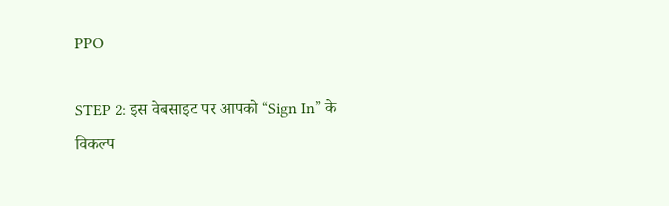PPO

STEP 2: इस वेबसाइट पर आपको “Sign In” के विकल्प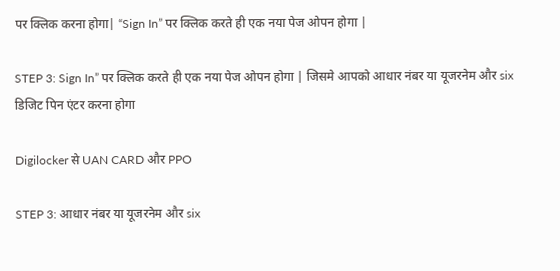पर क्लिक करना होगा| “Sign In” पर क्लिक करते ही एक नया पेज ओपन होगा |

STEP 3: Sign In” पर क्लिक करते ही एक नया पेज ओपन होगा | जिसमे आपको आधार नंबर या यूजरनेम और six डिजिट पिन एंटर करना होगा

Digilocker से UAN CARD और PPO

STEP 3: आधार नंबर या यूजरनेम और six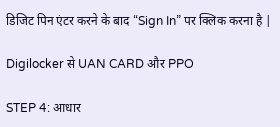डिजिट पिन एंटर करने के बाद “Sign In” पर क्लिक करना है |

Digilocker से UAN CARD और PPO

STEP 4: आधार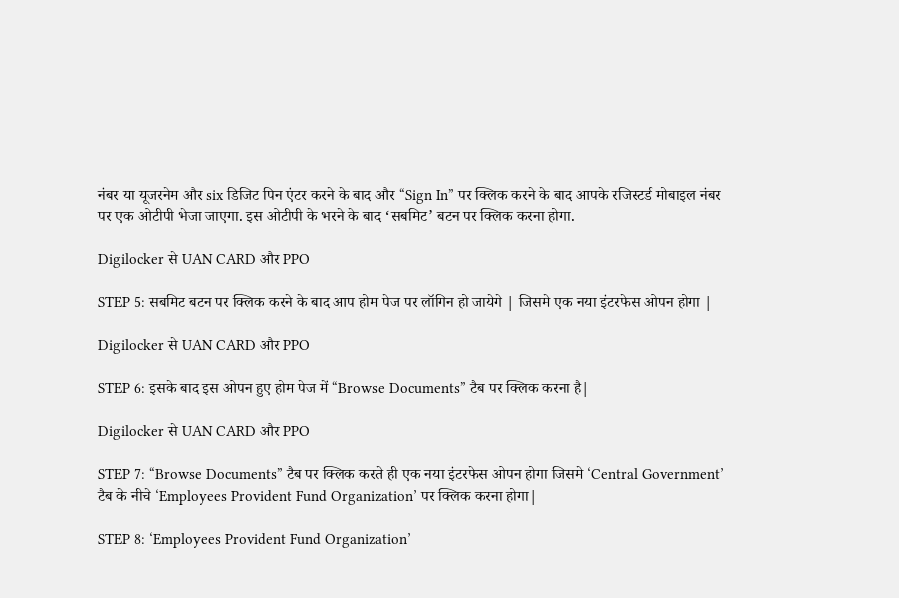नंबर या यूजरनेम और six डिजिट पिन एंटर करने के बाद और “Sign In” पर क्लिक करने के बाद आपके रजिस्टर्ड मोबाइल नंबर पर एक ओटीपी भेजा जाएगा. इस ओटीपी के भरने के बाद ‘सबमिट’ बटन पर क्लिक करना होगा.

Digilocker से UAN CARD और PPO

STEP 5: सबमिट बटन पर क्लिक करने के बाद आप होम पेज पर लॉगिन हो जायेगे | जिसमे एक नया इंटरफेस ओपन होगा |

Digilocker से UAN CARD और PPO

STEP 6: इसके बाद इस ओपन हुए होम पेज में “Browse Documents” टैब पर क्लिक करना है|

Digilocker से UAN CARD और PPO

STEP 7: “Browse Documents” टैब पर क्लिक करते ही एक नया इंटरफेस ओपन होगा जिसमे ‘Central Government’ टैब के नीचे ‘Employees Provident Fund Organization’ पर क्लिक करना होगा|

STEP 8: ‘Employees Provident Fund Organization’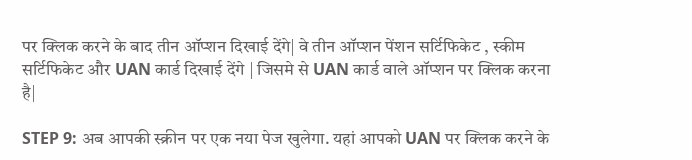पर क्लिक करने के बाद तीन ऑप्शन दिखाई देंगे| वे तीन ऑप्शन पेंशन सर्टिफिकेट , स्कीम सर्टिफिकेट और UAN कार्ड दिखाई देंगे | जिसमे से UAN कार्ड वाले ऑप्शन पर क्लिक करना है|

STEP 9: अब आपकी स्क्रीन पर एक नया पेज खुलेगा. यहां आपको UAN पर क्लिक करने के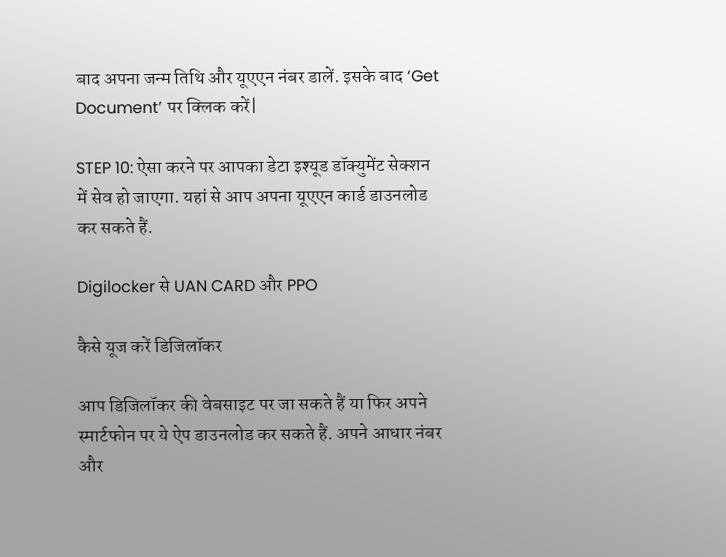बाद अपना जन्म तिथि और यूएएन नंबर डालें. इसके बाद ‘Get Document’ पर क्लिक करें|

STEP 10: ऐसा करने पर आपका डेटा इश्यूड डॉक्युमेंट सेक्शन में सेव हो जाएगा. यहां से आप अपना यूएएन कार्ड डाउनलोड कर सकते हैं.

Digilocker से UAN CARD और PPO

कैसे यूज करें डिजिलॉकर

आप डिजिलॉकर की वेबसाइट पर जा सकते हैं या फिर अपने स्मार्टफोन पर ये ऐप डाउनलोड कर सकते हैं. अपने आधार नंबर और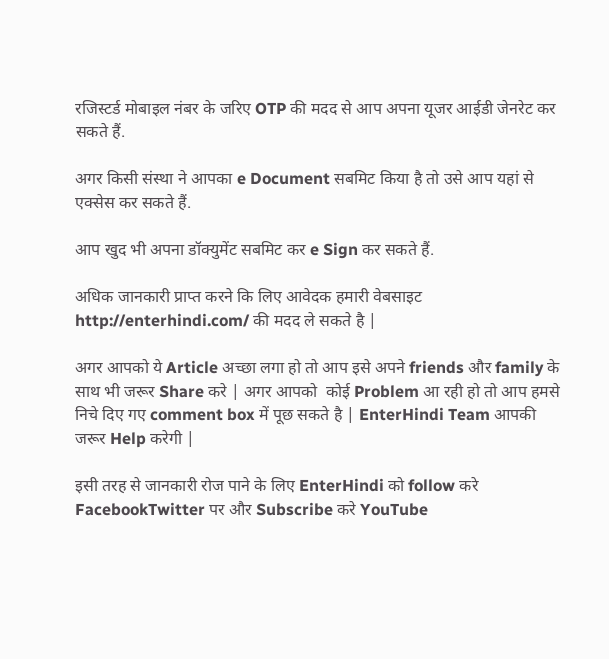रजिस्टर्ड मोबाइल नंबर के जरिए OTP की मदद से आप अपना यूजर आईडी जेनरेट कर सकते हैं.

अगर किसी संस्था ने आपका e Document सबमिट किया है तो उसे आप यहां से एक्सेस कर सकते हैं.

आप खुद भी अपना डॉक्युमेंट सबमिट कर e Sign कर सकते हैं.

अधिक जानकारी प्राप्त करने कि लिए आवेदक हमारी वेबसाइट http://enterhindi.com/ की मदद ले सकते है |

अगर आपको ये Article अच्छा लगा हो तो आप इसे अपने friends और family के साथ भी जरूर Share करे | अगर आपको  कोई Problem आ रही हो तो आप हमसे निचे दिए गए comment box में पूछ सकते है | EnterHindi Team आपकी जरूर Help करेगी |

इसी तरह से जानकारी रोज पाने के लिए EnterHindi को follow करे FacebookTwitter पर और Subscribe करे YouTube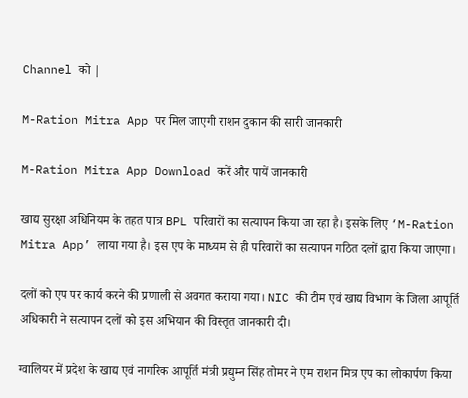Channel को |

M-Ration Mitra App पर मिल जाएगी राशन दुकान की सारी जानकारी

M-Ration Mitra App Download करें और पायें जानकारी

खाद्य सुरक्षा अधिनियम के तहत पात्र BPL परिवारों का सत्यापन किया जा रहा है। इसके लिए ‘M-Ration Mitra App’ लाया गया है। इस एप के माध्यम से ही परिवारों का सत्यापन गठित दलों द्वारा किया जाएगा।

दलों को एप पर कार्य करने की प्रणाली से अवगत कराया गया। NIC की टीम एवं खाद्य विभाग के जिला आपूर्ति अधिकारी ने सत्यापन दलों को इस अभियान की विस्तृत जानकारी दी।

ग्वालियर में प्रदेश के खाद्य एवं नागरिक आपूर्ति मंत्री प्रद्युम्न सिंह तोमर ने एम राशन मित्र एप का लोकार्पण किया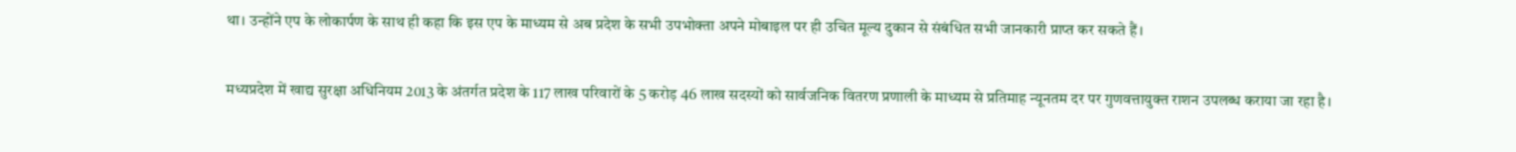था। उन्होंने एप के लोकार्पण के साथ ही कहा कि इस एप के माध्यम से अब प्रदेश के सभी उपभोक्ता अपने मोबाइल पर ही उचित मूल्य दुकान से संबंधित सभी जानकारी प्राप्त कर सकते हैं।

मध्यप्रदेश में खाद्य सुरक्षा अधिनियम 2013 के अंतर्गत प्रदेश के 117 लाख परिवारों के 5 करोड़ 46 लाख सदस्यों को सार्वजनिक वितरण प्रणाली के माध्यम से प्रतिमाह न्यूनतम दर पर गुणवत्तायुक्त राशन उपलब्ध कराया जा रहा है।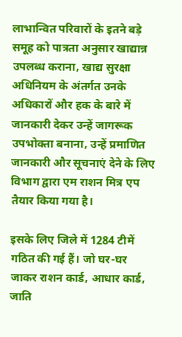लाभान्वित परिवारों के इतने बड़े समूह को पात्रता अनुसार खाद्यान्न उपलब्ध कराना, खाद्य सुरक्षा अधिनियम के अंतर्गत उनके अधिकारों और हक के बारे में जानकारी देकर उन्हें जागरूक उपभोक्ता बनाना, उन्हें प्रमाणित जानकारी और सूचनाएं देने के लिए विभाग द्वारा एम राशन मित्र एप तैयार किया गया है।

इसके लिए जिले में 1284 टीमें गठित की गई हैं। जो घर-घर जाकर राशन कार्ड, आधार कार्ड, जाति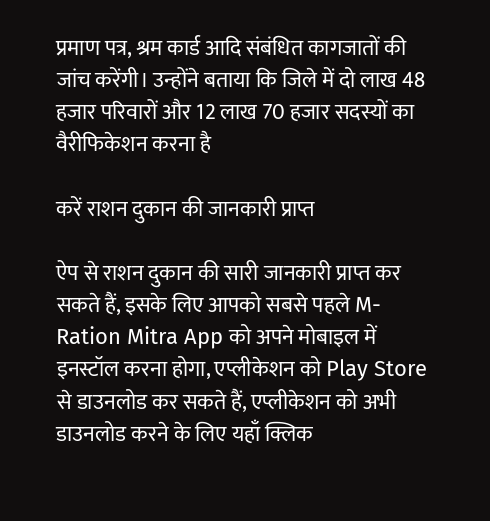प्रमाण पत्र, श्रम कार्ड आदि संबंधित कागजातों की जांच करेंगी। उन्होंने बताया कि जिले में दो लाख 48 हजार परिवारों और 12 लाख 70 हजार सदस्यों का वैरीफिकेशन करना है

करें राशन दुकान की जानकारी प्राप्त

ऐप से राशन दुकान की सारी जानकारी प्राप्त कर सकते हैं, इसके लिए आपको सबसे पहले M-Ration Mitra App को अपने मोबाइल में इनस्टॉल करना होगा, एप्लीकेशन को Play Store से डाउनलोड कर सकते हैं, एप्लीकेशन को अभी डाउनलोड करने के लिए यहाँ क्लिक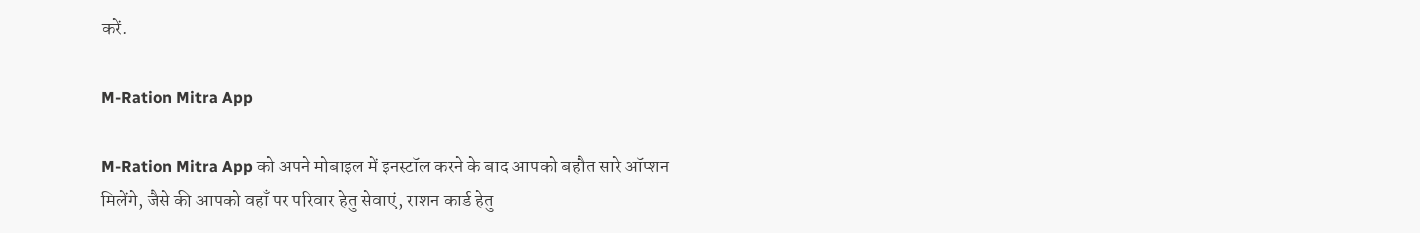करें.

M-Ration Mitra App

M-Ration Mitra App को अपने मोबाइल में इनस्टॉल करने के बाद आपको बहौत सारे ऑप्शन मिलेंगे, जैसे की आपको वहाँ पर परिवार हेतु सेवाएं, राशन कार्ड हेतु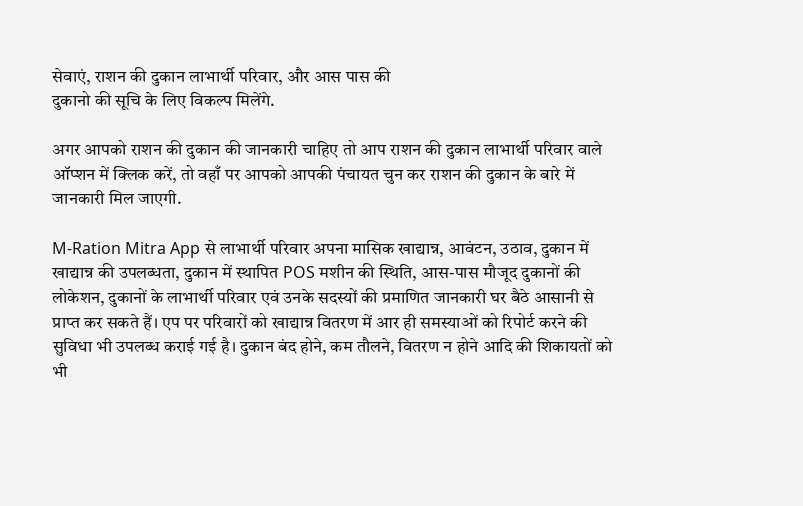सेवाएं, राशन की दुकान लाभार्थी परिवार, और आस पास की
दुकानो की सूचि के लिए विकल्प मिलेंगे.

अगर आपको राशन की दुकान की जानकारी चाहिए तो आप राशन की दुकान लाभार्थी परिवार वाले ऑप्शन में क्लिक करें, तो वहाँ पर आपको आपकी पंचायत चुन कर राशन की दुकान के बारे में जानकारी मिल जाएगी.

M-Ration Mitra App से लाभार्थी परिवार अपना मासिक खाद्यान्न, आवंटन, उठाव, दुकान में खाद्यान्न की उपलब्धता, दुकान में स्थापित POS मशीन की स्थिति, आस-पास मौजूद दुकानों की लोकेशन, दुकानों के लाभार्थी परिवार एवं उनके सदस्यों की प्रमाणित जानकारी घर बैठे आसानी से प्राप्त कर सकते हैं। एप पर परिवारों को खाद्यान्न वितरण में आर ही समस्याओं को रिपोर्ट करने की सुविधा भी उपलब्ध कराई गई है। दुकान बंद होने, कम तौलने, वितरण न होने आदि की शिकायतों को भी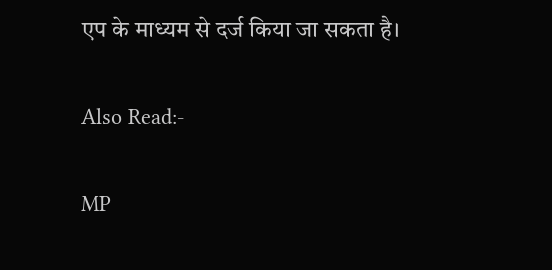एप के माध्यम से दर्ज किया जा सकता है।

Also Read:-

MP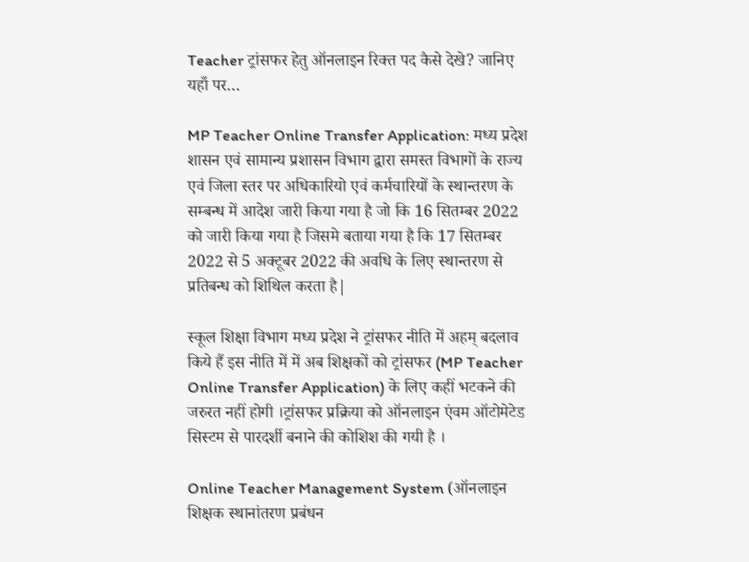Teacher ट्रांसफर हेतु ऑनलाइन रिक्त पद कैसे देखे? जानिए यहाँ पर…

MP Teacher Online Transfer Application: मध्य प्रदेश शासन एवं सामान्य प्रशासन विभाग द्वारा समस्त विभागों के राज्य एवं जिला स्तर पर अधिकारियो एवं कर्मचारियों के स्थान्तरण के सम्बन्ध में आदेश जारी किया गया है जो कि 16 सितम्बर 2022 को जारी किया गया है जिसमे बताया गया है कि 17 सितम्बर 2022 से 5 अक्टूबर 2022 की अवधि के लिए स्थान्तरण से प्रतिबन्ध को शिथिल करता है|

स्कूल शिक्षा विभाग मध्य प्रदेश ने ट्रांसफर नीति में अहम् बदलाव किये हैं इस नीति में में अब शिक्षकों को ट्रांसफर (MP Teacher Online Transfer Application) के लिए कहीं भटकने की जरुरत नहीं होगी ।ट्रांसफर प्रक्रिया को ऑनलाइन एंवम ऑटोमेटेड सिस्टम से पारदर्शी बनाने की कोशिश की गयी है ।

Online Teacher Management System (ऑनलाइन शिक्षक स्थानांतरण प्रबंधन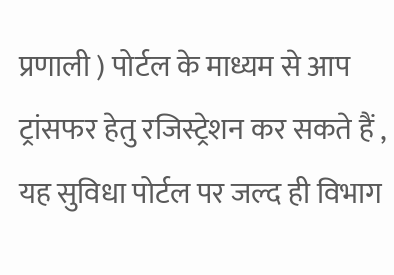प्रणाली ) पोर्टल के माध्यम से आप ट्रांसफर हेतु रजिस्ट्रेशन कर सकते हैं , यह सुविधा पोर्टल पर जल्द ही विभाग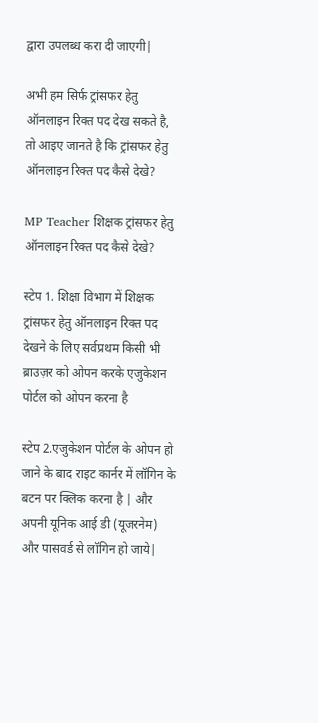द्वारा उपलब्ध करा दी जाएगी|

अभी हम सिर्फ ट्रांसफर हेतु ऑनलाइन रिक्त पद देख सकते है, तो आइए जानते है कि ट्रांसफर हेतु ऑनलाइन रिक्त पद कैसे देखे?

MP Teacher शिक्षक ट्रांसफर हेतु ऑनलाइन रिक्त पद कैसे देखे?

स्टेप 1. शिक्षा विभाग में शिक्षक ट्रांसफर हेतु ऑनलाइन रिक्त पद देखने के लिए सर्वप्रथम किसी भी ब्राउज़र को ओपन करके एजुकेशन पोर्टल को ओपन करना है

स्टेप 2.एजुकेशन पोर्टल के ओपन हो जाने के बाद राइट कार्नर में लॉगिन के बटन पर क्लिक करना है | और अपनी यूनिक आई डी (यूजरनेम) और पासवर्ड से लॉगिन हो जाये|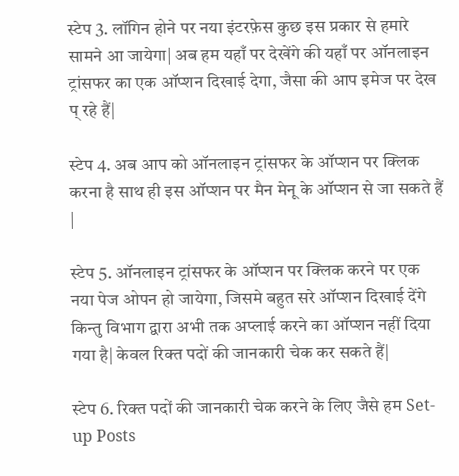स्टेप 3. लॉगिन होने पर नया इंटरफ़ेस कुछ इस प्रकार से हमारे सामने आ जायेगा| अब हम यहाँ पर देखेंगे की यहाँ पर ऑनलाइन ट्रांसफर का एक ऑप्शन दिखाई देगा, जैसा की आप इमेज पर देख प् रहे हैं|

स्टेप 4. अब आप को ऑनलाइन ट्रांसफर के ऑप्शन पर क्लिक करना है साथ ही इस ऑप्शन पर मैन मेनू के ऑप्शन से जा सकते हैं |

स्टेप 5. ऑनलाइन ट्रांसफर के ऑप्शन पर क्लिक करने पर एक नया पेज ओपन हो जायेगा, जिसमे बहुत सरे ऑप्शन दिखाई देंगे किन्तु विभाग द्वारा अभी तक अप्लाई करने का ऑप्शन नहीं दिया गया है| केवल रिक्त पदों की जानकारी चेक कर सकते हैं|

स्टेप 6. रिक्त पदों की जानकारी चेक करने के लिए जैसे हम Set- up Posts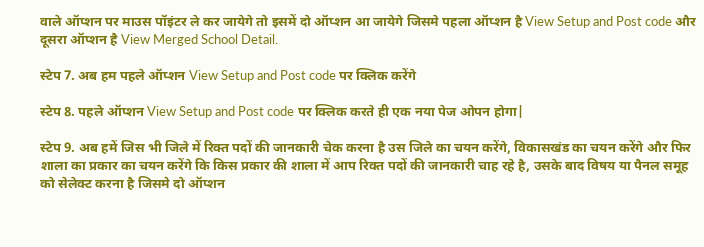वाले ऑप्शन पर माउस पॉइंटर ले कर जायेगे तो इसमें दो ऑप्शन आ जायेगे जिसमे पहला ऑप्शन है View Setup and Post code और दूसरा ऑप्शन है View Merged School Detail.

स्टेप 7. अब हम पहले ऑप्शन View Setup and Post code पर क्लिक करेंगे

स्टेप 8. पहले ऑप्शन View Setup and Post code पर क्लिक करते ही एक नया पेज ओपन होगा|

स्टेप 9. अब हमें जिस भी जिले में रिक्त पदों की जानकारी चेक करना है उस जिले का चयन करेंगे, विकासखंड का चयन करेंगे और फिर शाला का प्रकार का चयन करेंगे कि किस प्रकार की शाला में आप रिक्त पदों की जानकारी चाह रहे है, उसके बाद विषय या पैनल समूह को सेलेक्ट करना है जिसमे दो ऑप्शन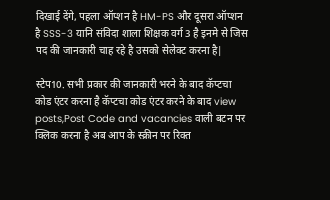दिखाई देंगे, पहला ऑप्शन है HM-PS और दूसरा ऑप्शन है SSS-3 यानि संविदा शाला शिक्षक वर्ग 3 है इनमे से जिस पद की जानकारी चाह रहे है उसको सेलेक्ट करना है|

स्टेप10. सभी प्रकार की जानकारी भरने के बाद कॅप्टचा कोड एंटर करना है कॅप्टचा कोड एंटर करने के बाद view posts,Post Code and vacancies वाली बटन पर क्लिक करना है अब आप के स्क्रीन पर रिक्त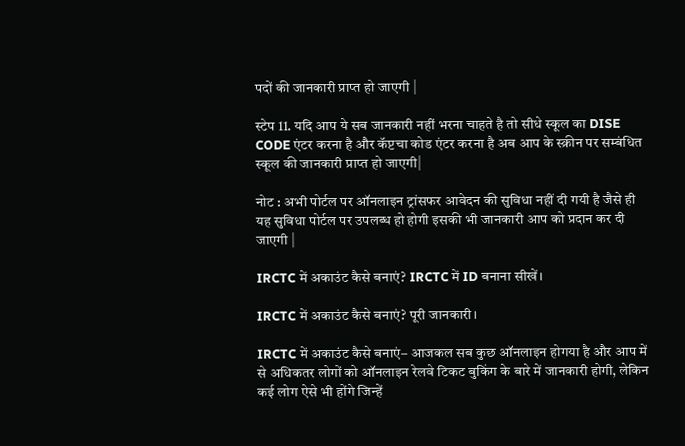पदों की जानकारी प्राप्त हो जाएगी |

स्टेप 11. यदि आप ये सब जानकारी नहीं भरना चाहते है तो सीधे स्कूल का DISE CODE एंटर करना है और कॅप्टचा कोड एंटर करना है अब आप के स्क्रीन पर सम्बंधित स्कूल की जानकारी प्राप्त हो जाएगी|

नोट : अभी पोर्टल पर ऑनलाइन ट्रांसफर आवेदन की सुविधा नहीं दी गयी है जैसे ही यह सुविधा पोर्टल पर उपलब्ध हो होगी इसकी भी जानकारी आप को प्रदान कर दी जाएगी |

IRCTC में अकाउंट कैसे बनाएं? IRCTC में ID बनाना सीखें।

IRCTC में अकाउंट कैसे बनाएं? पूरी जानकारी।

IRCTC में अकाउंट कैसे बनाएं– आजकल सब कुछ ऑनलाइन होगया है और आप में से अधिकतर लोगों को ऑनलाइन रेलवे टिकट बुकिंग के बारे में जानकारी होगी, लेकिन कई लोग ऐसे भी होंगे जिन्हें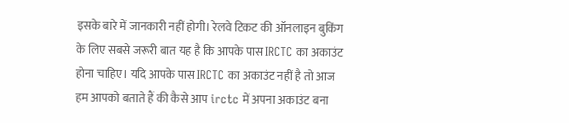इसके बारे में जानकारी नहीं होगी। रेलवे टिकट की ऑनलाइन बुकिंग के लिए सबसे जरूरी बात यह है कि आपके पास IRCTC का अकाउंट होना चाहिए। यदि आपके पास IRCTC का अकाउंट नहीं है तो आज हम आपको बताते हैं की कैसे आप irctc में अपना अकाउंट बना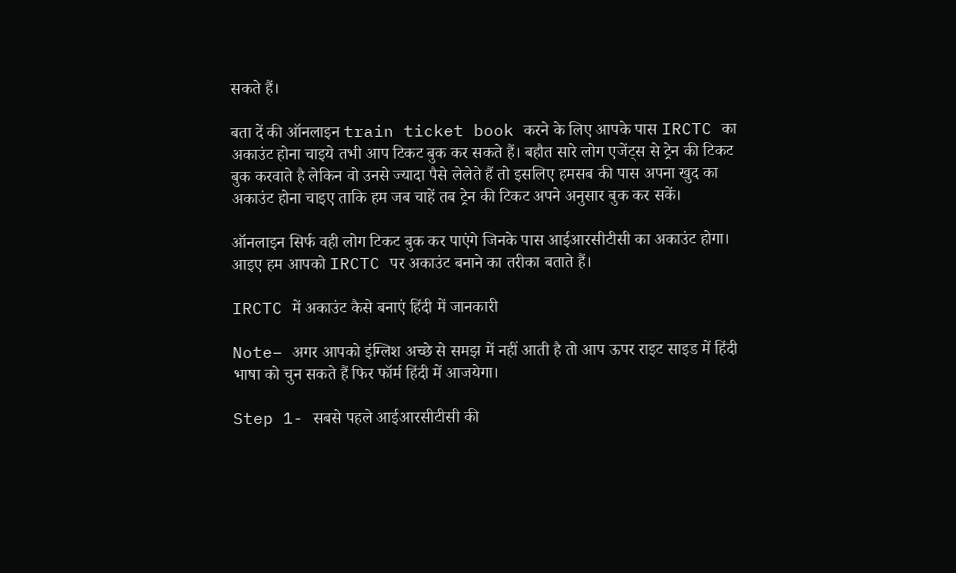सकते हैं।

बता दें की ऑनलाइन train ticket book करने के लिए आपके पास IRCTC का अकाउंट होना चाइये तभी आप टिकट बुक कर सकते हैं। बहौत सारे लोग एजेंट्स से ट्रेन की टिकट बुक करवाते है लेकिन वो उनसे ज्यादा पैसे लेलेते हैं तो इसलिए हमसब की पास अपना खुद का अकाउंट होना चाइए ताकि हम जब चाहें तब ट्रेन की टिकट अपने अनुसार बुक कर सकें।

ऑनलाइन सिर्फ वही लोग टिकट बुक कर पाएंगे जिनके पास आईआरसीटीसी का अकाउंट होगा। आइए हम आपको IRCTC पर अकाउंट बनाने का तरीका बताते हैं।

IRCTC में अकाउंट कैसे बनाएं हिंदी में जानकारी

Note– अगर आपको इंग्लिश अच्छे से समझ में नहीं आती है तो आप ऊपर राइट साइड में हिंदी भाषा को चुन सकते हैं फिर फॉर्म हिंदी में आजयेगा।

Step 1- सबसे पहले आईआरसीटीसी की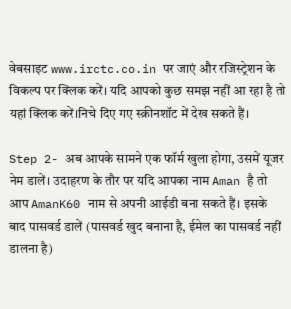वेबसाइट www.irctc.co.in पर जाएं और रजिस्ट्रेशन के विकल्प पर क्लिक करें। यदि आपको कुछ समझ नहीं आ रहा है तो यहां क्लिक करें।निचे दिए गए स्क्रीनशॉट में देख सकते हैं।

Step 2- अब आपके सामने एक फॉर्म खुला होगा, उसमें यूजर नेम डालें। उदाहरण के तौर पर यदि आपका नाम Aman है तो आप AmanK60 नाम से अपनी आईडी बना सकते हैं। इसके बाद पासवर्ड डालें (पासवर्ड खुद बनाना है, ईमेल का पासवर्ड नहीं डालना है)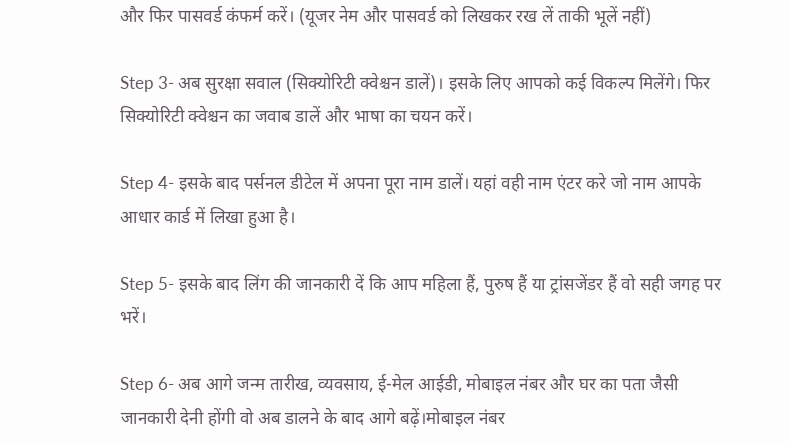और फिर पासवर्ड कंफर्म करें। (यूजर नेम और पासवर्ड को लिखकर रख लें ताकी भूलें नहीं)

Step 3- अब सुरक्षा सवाल (सिक्योरिटी क्वेश्चन डालें)। इसके लिए आपको कई विकल्प मिलेंगे। फिर सिक्योरिटी क्वेश्चन का जवाब डालें और भाषा का चयन करें।

Step 4- इसके बाद पर्सनल डीटेल में अपना पूरा नाम डालें। यहां वही नाम एंटर करे जो नाम आपके आधार कार्ड में लिखा हुआ है।

Step 5- इसके बाद लिंग की जानकारी दें कि आप महिला हैं, पुरुष हैं या ट्रांसजेंडर हैं वो सही जगह पर भरें।

Step 6- अब आगे जन्म तारीख, व्यवसाय, ई-मेल आईडी, मोबाइल नंबर और घर का पता जैसी जानकारी देनी होंगी वो अब डालने के बाद आगे बढ़ें।मोबाइल नंबर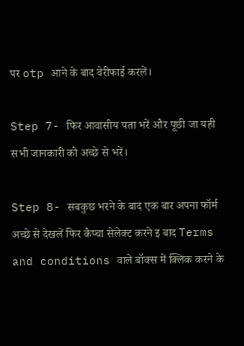पर otp आने के बाद वेरीफाई करलें।

Step 7- फिर आवासीय पता भरें और पूछी जा यही सभी जानकारी को अच्छे से भरें।

Step 8- सबकुछ भरने के बाद एक बार अपना फॉर्म अच्छे से देखलें फिर कैप्चा सेलेक्ट करने इ बाद Terms and conditions वाले बॉक्स में क्लिक करने के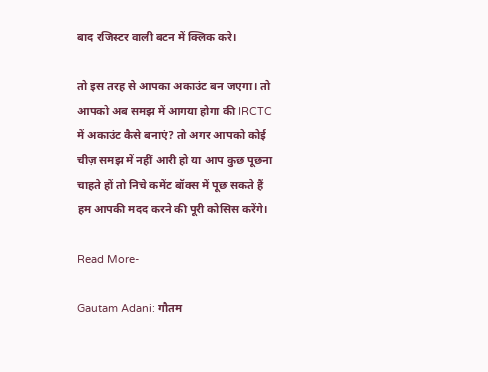बाद रजिस्टर वाली बटन में क्लिक करे।

तो इस तरह से आपका अकाउंट बन जएगा। तो आपको अब समझ में आगया होगा की IRCTC में अकाउंट कैसे बनाएं? तो अगर आपको कोई चीज़ समझ में नहीं आरी हो या आप कुछ पूछना चाहते हों तो निचे कमेंट बॉक्स में पूछ सकते हैं हम आपकी मदद करने की पूरी कोसिस करेंगे।

Read More-

Gautam Adani: गौतम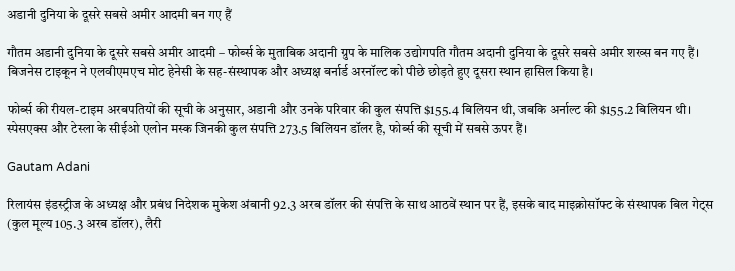अडानी दुनिया के दूसरे सबसे अमीर आदमी बन गए हैं

गौतम अडानी दुनिया के दूसरे सबसे अमीर आदमी – फोर्ब्स के मुताबिक अदानी ग्रुप के मालिक उद्योगपति गौतम अदानी दुनिया के दूसरे सबसे अमीर शख्स बन गए हैं। बिजनेस टाइकून ने एलवीएमएच मोट हेनेसी के सह-संस्थापक और अध्यक्ष बर्नार्ड अरनॉल्ट को पीछे छोड़ते हुए दूसरा स्थान हासिल किया है।

फोर्ब्स की रीयल-टाइम अरबपतियों की सूची के अनुसार, अडानी और उनके परिवार की कुल संपत्ति $155.4 बिलियन थी, जबकि अर्नाल्ट की $155.2 बिलियन थी। स्पेसएक्स और टेस्ला के सीईओ एलोन मस्क जिनकी कुल संपत्ति 273.5 बिलियन डॉलर है, फोर्ब्स की सूची में सबसे ऊपर हैं।

Gautam Adani

रिलायंस इंडस्ट्रीज के अध्यक्ष और प्रबंध निदेशक मुकेश अंबानी 92.3 अरब डॉलर की संपत्ति के साथ आठवें स्थान पर हैं, इसके बाद माइक्रोसॉफ्ट के संस्थापक बिल गेट्स (कुल मूल्य 105.3 अरब डॉलर), लैरी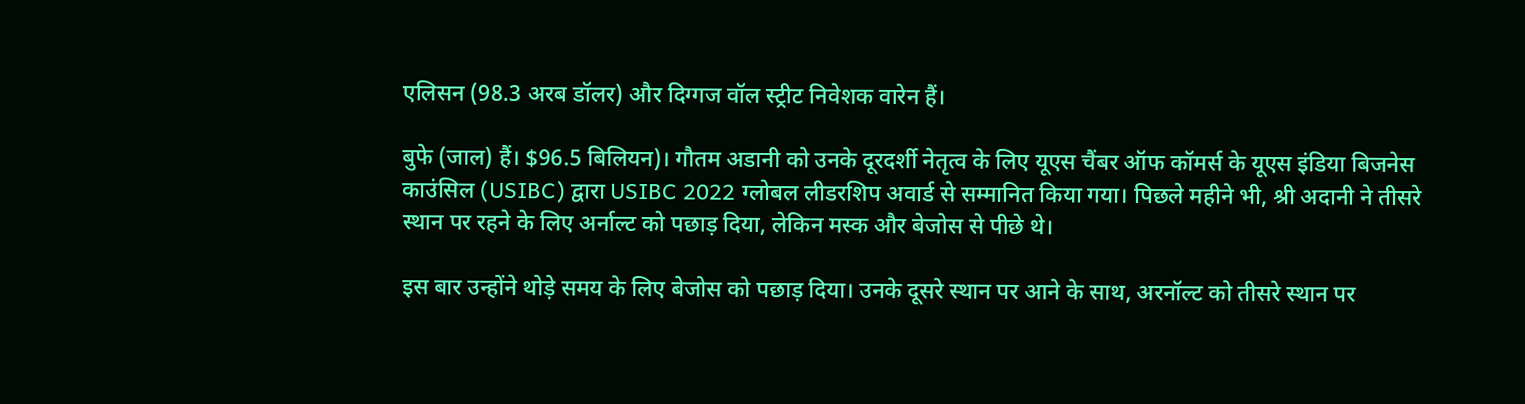एलिसन (98.3 अरब डॉलर) और दिग्गज वॉल स्ट्रीट निवेशक वारेन हैं।

बुफे (जाल) हैं। $96.5 बिलियन)। गौतम अडानी को उनके दूरदर्शी नेतृत्व के लिए यूएस चैंबर ऑफ कॉमर्स के यूएस इंडिया बिजनेस काउंसिल (USIBC) द्वारा USIBC 2022 ग्लोबल लीडरशिप अवार्ड से सम्मानित किया गया। पिछले महीने भी, श्री अदानी ने तीसरे स्थान पर रहने के लिए अर्नाल्ट को पछाड़ दिया, लेकिन मस्क और बेजोस से पीछे थे।

इस बार उन्होंने थोड़े समय के लिए बेजोस को पछाड़ दिया। उनके दूसरे स्थान पर आने के साथ, अरनॉल्ट को तीसरे स्थान पर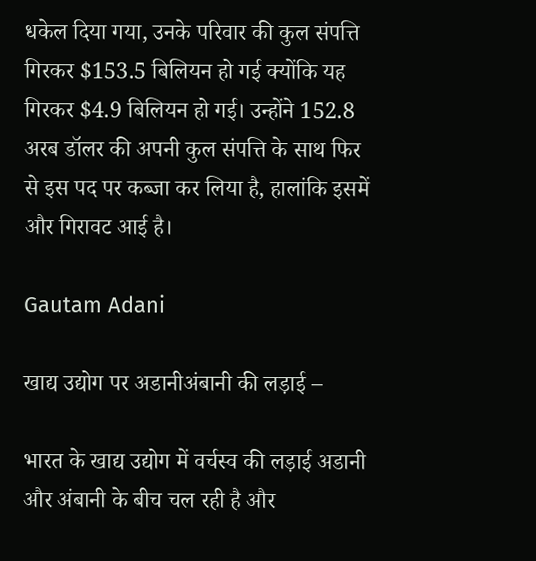धकेल दिया गया, उनके परिवार की कुल संपत्ति गिरकर $153.5 बिलियन हो गई क्योंकि यह गिरकर $4.9 बिलियन हो गई। उन्होंने 152.8 अरब डॉलर की अपनी कुल संपत्ति के साथ फिर से इस पद पर कब्जा कर लिया है, हालांकि इसमें और गिरावट आई है।

Gautam Adani

खाद्य उद्योग पर अडानीअंबानी की लड़ाई –

भारत के खाद्य उद्योग में वर्चस्व की लड़ाई अडानी और अंबानी के बीच चल रही है और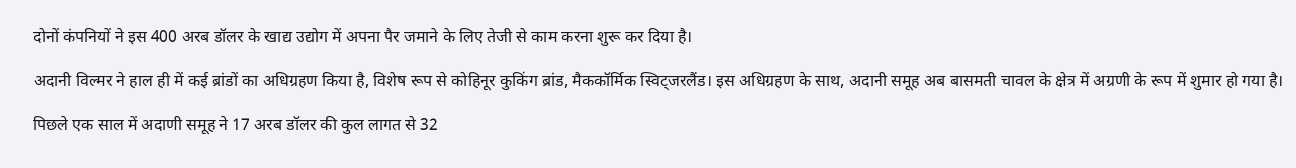दोनों कंपनियों ने इस 400 अरब डॉलर के खाद्य उद्योग में अपना पैर जमाने के लिए तेजी से काम करना शुरू कर दिया है।

अदानी विल्मर ने हाल ही में कई ब्रांडों का अधिग्रहण किया है, विशेष रूप से कोहिनूर कुकिंग ब्रांड, मैककॉर्मिक स्विट्जरलैंड। इस अधिग्रहण के साथ, अदानी समूह अब बासमती चावल के क्षेत्र में अग्रणी के रूप में शुमार हो गया है।

पिछले एक साल में अदाणी समूह ने 17 अरब डॉलर की कुल लागत से 32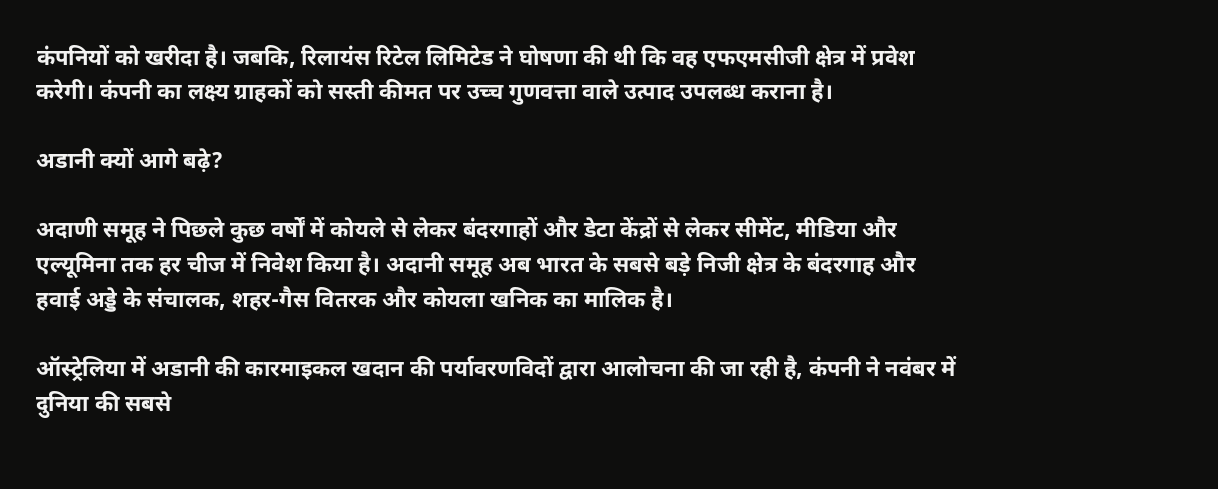कंपनियों को खरीदा है। जबकि, रिलायंस रिटेल लिमिटेड ने घोषणा की थी कि वह एफएमसीजी क्षेत्र में प्रवेश करेगी। कंपनी का लक्ष्य ग्राहकों को सस्ती कीमत पर उच्च गुणवत्ता वाले उत्पाद उपलब्ध कराना है।

अडानी क्यों आगे बढ़े?

अदाणी समूह ने पिछले कुछ वर्षों में कोयले से लेकर बंदरगाहों और डेटा केंद्रों से लेकर सीमेंट, मीडिया और एल्यूमिना तक हर चीज में निवेश किया है। अदानी समूह अब भारत के सबसे बड़े निजी क्षेत्र के बंदरगाह और हवाई अड्डे के संचालक, शहर-गैस वितरक और कोयला खनिक का मालिक है।

ऑस्ट्रेलिया में अडानी की कारमाइकल खदान की पर्यावरणविदों द्वारा आलोचना की जा रही है, कंपनी ने नवंबर में दुनिया की सबसे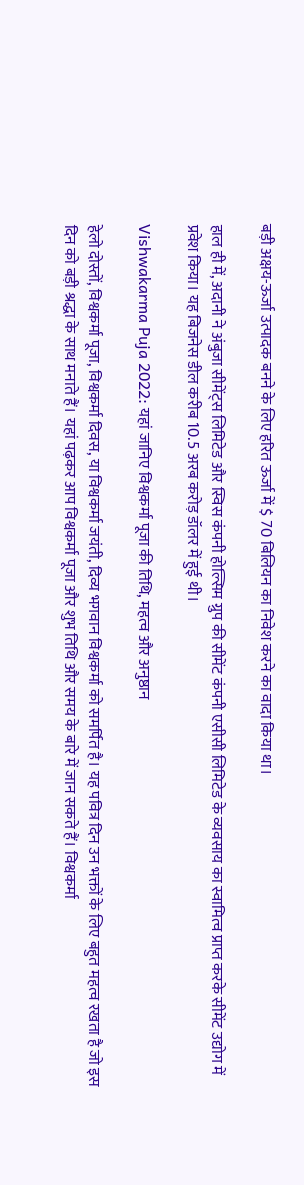बड़ी अक्षय-ऊर्जा उत्पादक बनने के लिए हरित ऊर्जा में $ 70 बिलियन का निवेश करने का वादा किया था।

हाल ही में, अदानी ने अंबुजा सीमेंट्स लिमिटेड और स्विस कंपनी होल्सिम ग्रुप की सीमेंट कंपनी एसीसी लिमिटेड के व्यवसाय का स्वामित्व प्राप्त करके सीमेंट उद्योग में प्रवेश किया। यह बिजनेस डील करीब 10.5 अरब करोड़ डॉलर में हुई थी।

Vishwakarma Puja 2022: यहां जानिए विश्वकर्मा पूजा की तिथि, महत्व और अनुष्ठान

हेलो दोस्तों, विश्वकर्मा पूजा, विश्वकर्मा दिवस, या विश्वकर्मा जयंती, दिव्य भगवान विश्वकर्मा को समर्पित है। यह पवित्र दिन उन भक्तों के लिए बहुत महत्व रखता है जो इस दिन को बड़ी श्रद्धा के साथ मनाते हैं। यहां पढ़कर आप विश्वकर्मा पूजा और शुभ तिथि और समय के बारे में जान सकते हैं। विश्वकर्मा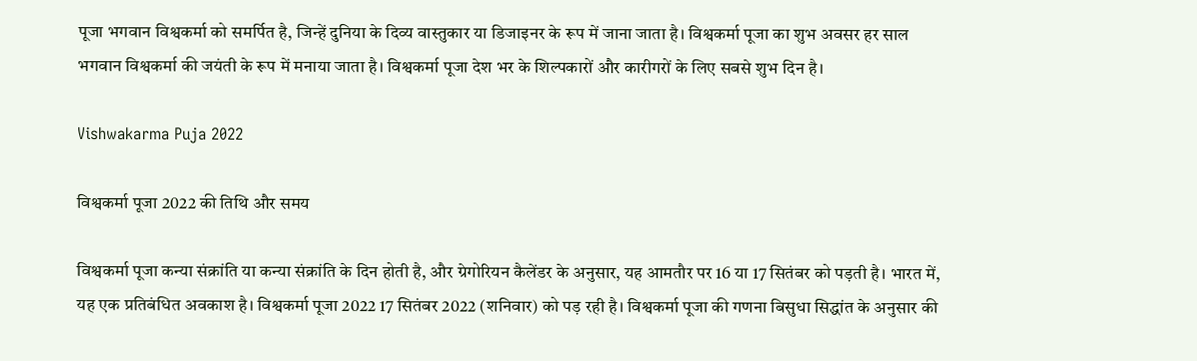पूजा भगवान विश्वकर्मा को समर्पित है, जिन्हें दुनिया के दिव्य वास्तुकार या डिजाइनर के रूप में जाना जाता है। विश्वकर्मा पूजा का शुभ अवसर हर साल भगवान विश्वकर्मा की जयंती के रूप में मनाया जाता है। विश्वकर्मा पूजा देश भर के शिल्पकारों और कारीगरों के लिए सबसे शुभ दिन है।

Vishwakarma Puja 2022

विश्वकर्मा पूजा 2022 की तिथि और समय

विश्वकर्मा पूजा कन्या संक्रांति या कन्या संक्रांति के दिन होती है, और ग्रेगोरियन कैलेंडर के अनुसार, यह आमतौर पर 16 या 17 सितंबर को पड़ती है। भारत में, यह एक प्रतिबंधित अवकाश है। विश्वकर्मा पूजा 2022 17 सितंबर 2022 (शनिवार) को पड़ रही है। विश्वकर्मा पूजा की गणना बिसुधा सिद्धांत के अनुसार की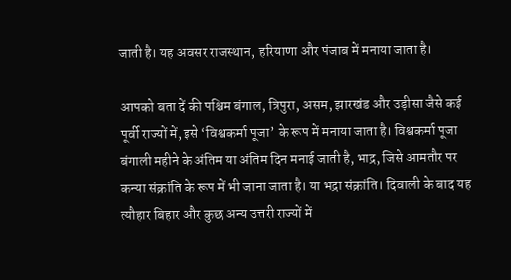जाती है। यह अवसर राजस्थान, हरियाणा और पंजाब में मनाया जाता है।

आपको बता दें की पश्चिम बंगाल, त्रिपुरा, असम, झारखंड और उड़ीसा जैसे कई पूर्वी राज्यों में, इसे ‘विश्वकर्मा पूजा’ के रूप में मनाया जाता है। विश्वकर्मा पूजा बंगाली महीने के अंतिम या अंतिम दिन मनाई जाती है, भाद्र, जिसे आमतौर पर कन्या संक्रांति के रूप में भी जाना जाता है। या भद्रा संक्रांति। दिवाली के बाद यह त्यौहार बिहार और कुछ अन्य उत्तरी राज्यों में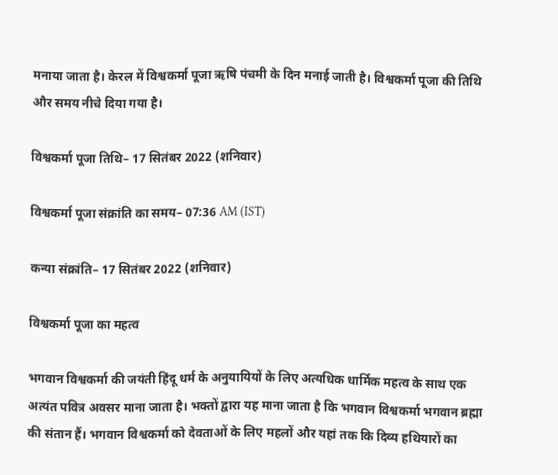मनाया जाता है। केरल में विश्वकर्मा पूजा ऋषि पंचमी के दिन मनाई जाती है। विश्वकर्मा पूजा की तिथि और समय नीचे दिया गया है।

विश्वकर्मा पूजा तिथि– 17 सितंबर 2022 (शनिवार)

विश्वकर्मा पूजा संक्रांति का समय– 07:36 AM (IST)

कन्या संक्रांति– 17 सितंबर 2022 (शनिवार)

विश्वकर्मा पूजा का महत्व

भगवान विश्वकर्मा की जयंती हिंदू धर्म के अनुयायियों के लिए अत्यधिक धार्मिक महत्व के साथ एक अत्यंत पवित्र अवसर माना जाता है। भक्तों द्वारा यह माना जाता है कि भगवान विश्वकर्मा भगवान ब्रह्मा की संतान हैं। भगवान विश्वकर्मा को देवताओं के लिए महलों और यहां तक कि दिव्य हथियारों का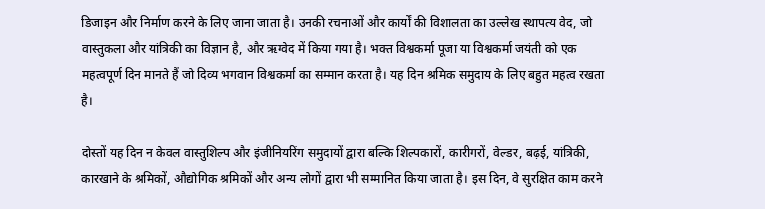डिजाइन और निर्माण करने के लिए जाना जाता है। उनकी रचनाओं और कार्यों की विशालता का उल्लेख स्थापत्य वेद, जो वास्तुकला और यांत्रिकी का विज्ञान है, और ऋग्वेद में किया गया है। भक्त विश्वकर्मा पूजा या विश्वकर्मा जयंती को एक महत्वपूर्ण दिन मानते हैं जो दिव्य भगवान विश्वकर्मा का सम्मान करता है। यह दिन श्रमिक समुदाय के लिए बहुत महत्व रखता है।

दोस्तों यह दिन न केवल वास्तुशिल्प और इंजीनियरिंग समुदायों द्वारा बल्कि शिल्पकारों, कारीगरों, वेल्डर, बढ़ई, यांत्रिकी, कारखाने के श्रमिकों, औद्योगिक श्रमिकों और अन्य लोगों द्वारा भी सम्मानित किया जाता है। इस दिन, वे सुरक्षित काम करने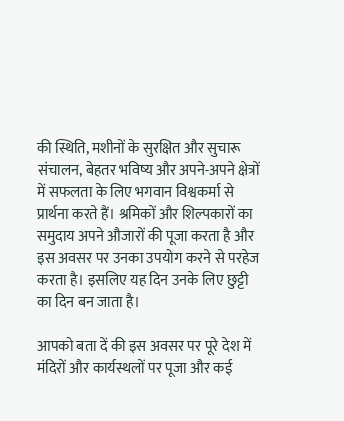की स्थिति, मशीनों के सुरक्षित और सुचारू संचालन, बेहतर भविष्य और अपने-अपने क्षेत्रों में सफलता के लिए भगवान विश्वकर्मा से प्रार्थना करते हैं। श्रमिकों और शिल्पकारों का समुदाय अपने औजारों की पूजा करता है और इस अवसर पर उनका उपयोग करने से परहेज करता है। इसलिए यह दिन उनके लिए छुट्टी का दिन बन जाता है।

आपको बता दें की इस अवसर पर पूरे देश में मंदिरों और कार्यस्थलों पर पूजा और कई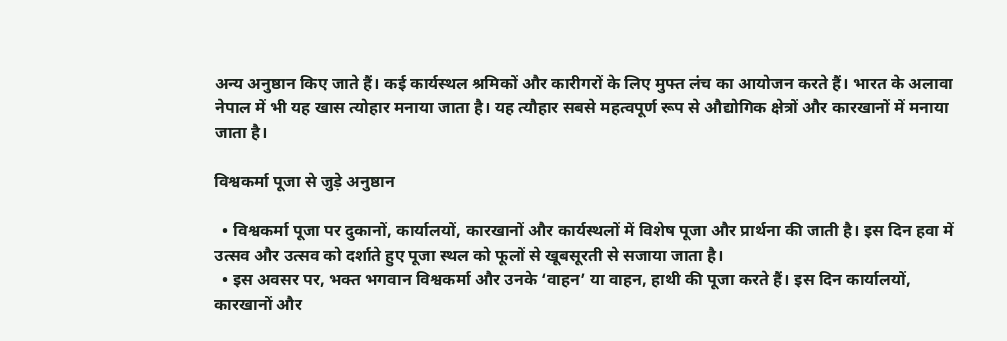अन्य अनुष्ठान किए जाते हैं। कई कार्यस्थल श्रमिकों और कारीगरों के लिए मुफ्त लंच का आयोजन करते हैं। भारत के अलावा नेपाल में भी यह खास त्योहार मनाया जाता है। यह त्यौहार सबसे महत्वपूर्ण रूप से औद्योगिक क्षेत्रों और कारखानों में मनाया जाता है।

विश्वकर्मा पूजा से जुड़े अनुष्ठान

  • विश्वकर्मा पूजा पर दुकानों, कार्यालयों, कारखानों और कार्यस्थलों में विशेष पूजा और प्रार्थना की जाती है। इस दिन हवा में उत्सव और उत्सव को दर्शाते हुए पूजा स्थल को फूलों से खूबसूरती से सजाया जाता है।
  • इस अवसर पर, भक्त भगवान विश्वकर्मा और उनके ‘वाहन’ या वाहन, हाथी की पूजा करते हैं। इस दिन कार्यालयों, कारखानों और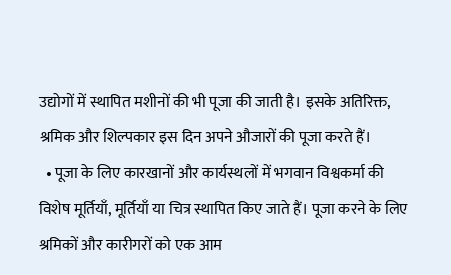उद्योगों में स्थापित मशीनों की भी पूजा की जाती है। इसके अतिरिक्त, श्रमिक और शिल्पकार इस दिन अपने औजारों की पूजा करते हैं।
  • पूजा के लिए कारखानों और कार्यस्थलों में भगवान विश्वकर्मा की विशेष मूर्तियाँ, मूर्तियाँ या चित्र स्थापित किए जाते हैं। पूजा करने के लिए श्रमिकों और कारीगरों को एक आम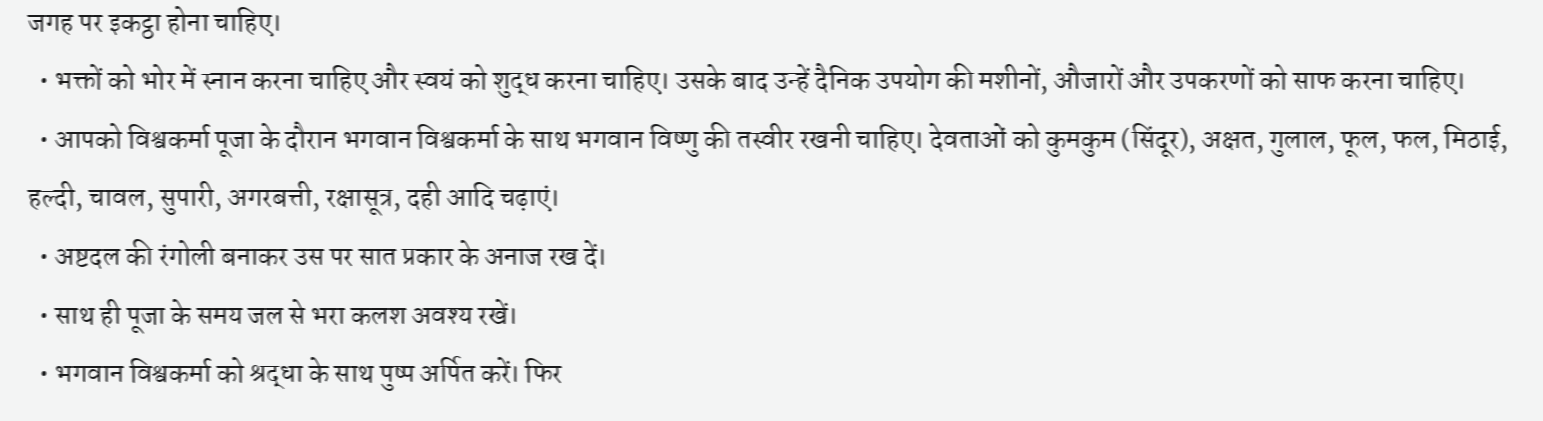जगह पर इकट्ठा होना चाहिए।
  • भक्तों को भोर में स्नान करना चाहिए और स्वयं को शुद्ध करना चाहिए। उसके बाद उन्हें दैनिक उपयोग की मशीनों, औजारों और उपकरणों को साफ करना चाहिए।
  • आपको विश्वकर्मा पूजा के दौरान भगवान विश्वकर्मा के साथ भगवान विष्णु की तस्वीर रखनी चाहिए। देवताओं को कुमकुम (सिंदूर), अक्षत, गुलाल, फूल, फल, मिठाई, हल्दी, चावल, सुपारी, अगरबत्ती, रक्षासूत्र, दही आदि चढ़ाएं।
  • अष्टदल की रंगोली बनाकर उस पर सात प्रकार के अनाज रख दें।
  • साथ ही पूजा के समय जल से भरा कलश अवश्य रखें।
  • भगवान विश्वकर्मा को श्रद्धा के साथ पुष्प अर्पित करें। फिर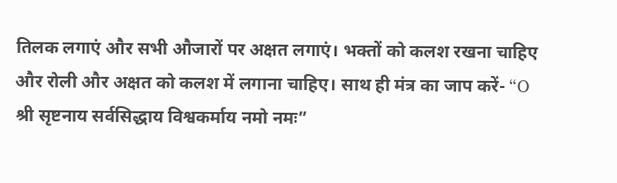तिलक लगाएं और सभी औजारों पर अक्षत लगाएं। भक्तों को कलश रखना चाहिए और रोली और अक्षत को कलश में लगाना चाहिए। साथ ही मंत्र का जाप करें- “O श्री सृष्टनाय सर्वसिद्धाय विश्वकर्माय नमो नमः”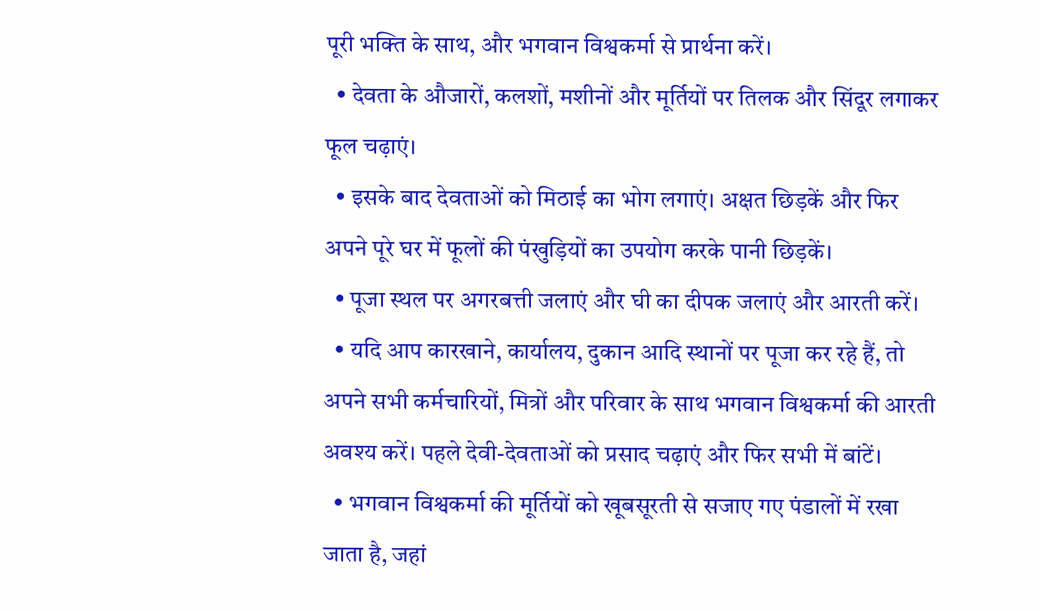पूरी भक्ति के साथ, और भगवान विश्वकर्मा से प्रार्थना करें।
  • देवता के औजारों, कलशों, मशीनों और मूर्तियों पर तिलक और सिंदूर लगाकर फूल चढ़ाएं।
  • इसके बाद देवताओं को मिठाई का भोग लगाएं। अक्षत छिड़कें और फिर अपने पूरे घर में फूलों की पंखुड़ियों का उपयोग करके पानी छिड़कें।
  • पूजा स्थल पर अगरबत्ती जलाएं और घी का दीपक जलाएं और आरती करें।
  • यदि आप कारखाने, कार्यालय, दुकान आदि स्थानों पर पूजा कर रहे हैं, तो अपने सभी कर्मचारियों, मित्रों और परिवार के साथ भगवान विश्वकर्मा की आरती अवश्य करें। पहले देवी-देवताओं को प्रसाद चढ़ाएं और फिर सभी में बांटें।
  • भगवान विश्वकर्मा की मूर्तियों को खूबसूरती से सजाए गए पंडालों में रखा जाता है, जहां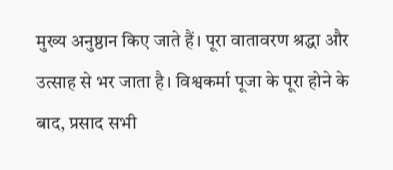मुख्य अनुष्ठान किए जाते हैं। पूरा वातावरण श्रद्धा और उत्साह से भर जाता है। विश्वकर्मा पूजा के पूरा होने के बाद, प्रसाद सभी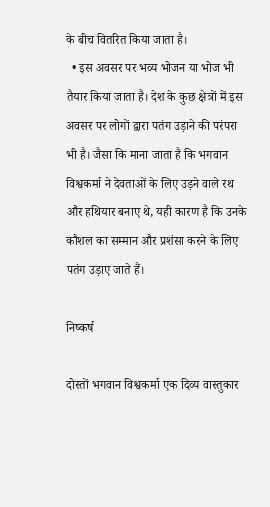के बीच वितरित किया जाता है।
  • इस अवसर पर भव्य भोजन या भोज भी तैयार किया जाता है। देश के कुछ क्षेत्रों में इस अवसर पर लोगों द्वारा पतंग उड़ाने की परंपरा भी है। जैसा कि माना जाता है कि भगवान विश्वकर्मा ने देवताओं के लिए उड़ने वाले रथ और हथियार बनाए थे, यही कारण है कि उनके कौशल का सम्मान और प्रशंसा करने के लिए पतंग उड़ाए जाते हैं।

निष्कर्ष

दोस्तों भगवान विश्वकर्मा एक दिव्य वास्तुकार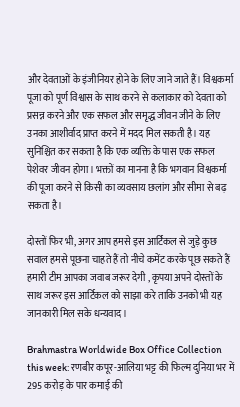और देवताओं के इंजीनियर होने के लिए जाने जाते हैं। विश्वकर्मा पूजा को पूर्ण विश्वास के साथ करने से कलाकार को देवता को प्रसन्न करने और एक सफल और समृद्ध जीवन जीने के लिए उनका आशीर्वाद प्राप्त करने में मदद मिल सकती है। यह सुनिश्चित कर सकता है कि एक व्यक्ति के पास एक सफल पेशेवर जीवन होगा। भक्तों का मानना है कि भगवान विश्वकर्मा की पूजा करने से किसी का व्यवसाय छलांग और सीमा से बढ़ सकता है।

दोस्तों फिर भी, अगर आप हमसे इस आर्टिकल से जुड़े कुछ सवाल हमसे पूछना चाहते हैं तो नीचे कमेंट करके पूछ सकते हैं हमारी टीम आपका जवाब जरूर देगी , कृपया अपने दोस्तों के साथ जरूर इस आर्टिकल को साझा करे ताकि उनको भी यह जानकारी मिल सके धन्यवाद।

Brahmastra Worldwide Box Office Collection this week: रणबीर कपूर-आलिया भट्ट की फिल्म दुनिया भर में 295 करोड़ के पार कमाई की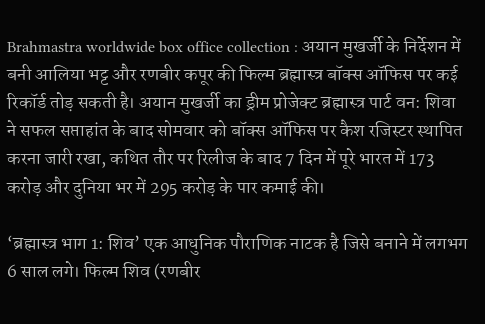Brahmastra worldwide box office collection : अयान मुखर्जी के निर्देशन में बनी आलिया भट्ट और रणबीर कपूर की फिल्म ब्रह्मास्त्र बॉक्स ऑफिस पर कई रिकॉर्ड तोड़ सकती है। अयान मुखर्जी का ड्रीम प्रोजेक्ट ब्रह्मास्त्र पार्ट वन: शिवा ने सफल सप्ताहांत के बाद सोमवार को बॉक्स ऑफिस पर कैश रजिस्टर स्थापित करना जारी रखा, कथित तौर पर रिलीज के बाद 7 दिन में पूरे भारत में 173 करोड़ और दुनिया भर में 295 करोड़ के पार कमाई की।

‘ब्रह्मास्त्र भाग 1: शिव’ एक आधुनिक पौराणिक नाटक है जिसे बनाने में लगभग 6 साल लगे। फिल्म शिव (रणबीर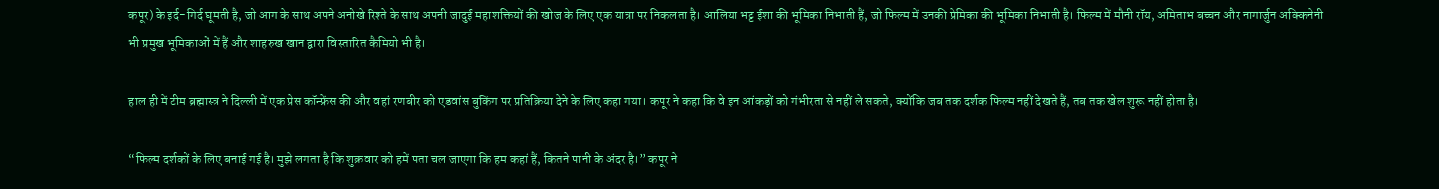कपूर) के इर्द-गिर्द घूमती है, जो आग के साथ अपने अनोखे रिश्ते के साथ अपनी जादुई महाशक्तियों की खोज के लिए एक यात्रा पर निकलता है। आलिया भट्ट ईशा की भूमिका निभाती हैं, जो फिल्म में उनकी प्रेमिका की भूमिका निभाती है। फिल्म में मौनी रॉय, अमिताभ बच्चन और नागार्जुन अक्किनेनी भी प्रमुख भूमिकाओं में हैं और शाहरुख खान द्वारा विस्तारित कैमियो भी है।

हाल ही में टीम ब्रह्मास्त्र ने दिल्ली में एक प्रेस कॉन्फ्रेंस की और वहां रणबीर को एडवांस बुकिंग पर प्रतिक्रिया देने के लिए कहा गया। कपूर ने कहा कि वे इन आंकड़ों को गंभीरता से नहीं ले सकते, क्योंकि जब तक दर्शक फिल्म नहीं देखते हैं, तब तक खेल शुरू नहीं होता है।

“फिल्म दर्शकों के लिए बनाई गई है। मुझे लगता है कि शुक्रवार को हमें पता चल जाएगा कि हम कहां हैं, कितने पानी के अंदर है।” कपूर ने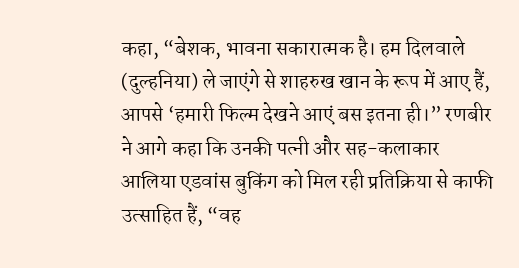कहा, “बेशक, भावना सकारात्मक है। हम दिलवाले (दुल्हनिया) ले जाएंगे से शाहरुख खान के रूप में आए हैं, आपसे ‘हमारी फिल्म देखने आएं बस इतना ही।” रणबीर ने आगे कहा कि उनकी पत्नी और सह-कलाकार आलिया एडवांस बुकिंग को मिल रही प्रतिक्रिया से काफी उत्साहित हैं, “वह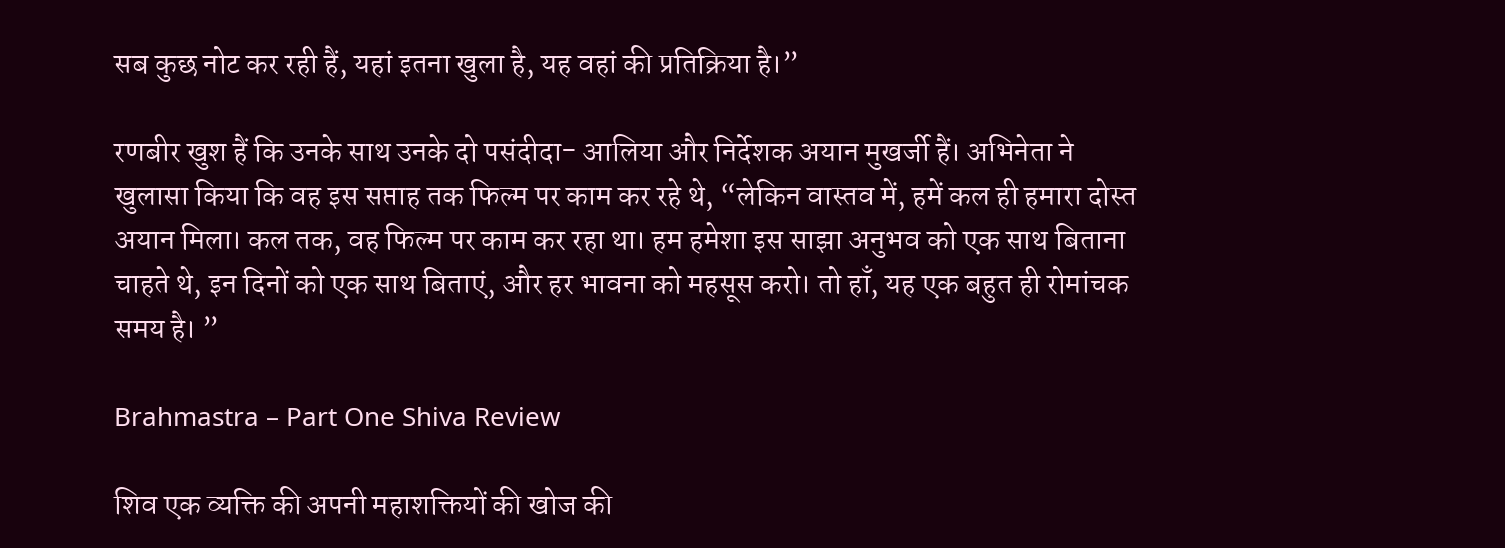सब कुछ नोट कर रही हैं, यहां इतना खुला है, यह वहां की प्रतिक्रिया है।”

रणबीर खुश हैं कि उनके साथ उनके दो पसंदीदा- आलिया और निर्देशक अयान मुखर्जी हैं। अभिनेता ने खुलासा किया कि वह इस सप्ताह तक फिल्म पर काम कर रहे थे, “लेकिन वास्तव में, हमें कल ही हमारा दोस्त अयान मिला। कल तक, वह फिल्म पर काम कर रहा था। हम हमेशा इस साझा अनुभव को एक साथ बिताना चाहते थे, इन दिनों को एक साथ बिताएं, और हर भावना को महसूस करो। तो हाँ, यह एक बहुत ही रोमांचक समय है। ”

Brahmastra – Part One Shiva Review

शिव एक व्यक्ति की अपनी महाशक्तियों की खोज की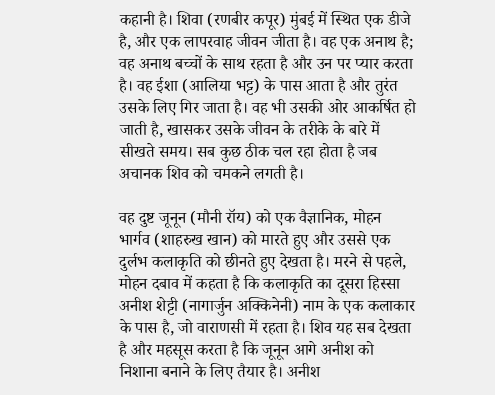कहानी है। शिवा (रणबीर कपूर) मुंबई में स्थित एक डीजे है, और एक लापरवाह जीवन जीता है। वह एक अनाथ है; वह अनाथ बच्चों के साथ रहता है और उन पर प्यार करता है। वह ईशा (आलिया भट्ट) के पास आता है और तुरंत उसके लिए गिर जाता है। वह भी उसकी ओर आकर्षित हो जाती है, खासकर उसके जीवन के तरीके के बारे में सीखते समय। सब कुछ ठीक चल रहा होता है जब अचानक शिव को चमकने लगती है।

वह दुष्ट जूनून (मौनी रॉय) को एक वैज्ञानिक, मोहन भार्गव (शाहरुख खान) को मारते हुए और उससे एक दुर्लभ कलाकृति को छीनते हुए देखता है। मरने से पहले, मोहन दबाव में कहता है कि कलाकृति का दूसरा हिस्सा अनीश शेट्टी (नागार्जुन अक्किनेनी) नाम के एक कलाकार के पास है, जो वाराणसी में रहता है। शिव यह सब देखता है और महसूस करता है कि जूनून आगे अनीश को निशाना बनाने के लिए तैयार है। अनीश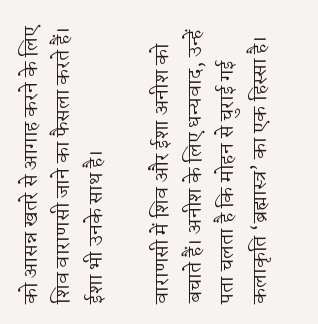को आसन्न खतरे से आगाह करने के लिए शिव वाराणसी जाने का फैसला करते हैं। ईशा भी उनके साथ है।

वाराणसी में शिव और ईशा अनीश को बचाते हैं। अनीश के लिए धन्यवाद, उन्हें पता चलता है कि मोहन से चुराई गई कलाकृति ‘ब्रह्मास्त्र’ का एक हिस्सा है।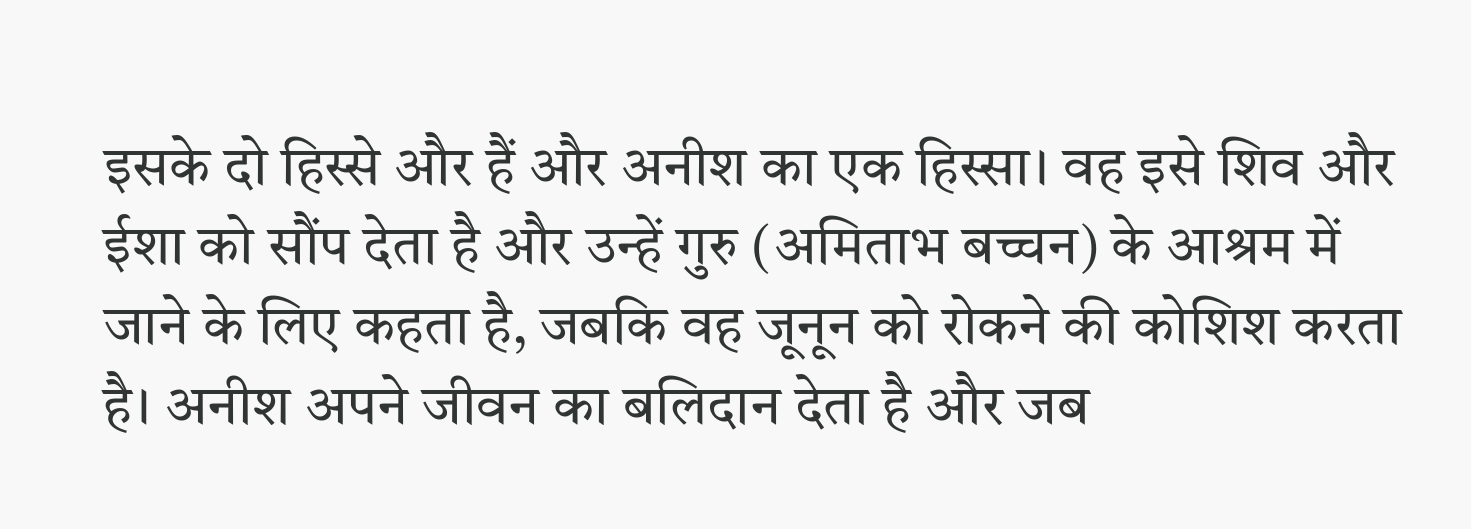इसके दो हिस्से और हैं और अनीश का एक हिस्सा। वह इसे शिव और ईशा को सौंप देता है और उन्हें गुरु (अमिताभ बच्चन) के आश्रम में जाने के लिए कहता है, जबकि वह जूनून को रोकने की कोशिश करता है। अनीश अपने जीवन का बलिदान देता है और जब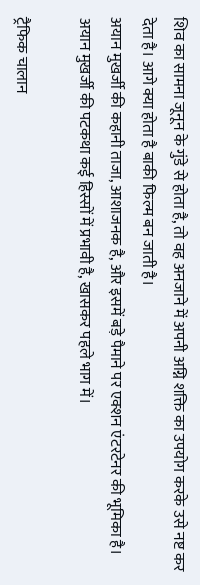शिव का सामना जूनून के गुंडे से होता है, तो वह अनजाने में अपनी अग्नि शक्ति का उपयोग करके उसे नष्ट कर देता है। आगे क्या होता है बाकी फिल्म बन जाती है।
अयान मुखर्जी की कहानी ताजा, आशाजनक है, और इसमें बड़े पैमाने पर एक्शन एंटरटेनर की भूमिका है। अयान मुखर्जी की पटकथा कई हिस्सों में प्रभावी है, खासकर पहले भाग में।

ट्रैफिक चालान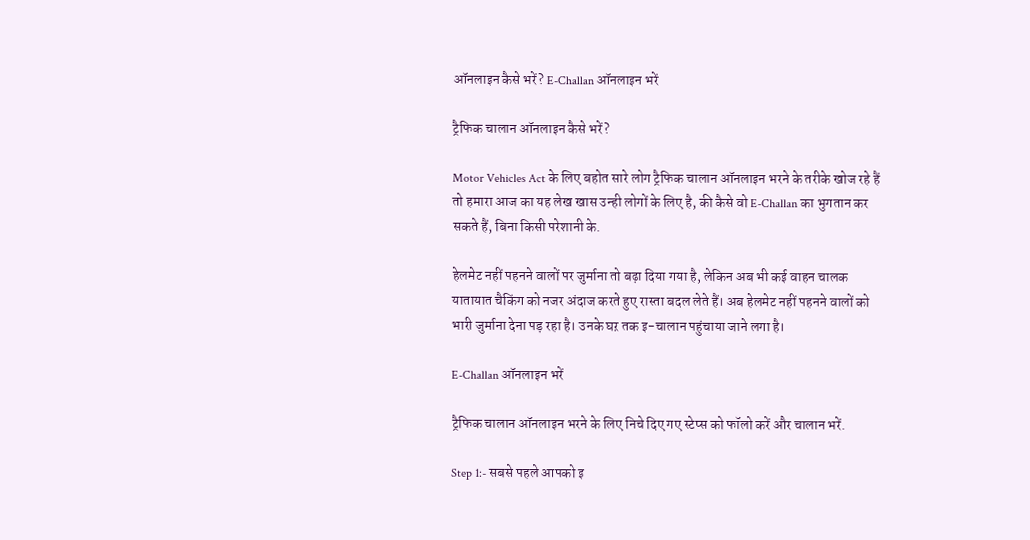ऑनलाइन कैसे भरें? E-Challan ऑनलाइन भरें

ट्रैफिक चालान ऑनलाइन कैसे भरें?

Motor Vehicles Act के लिए बहोत सारे लोग ट्रैफिक चालान ऑनलाइन भरने के तरीके खोज रहे हैं तो हमारा आज का यह लेख खास उन्ही लोगों के लिए है, की कैसे वो E-Challan का भुगतान कर सकते हैं, बिना किसी परेशानी के.

हेलमेट नहीं पहनने वालों पर जुर्माना तो बढ़ा दिया गया है, लेकिन अब भी कई वाहन चालक यातायात चैकिंग को नजर अंदाज करते हुए रास्ता बदल लेते हैं। अब हेलमेट नहीं पहनने वालों को भारी जुर्माना देना पड़ रहा है। उनके घऱ तक इ-चालान पहुंचाया जाने लगा है।

E-Challan ऑनलाइन भरें

ट्रैफिक चालान ऑनलाइन भरने के लिए निचे दिए गए स्टेप्स को फॉलो करें और चालान भरें.

Step 1:- सबसे पहले आपको इ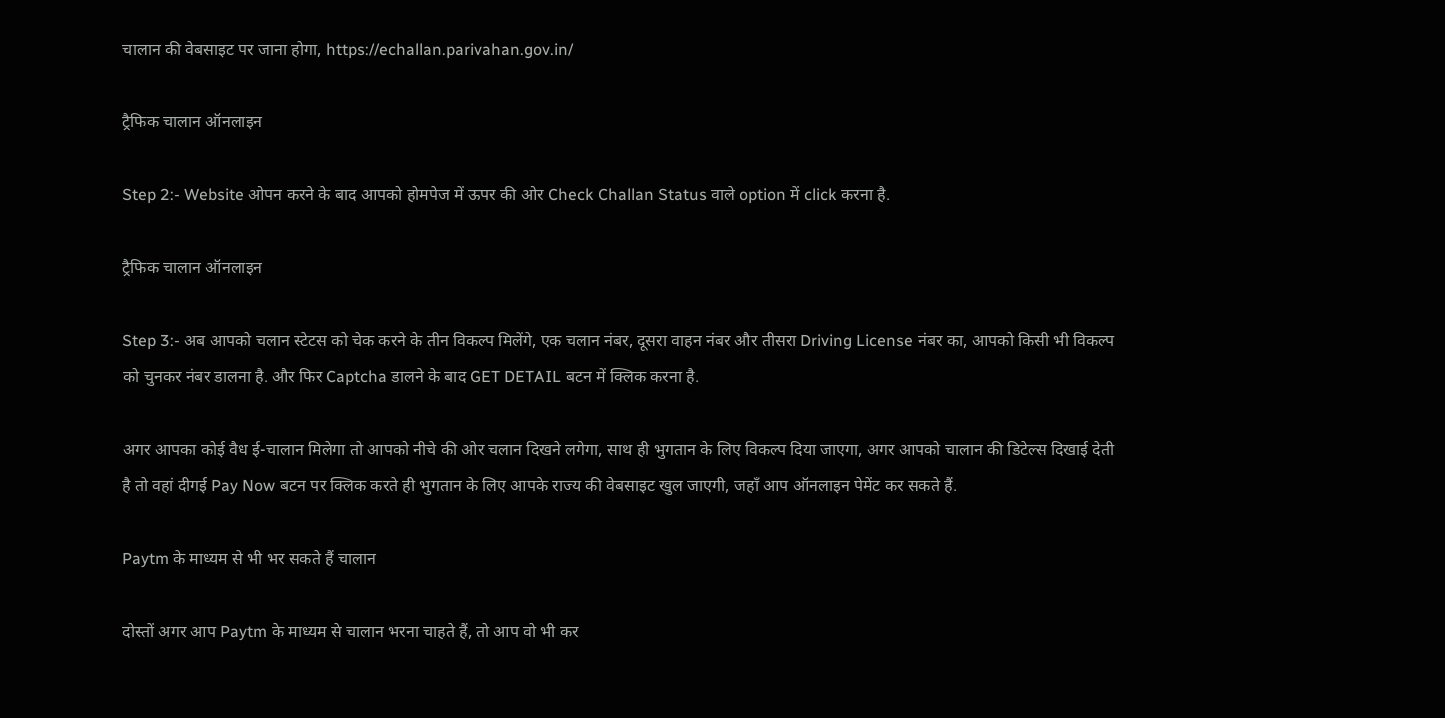चालान की वेबसाइट पर जाना होगा, https://echallan.parivahan.gov.in/

ट्रैफिक चालान ऑनलाइन

Step 2:- Website ओपन करने के बाद आपको होमपेज में ऊपर की ओर Check Challan Status वाले option में click करना है.

ट्रैफिक चालान ऑनलाइन

Step 3:- अब आपको चलान स्टेटस को चेक करने के तीन विकल्प मिलेंगे, एक चलान नंबर, दूसरा वाहन नंबर और तीसरा Driving License नंबर का, आपको किसी भी विकल्प को चुनकर नंबर डालना है. और फिर Captcha डालने के बाद GET DETAIL बटन में क्लिक करना है.

अगर आपका कोई वैध ई-चालान मिलेगा तो आपको नीचे की ओर चलान दिखने लगेगा, साथ ही भुगतान के लिए विकल्प दिया जाएगा, अगर आपको चालान की डिटेल्स दिखाई देती है तो वहां दीगई Pay Now बटन पर क्लिक करते ही भुगतान के लिए आपके राज्य की वेबसाइट खुल जाएगी, जहाँ आप ऑनलाइन पेमेंट कर सकते हैं.

Paytm के माध्यम से भी भर सकते हैं चालान

दोस्तों अगर आप Paytm के माध्यम से चालान भरना चाहते हैं, तो आप वो भी कर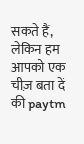सकते हैं, लेकिन हम आपको एक चीज़ बता दें की paytm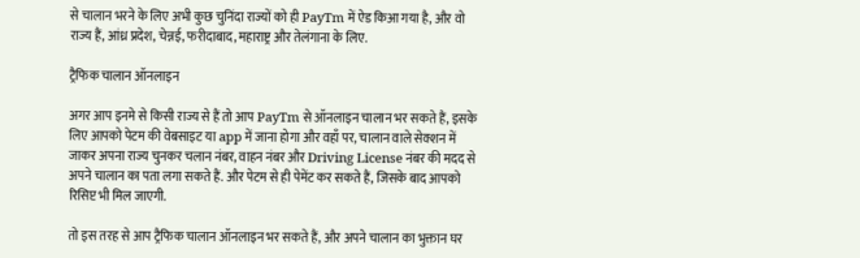से चालान भरने के लिए अभी कुछ चुनिंदा राज्यों को ही PayTm में ऐड किआ गया है, और वो राज्य हैं, आंध्र प्रदेश, चेन्नई, फरीदाबाद, महाराष्ट्र और तेलंगाना के लिए.

ट्रैफिक चालान ऑनलाइन

अगर आप इनमे से किसी राज्य से हैं तो आप PayTm से ऑनलाइन चालान भर सकते हैं, इसके लिए आपको पेटम की वेबसाइट या app में जाना होगा और वहाँ पर, चालान वाले सेक्शन में जाकर अपना राज्य चुनकर चलान नंबर, वाहन नंबर और Driving License नंबर की मदद से अपने चालान का पता लगा सकते हैं. और पेटम से ही पेमेंट कर सकते हैं, जिसके बाद आपको रिसिप्ट भी मिल जाएगी.

तो इस तरह से आप ट्रैफिक चालान ऑनलाइन भर सकते हैं, और अपने चालान का भुक्तान घर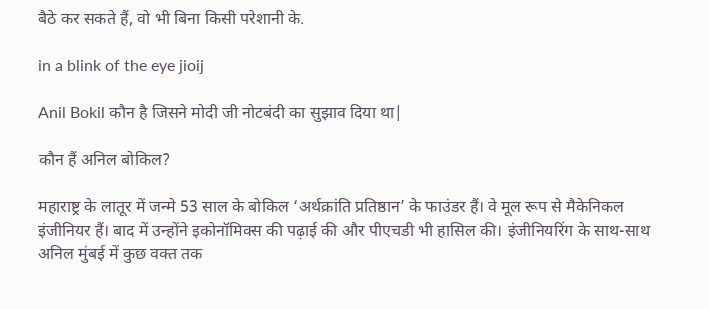बैठे कर सकते हैं, वो भी बिना किसी परेशानी के.

in a blink of the eye jioij

Anil Bokil कौन है जिसने मोदी जी नोटबंदी का सुझाव दिया था|

कौन हैं अनिल बोकिल?

महाराष्ट्र के लातूर में जन्मे 53 साल के बोकिल ‘अर्थक्रांति प्रतिष्ठान’ के फाउंडर हैं। वे मूल रूप से मैकेनिकल इंजीनियर हैं। बाद में उन्होंने इकोनॉमिक्स की पढ़ाई की और पीएचडी भी हासिल की। इंजीनियरिंग के साथ-साथ अनिल मुंबई में कुछ वक्त तक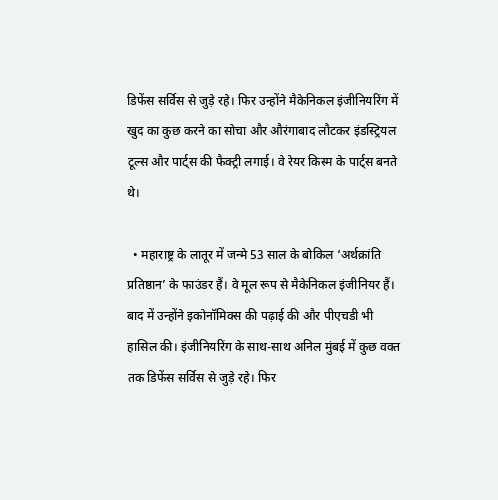डिफेंस सर्विस से जुड़े रहे। फिर उन्होंने मैकेनिकल इंजीनियरिंग में खुद का कुछ करने का सोचा और औरंगाबाद लौटकर इंडस्ट्रियल टूल्स और पार्ट्स की फैक्ट्री लगाई। वे रेयर किस्म के पार्ट्स बनते थे।

  • महाराष्ट्र के लातूर में जन्मे 53 साल के बोकिल ‘अर्थक्रांति प्रतिष्ठान’ के फाउंडर हैं। वे मूल रूप से मैकेनिकल इंजीनियर हैं। बाद में उन्होंने इकोनॉमिक्स की पढ़ाई की और पीएचडी भी हासिल की। इंजीनियरिंग के साथ-साथ अनिल मुंबई में कुछ वक्त तक डिफेंस सर्विस से जुड़े रहे। फिर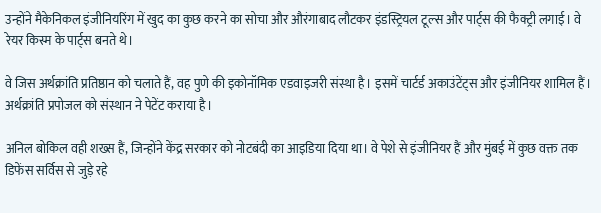उन्होंने मैकेनिकल इंजीनियरिंग में खुद का कुछ करने का सोचा और औरंगाबाद लौटकर इंडस्ट्रियल टूल्स और पार्ट्स की फैक्ट्री लगाई। वे रेयर किस्म के पार्ट्स बनते थे।

वे जिस अर्थक्रांति प्रतिष्ठान को चलाते हैं, वह पुणे की इकोनॉमिक एडवाइजरी संस्था है। इसमें चार्टर्ड अकाउंटेंट्स और इंजीनियर शामिल हैं। अर्थक्रांति प्रपोजल को संस्थान ने पेटेंट कराया है।

अनिल बोकिल वही शख्स हैं, जिन्होंने केंद्र सरकार को नोटबंदी का आइडिया दिया था। वे पेशे से इंजीनियर हैं और मुंबई में कुछ वक्त तक डिफेंस सर्विस से जुड़े रहे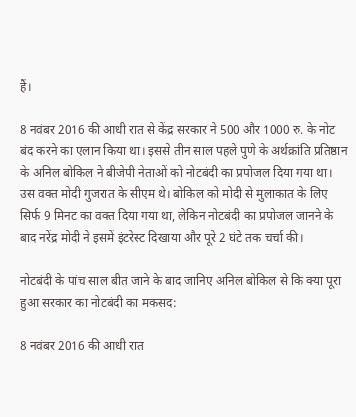हैं।

8 नवंबर 2016 की आधी रात से केंद्र सरकार ने 500 और 1000 रु. के नोट बंद करने का एलान किया था। इससे तीन साल पहले पुणे के अर्थक्रांति प्रतिष्ठान के अनिल बोकिल ने बीजेपी नेताओं को नोटबंदी का प्रपोजल दिया गया था। उस वक्त मोदी गुजरात के सीएम थे। बोकिल को मोदी से मुलाकात के लिए सिर्फ 9 मिनट का वक्त दिया गया था, लेकिन नोटबंदी का प्रपोजल जानने के बाद नरेंद्र मोदी ने इसमें इंटरेस्ट दिखाया और पूरे 2 घंटे तक चर्चा की।

नोटबंदी के पांच साल बीत जाने के बाद जानिए अनिल बोकिल से कि क्या पूरा हुआ सरकार का नोटबंदी का मकसद:

8 नवंबर 2016 की आधी रात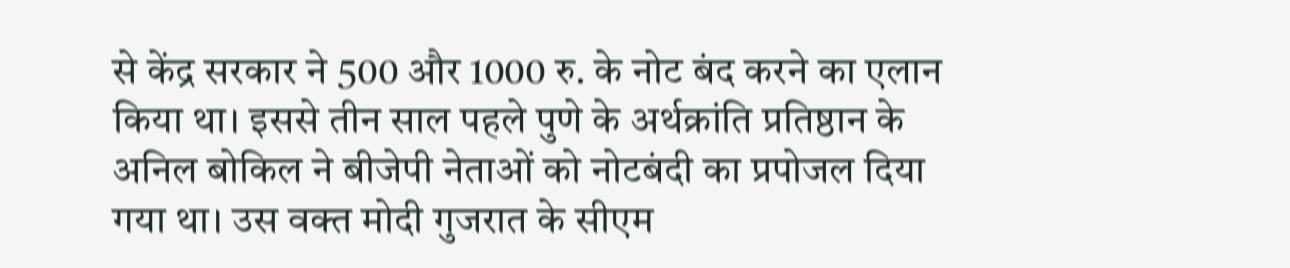से केंद्र सरकार ने 500 और 1000 रु. के नोट बंद करने का एलान किया था। इससे तीन साल पहले पुणे के अर्थक्रांति प्रतिष्ठान के अनिल बोकिल ने बीजेपी नेताओं को नोटबंदी का प्रपोजल दिया गया था। उस वक्त मोदी गुजरात के सीएम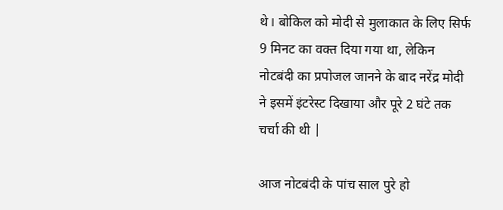थे। बोकिल को मोदी से मुलाकात के लिए सिर्फ 9 मिनट का वक्त दिया गया था, लेकिन नोटबंदी का प्रपोजल जानने के बाद नरेंद्र मोदी ने इसमें इंटरेस्ट दिखाया और पूरे 2 घंटे तक चर्चा की थी |

आज नोटबंदी के पांच साल पुरे हो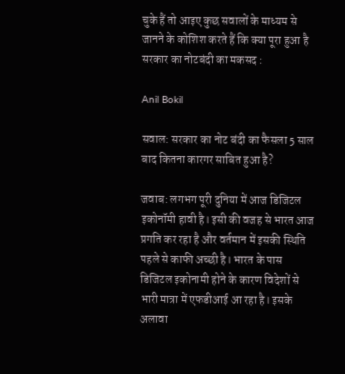चुके हैं तो आइए कुछ सवालों के माध्यम से जानने के कोशिश करते हैं कि क्या पूरा हुआ है सरकार का नोटबंदी का मकसद :

Anil Bokil

सवाल: सरकार का नोट बंदी का फैसला 5 साल बाद कितना कारगर साबित हुआ है?

जवाब: लगभग पूरी दुनिया में आज डिजिटल इकोनॉमी हावी है। इसी की वजह से भारत आज प्रगति कर रहा है और वर्तमान में इसकी स्थिति पहले से काफी अच्छी है। भारत के पास डिजिटल इकोनामी होने के कारण विदेशों से भारी मात्रा में एफडीआई आ रहा है। इसके अलावा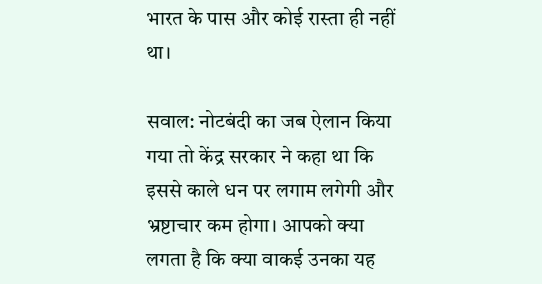भारत के पास और कोई रास्ता ही नहीं था।

सवाल: नोटबंदी का जब ऐलान किया गया तो केंद्र सरकार ने कहा था कि इससे काले धन पर लगाम लगेगी और भ्रष्टाचार कम होगा। आपको क्या लगता है कि क्या वाकई उनका यह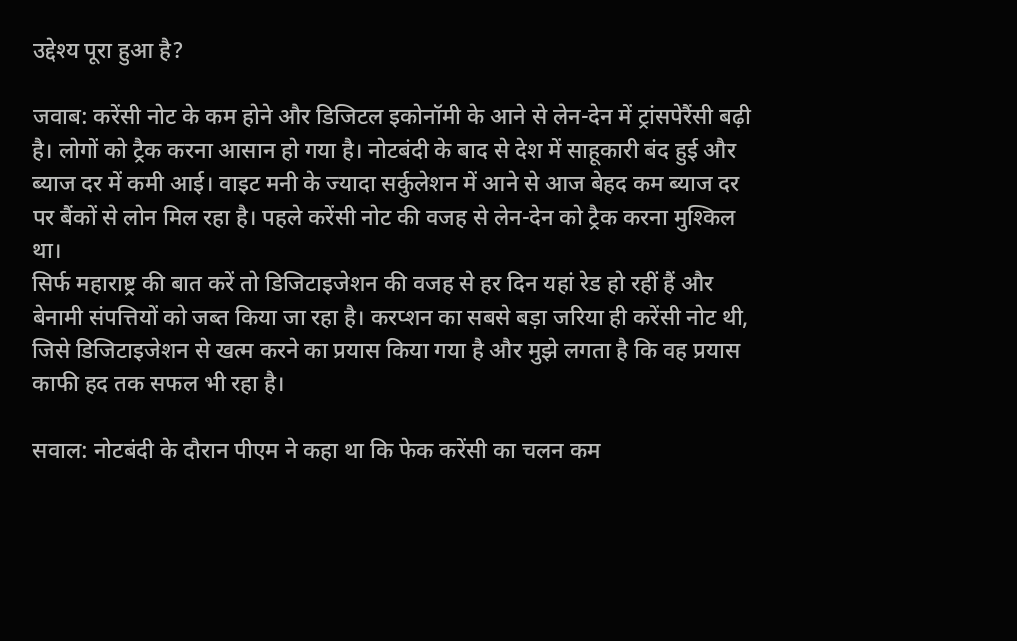उद्देश्य पूरा हुआ है?

जवाब: करेंसी नोट के कम होने और डिजिटल इकोनॉमी के आने से लेन-देन में ट्रांसपेरैंसी बढ़ी है। लोगों को ट्रैक करना आसान हो गया है। नोटबंदी के बाद से देश में साहूकारी बंद हुई और ब्याज दर में कमी आई। वाइट मनी के ज्यादा सर्कुलेशन में आने से आज बेहद कम ब्याज दर पर बैंकों से लोन मिल रहा है। पहले करेंसी नोट की वजह से लेन-देन को ट्रैक करना मुश्किल था।
सिर्फ महाराष्ट्र की बात करें तो डिजिटाइजेशन की वजह से हर दिन यहां रेड हो रहीं हैं और बेनामी संपत्तियों को जब्त किया जा रहा है। करप्शन का सबसे बड़ा जरिया ही करेंसी नोट थी, जिसे डिजिटाइजेशन से खत्म करने का प्रयास किया गया है और मुझे लगता है कि वह प्रयास काफी हद तक सफल भी रहा है।

सवाल: नोटबंदी के दौरान पीएम ने कहा था कि फेक करेंसी का चलन कम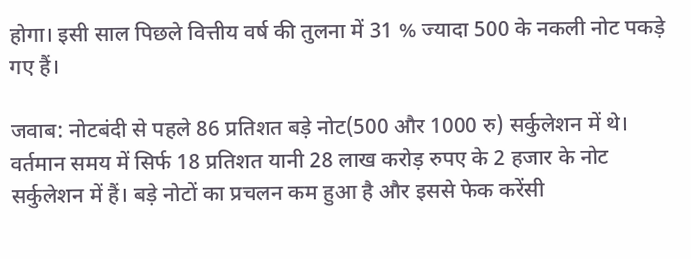होगा। इसी साल पिछले वित्तीय वर्ष की तुलना में 31 % ज्यादा 500 के नकली नोट पकड़े गए हैं।

जवाब: नोटबंदी से पहले 86 प्रतिशत बड़े नोट(500 और 1000 रु) सर्कुलेशन में थे। वर्तमान समय में सिर्फ 18 प्रतिशत यानी 28 लाख करोड़ रुपए के 2 हजार के नोट सर्कुलेशन में हैं। बड़े नोटों का प्रचलन कम हुआ है और इससे फेक करेंसी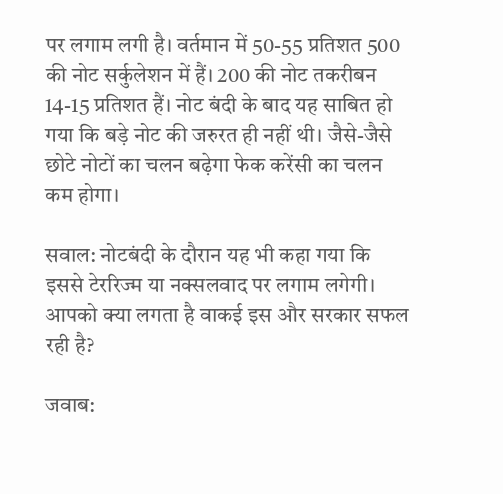पर लगाम लगी है। वर्तमान में 50-55 प्रतिशत 500 की नोट सर्कुलेशन में हैं। 200 की नोट तकरीबन 14-15 प्रतिशत हैं। नोट बंदी के बाद यह साबित हो गया कि बड़े नोट की जरुरत ही नहीं थी। जैसे-जैसे छोटे नोटों का चलन बढ़ेगा फेक करेंसी का चलन कम होगा।

सवाल: नोटबंदी के दौरान यह भी कहा गया कि इससे टेररिज्म या नक्सलवाद पर लगाम लगेगी। आपको क्या लगता है वाकई इस और सरकार सफल रही है?

जवाब: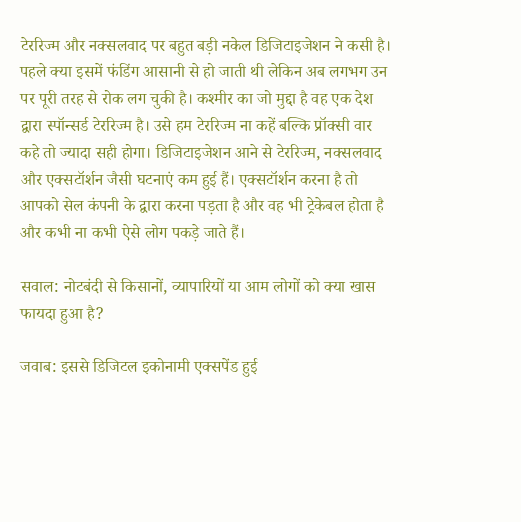टेररिज्म और नक्सलवाद पर बहुत बड़ी नकेल डिजिटाइजेशन ने कसी है। पहले क्या इसमें फंडिंग आसानी से हो जाती थी लेकिन अब लगभग उन पर पूरी तरह से रोक लग चुकी है। कश्मीर का जो मुद्दा है वह एक देश द्वारा स्पॉन्सर्ड टेररिज्म है। उसे हम टेररिज्म ना कहें बल्कि प्रॉक्सी वार कहे तो ज्यादा सही होगा। डिजिटाइजेशन आने से टेररिज्म, नक्सलवाद और एक्सटॉर्शन जैसी घटनाएं कम हुई हैं। एक्सटॉर्शन करना है तो आपको सेल कंपनी के द्वारा करना पड़ता है और वह भी ट्रेकेबल होता है और कभी ना कभी ऐसे लोग पकड़े जाते हैं।

सवाल: नोटबंदी से किसानों, व्यापारियों या आम लोगों को क्या खास फायदा हुआ है?

जवाब: इससे डिजिटल इकोनामी एक्सपेंड हुई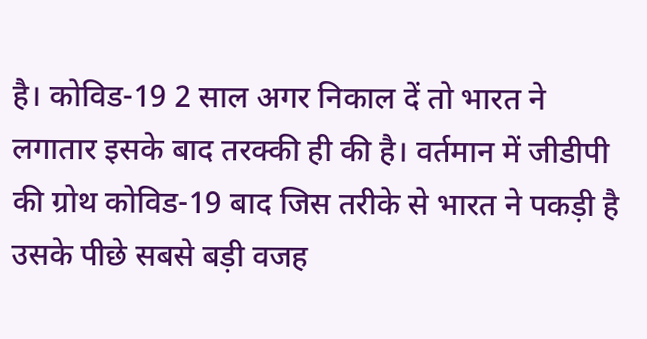है। कोविड-19 2 साल अगर निकाल दें तो भारत ने लगातार इसके बाद तरक्की ही की है। वर्तमान में जीडीपी की ग्रोथ कोविड-19 बाद जिस तरीके से भारत ने पकड़ी है उसके पीछे सबसे बड़ी वजह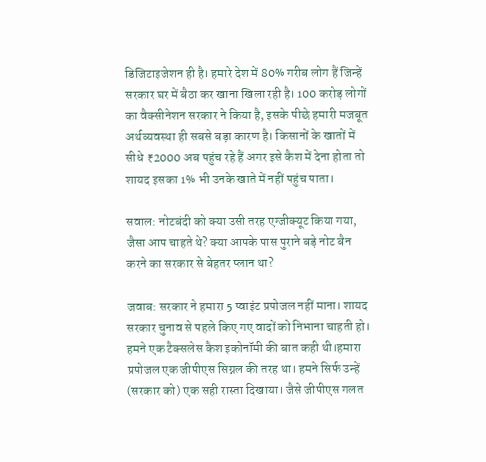डिजिटाइजेशन ही है। हमारे देश में 80% गरीब लोग हैं जिन्हें सरकार घर में बैठा कर खाना खिला रही है। 100 करोड़ लोगों का वैक्सीनेशन सरकार ने किया है, इसके पीछे हमारी मजबूत अर्थव्यवस्था ही सबसे बड़ा कारण है। किसानों के खातों में सीधे ₹2000 अब पहुंच रहे हैं अगर इसे कैश में देना होता तो शायद इसका 1% भी उनके खाते में नहीं पहुंच पाता।

सवाल: नोटबंदी को क्या उसी तरह एग्जीक्यूट किया गया, जैसा आप चाहते थे? क्या आपके पास पुराने बड़े नोट बैन करने का सरकार से बेहतर प्लान था?

जवाब: सरकार ने हमारा 5 प्वाइंट प्रपोजल नहीं माना। शायद सरकार चुनाव से पहले किए गए वादों को निभाना चाहती हो। हमने एक टैक्सलेस कैश इकोनॉमी की बात कही थी।हमारा प्रपोजल एक जीपीएस सिग्नल की तरह था। हमने सिर्फ उन्हें (सरकार को) एक सही रास्ता दिखाया। जैसे जीपीएस गलत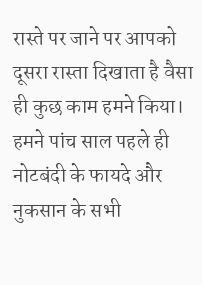रास्ते पर जाने पर आपको दूसरा रास्ता दिखाता है वैसा ही कुछ काम हमने किया। हमने पांच साल पहले ही नोटबंदी के फायदे और नुकसान के सभी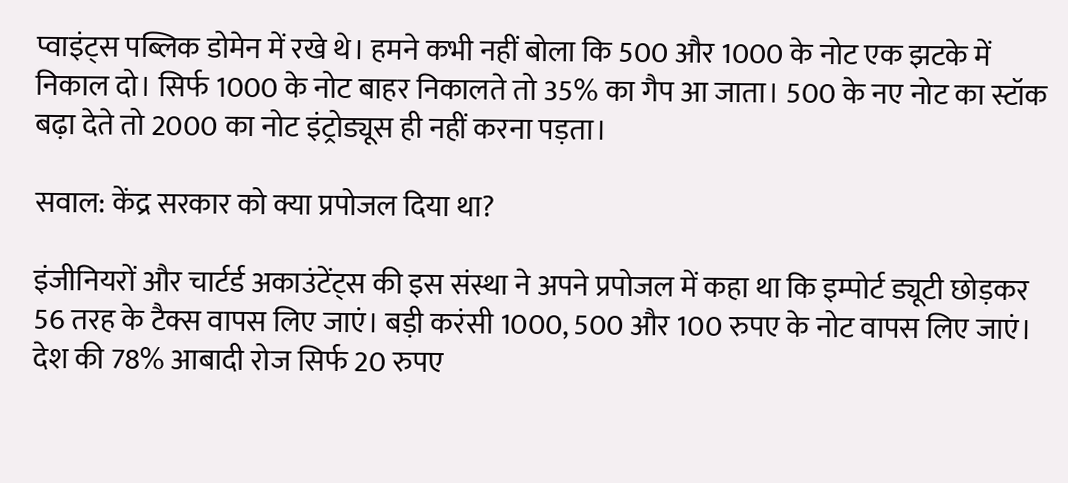प्वाइंट्स पब्लिक डोमेन में रखे थे। हमने कभी नहीं बोला कि 500 और 1000 के नोट एक झटके में निकाल दो। सिर्फ 1000 के नोट बाहर निकालते तो 35% का गैप आ जाता। 500 के नए नोट का स्टॉक बढ़ा देते तो 2000 का नोट इंट्रोड्यूस ही नहीं करना पड़ता।

सवाल: केंद्र सरकार को क्या प्रपोजल दिया था?

इंजीनियरों और चार्टर्ड अकाउंटेंट्स की इस संस्था ने अपने प्रपोजल में कहा था कि इम्पोर्ट ड्यूटी छोड़कर 56 तरह के टैक्स वापस लिए जाएं। बड़ी करंसी 1000, 500 और 100 रुपए के नोट वापस लिए जाएं। देश की 78% आबादी रोज सिर्फ 20 रुपए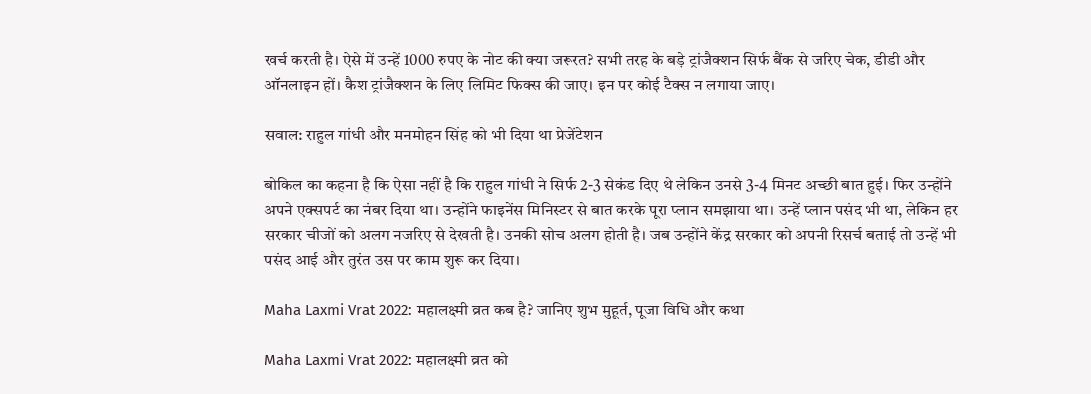खर्च करती है। ऐसे में उन्हें 1000 रुपए के नोट की क्या जरूरत? सभी तरह के बड़े ट्रांजैक्शन सिर्फ बैंक से जरिए चेक, डीडी और ऑनलाइन हों। कैश ट्रांजैक्शन के लिए लिमिट फिक्स की जाए। इन पर कोई टैक्स न लगाया जाए।

सवाल: राहुल गांधी और मनमोहन सिंह को भी दिया था प्रेजेंटेशन

बोकिल का कहना है कि ऐसा नहीं है कि राहुल गांधी ने सिर्फ 2-3 सेकंड दिए थे लेकिन उनसे 3-4 मिनट अच्छी बात हुई। फिर उन्होंने अपने एक्सपर्ट का नंबर दिया था। उन्होंने फाइनेंस मिनिस्टर से बात करके पूरा प्लान समझाया था। उन्हें प्लान पसंद भी था, लेकिन हर सरकार चीजों को अलग नजरिए से देखती है। उनकी सोच अलग होती है। जब उन्होंने केंद्र सरकार को अपनी रिसर्च बताई तो उन्हें भी पसंद आई और तुरंत उस पर काम शुरू कर दिया।

Maha Laxmi Vrat 2022: महालक्ष्मी व्रत कब है? जानिए शुभ मुहूर्त, पूजा विधि और कथा

Maha Laxmi Vrat 2022: महालक्ष्मी व्रत को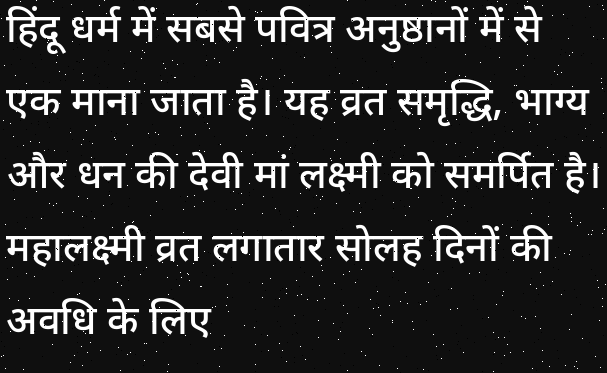हिंदू धर्म में सबसे पवित्र अनुष्ठानों में से एक माना जाता है। यह व्रत समृद्धि, भाग्य और धन की देवी मां लक्ष्मी को समर्पित है। महालक्ष्मी व्रत लगातार सोलह दिनों की अवधि के लिए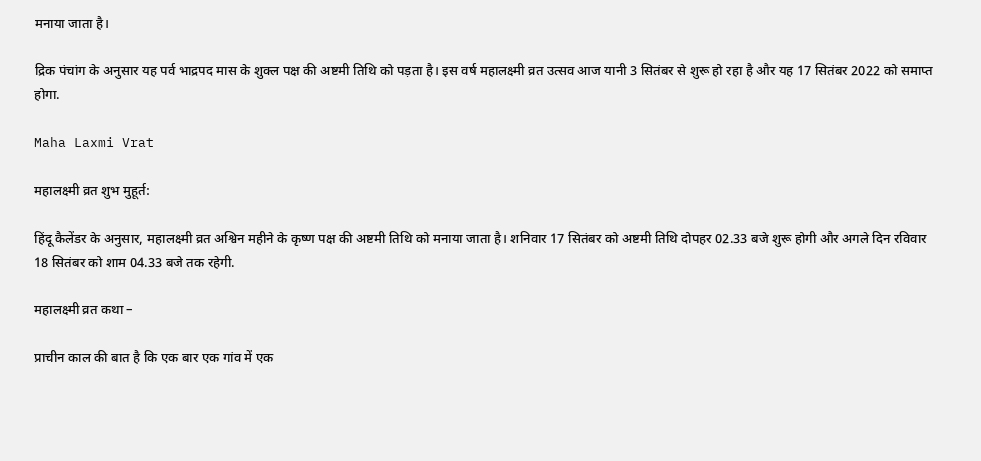मनाया जाता है।

द्रिक पंचांग के अनुसार यह पर्व भाद्रपद मास के शुक्ल पक्ष की अष्टमी तिथि को पड़ता है। इस वर्ष महालक्ष्मी व्रत उत्सव आज यानी 3 सितंबर से शुरू हो रहा है और यह 17 सितंबर 2022 को समाप्त होगा.

Maha Laxmi Vrat

महालक्ष्मी व्रत शुभ मुहूर्त:

हिंदू कैलेंडर के अनुसार, महालक्ष्मी व्रत अश्विन महीने के कृष्ण पक्ष की अष्टमी तिथि को मनाया जाता है। शनिवार 17 सितंबर को अष्टमी तिथि दोपहर 02.33 बजे शुरू होगी और अगले दिन रविवार 18 सितंबर को शाम 04.33 बजे तक रहेगी.

महालक्ष्मी व्रत कथा –

प्राचीन काल की बात है कि एक बार एक गांव में एक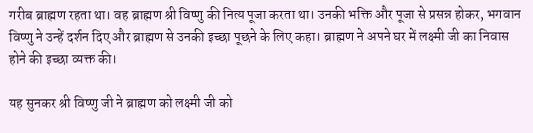गरीब ब्राह्मण रहता था। वह ब्राह्मण श्री विष्णु की नित्य पूजा करता था। उनकी भक्ति और पूजा से प्रसन्न होकर, भगवान विष्णु ने उन्हें दर्शन दिए और ब्राह्मण से उनकी इच्छा पूछने के लिए कहा। ब्राह्मण ने अपने घर में लक्ष्मी जी का निवास होने की इच्छा व्यक्त की।

यह सुनकर श्री विष्णु जी ने ब्राह्मण को लक्ष्मी जी को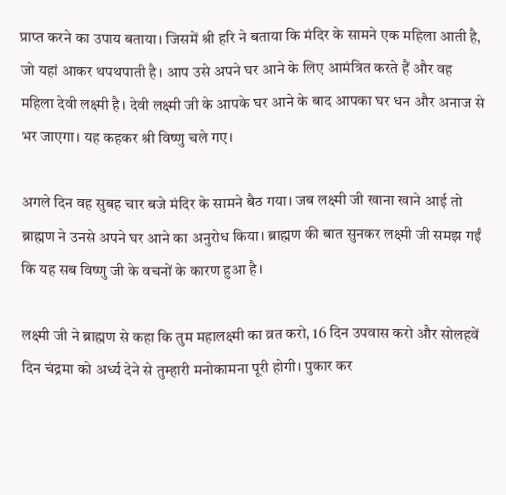प्राप्त करने का उपाय बताया। जिसमें श्री हरि ने बताया कि मंदिर के सामने एक महिला आती है, जो यहां आकर थपथपाती है। आप उसे अपने घर आने के लिए आमंत्रित करते हैं और वह महिला देवी लक्ष्मी है। देवी लक्ष्मी जी के आपके घर आने के बाद आपका घर धन और अनाज से भर जाएगा। यह कहकर श्री विष्णु चले गए।

अगले दिन वह सुबह चार बजे मंदिर के सामने बैठ गया। जब लक्ष्मी जी खाना खाने आई तो ब्राह्मण ने उनसे अपने घर आने का अनुरोध किया। ब्राह्मण की बात सुनकर लक्ष्मी जी समझ गईं कि यह सब विष्णु जी के वचनों के कारण हुआ है।

लक्ष्मी जी ने ब्राह्मण से कहा कि तुम महालक्ष्मी का व्रत करो, 16 दिन उपवास करो और सोलहवें दिन चंद्रमा को अर्ध्य देने से तुम्हारी मनोकामना पूरी होगी। पुकार कर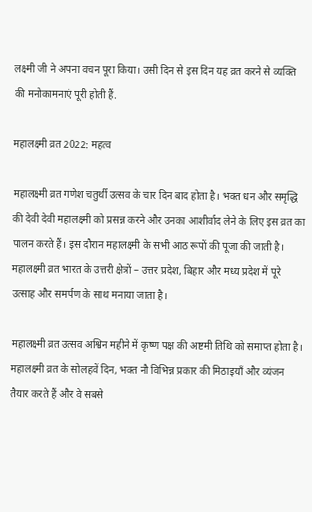लक्ष्मी जी ने अपना वचन पूरा किया। उसी दिन से इस दिन यह व्रत करने से व्यक्ति की मनोकामनाएं पूरी होती हैं.

महालक्ष्मी व्रत 2022: महत्व

महालक्ष्मी व्रत गणेश चतुर्थी उत्सव के चार दिन बाद होता है। भक्त धन और समृद्धि की देवी देवी महालक्ष्मी को प्रसन्न करने और उनका आशीर्वाद लेने के लिए इस व्रत का पालन करते हैं। इस दौरान महालक्ष्मी के सभी आठ रूपों की पूजा की जाती है। महालक्ष्मी व्रत भारत के उत्तरी क्षेत्रों – उत्तर प्रदेश, बिहार और मध्य प्रदेश में पूरे उत्साह और समर्पण के साथ मनाया जाता है।

महालक्ष्मी व्रत उत्सव अश्विन महीने में कृष्ण पक्ष की अष्टमी तिथि को समाप्त होता है। महालक्ष्मी व्रत के सोलहवें दिन, भक्त नौ विभिन्न प्रकार की मिठाइयाँ और व्यंजन तैयार करते हैं और वे सबसे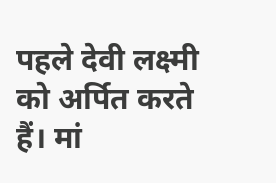पहले देवी लक्ष्मी को अर्पित करते हैं। मां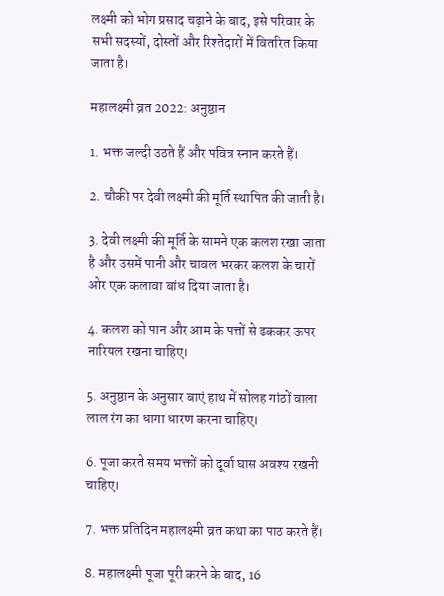लक्ष्मी को भोग प्रसाद चढ़ाने के बाद, इसे परिवार के सभी सदस्यों, दोस्तों और रिश्तेदारों में वितरित किया जाता है।

महालक्ष्मी व्रत 2022: अनुष्ठान

1. भक्त जल्दी उठते हैं और पवित्र स्नान करते हैं।

2. चौकी पर देवी लक्ष्मी की मूर्ति स्थापित की जाती है।

3. देवी लक्ष्मी की मूर्ति के सामने एक कलश रखा जाता है और उसमें पानी और चावल भरकर कलश के चारों ओर एक कलावा बांध दिया जाता है।

4. कलश को पान और आम के पत्तों से ढककर ऊपर नारियल रखना चाहिए।

5. अनुष्ठान के अनुसार बाएं हाथ में सोलह गांठों वाला लाल रंग का धागा धारण करना चाहिए।

6. पूजा करते समय भक्तों को दूर्वा घास अवश्य रखनी चाहिए।

7. भक्त प्रतिदिन महालक्ष्मी व्रत कथा का पाठ करते हैं।

8. महालक्ष्मी पूजा पूरी करने के बाद, 16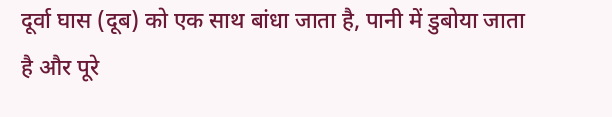दूर्वा घास (दूब) को एक साथ बांधा जाता है, पानी में डुबोया जाता है और पूरे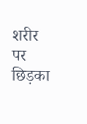शरीर पर छिड़का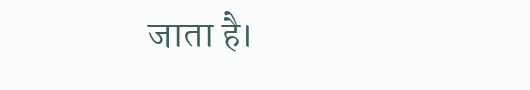जाता है।